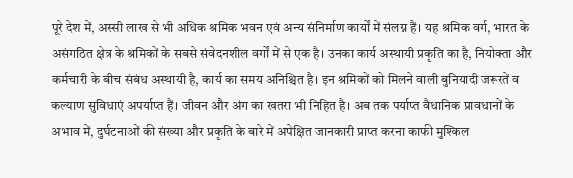पूरे देश में, अस्सी लाख से भी अधिक श्रमिक भवन एवं अन्य संनिर्माण कार्यों में संलग्न हैं। यह श्रमिक वर्ग, भारत के असंगठित क्षेत्र के श्रमिकों के सबसे संवेदनशील वर्गों में से एक है। उनका कार्य अस्थायी प्रकृति का है, नियोक्ता और कर्मचारी के बीच संबंध अस्थायी है, कार्य का समय अनिश्चित है। इन श्रमिकों को मिलने वाली बुनियादी जरूरतें व कल्याण सुविधाएं अपर्याप्त हैं। जीवन और अंग का खतरा भी निहित है। अब तक पर्याप्त वैधानिक प्रावधानों के अभाव में, दुर्घटनाओं की संख्या और प्रकृति के बारे में अपेक्षित जानकारी प्राप्त करना काफी मुश्किल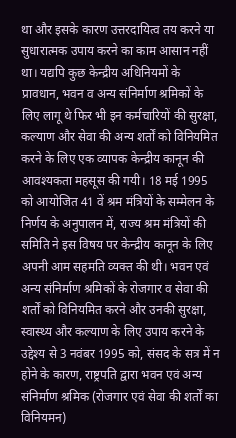था और इसके कारण उत्तरदायित्व तय करने या सुधारात्मक उपाय करने का काम आसान नहीं था। यद्यपि कुछ केन्द्रीय अधिनियमों के प्रावधान, भवन व अन्य संनिर्माण श्रमिकों के लिए लागू थे फिर भी इन कर्मचारियों की सुरक्षा, कल्याण और सेवा की अन्य शर्तों को विनियमित करने के लिए एक व्यापक केन्द्रीय कानून की आवश्यकता महसूस की गयी। 18 मई 1995 को आयोजित 41 वें श्रम मंत्रियों के सम्मेलन के निर्णय के अनुपालन में, राज्य श्रम मंत्रियों की समिति ने इस विषय पर केन्द्रीय कानून के लिए अपनी आम सहमति व्यक्त की थी। भवन एवं अन्य संनिर्माण श्रमिकों के रोजगार व सेवा की शर्तों को विनियमित करने और उनकी सुरक्षा, स्वास्थ्य और कल्याण के लिए उपाय करने के उद्देश्य से 3 नवंबर 1995 को, संसद के सत्र में न होने के कारण, राष्ट्रपति द्वारा भवन एवं अन्य संनिर्माण श्रमिक (रोजगार एवं सेवा की शर्तों का विनियमन)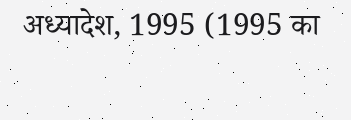अध्यादेश, 1995 (1995 का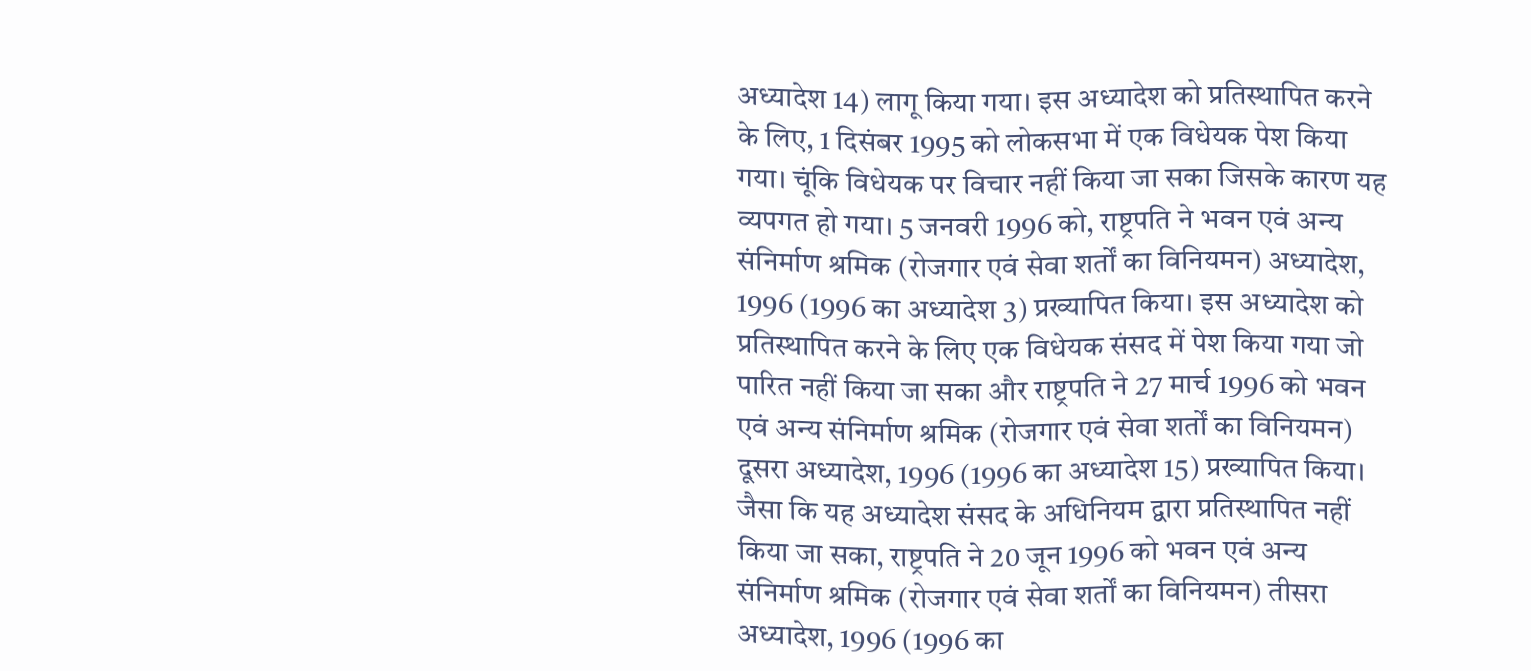अध्यादेश 14) लागू किया गया। इस अध्यादेश को प्रतिस्थापित करने के लिए, 1 दिसंबर 1995 को लोकसभा में एक विधेयक पेश किया गया। चूंकि विधेयक पर विचार नहीं किया जा सका जिसके कारण यह व्यपगत हो गया। 5 जनवरी 1996 को, राष्ट्रपति ने भवन एवं अन्य संनिर्माण श्रमिक (रोजगार एवं सेवा शर्तों का विनियमन) अध्यादेश, 1996 (1996 का अध्यादेश 3) प्रख्यापित किया। इस अध्यादेश को प्रतिस्थापित करने के लिए एक विधेयक संसद में पेश किया गया जो पारित नहीं किया जा सका और राष्ट्रपति ने 27 मार्च 1996 को भवन एवं अन्य संनिर्माण श्रमिक (रोजगार एवं सेवा शर्तों का विनियमन) दूसरा अध्यादेश, 1996 (1996 का अध्यादेश 15) प्रख्यापित किया। जैसा कि यह अध्यादेश संसद के अधिनियम द्वारा प्रतिस्थापित नहीं किया जा सका, राष्ट्रपति ने 20 जून 1996 को भवन एवं अन्य संनिर्माण श्रमिक (रोजगार एवं सेवा शर्तों का विनियमन) तीसरा अध्यादेश, 1996 (1996 का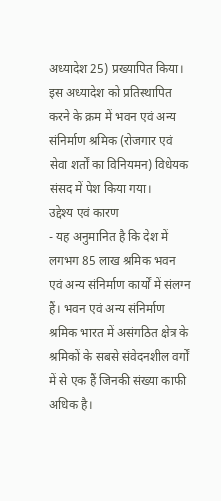अध्यादेश 25) प्रख्यापित किया। इस अध्यादेश को प्रतिस्थापित करने के क्रम में भवन एवं अन्य संनिर्माण श्रमिक (रोजगार एवं सेवा शर्तों का विनियमन) विधेयक संसद में पेश किया गया।
उद्देश्य एवं कारण
- यह अनुमानित है कि देश में लगभग 85 लाख श्रमिक भवन एवं अन्य संनिर्माण कार्यों में संलग्न हैं। भवन एवं अन्य संनिर्माण श्रमिक भारत में असंगठित क्षेत्र के श्रमिकों के सबसे संवेदनशील वर्गों में से एक हैं जिनकी संख्या काफी अधिक है।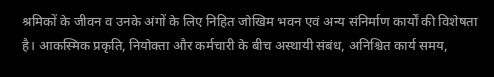श्रमिकों के जीवन व उनके अंगों के लिए निहित जोखिम भवन एवं अन्य संनिर्माण कार्यों की विशेषता है। आकस्मिक प्रकृति, नियोक्ता और कर्मचारी के बीच अस्थायी संबंध, अनिश्चित कार्य समय,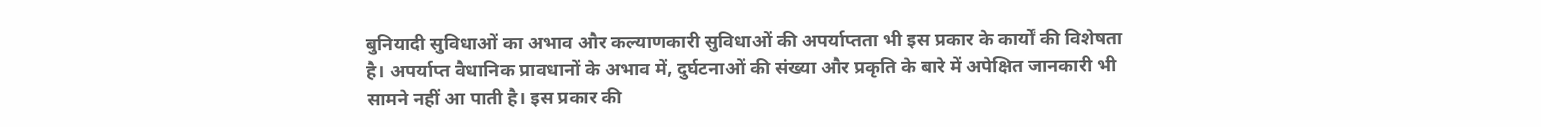बुनियादी सुविधाओं का अभाव और कल्याणकारी सुविधाओं की अपर्याप्तता भी इस प्रकार के कार्यों की विशेषता है। अपर्याप्त वैधानिक प्रावधानों के अभाव में, दुर्घटनाओं की संख्या और प्रकृति के बारे में अपेक्षित जानकारी भी सामने नहीं आ पाती है। इस प्रकार की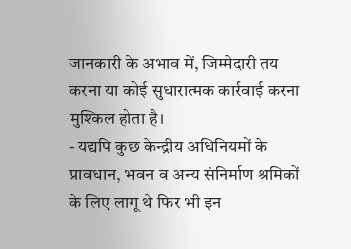जानकारी के अभाव में, जिम्मेदारी तय करना या कोई सुधारात्मक कार्रवाई करना मुश्किल होता है।
- यद्यपि कुछ केन्द्रीय अधिनियमों के प्रावधान, भवन व अन्य संनिर्माण श्रमिकों के लिए लागू थे फिर भी इन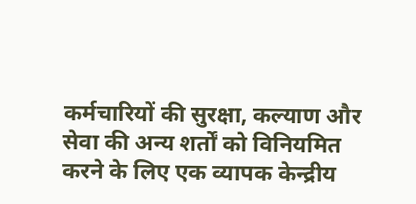कर्मचारियों की सुरक्षा, कल्याण और सेवा की अन्य शर्तों को विनियमित करने के लिए एक व्यापक केन्द्रीय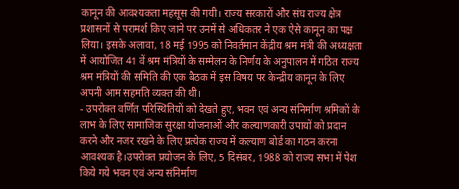कानून की आवश्यकता महसूस की गयी। राज्य सरकारों और संघ राज्य क्षेत्र प्रशासनों से परामर्श किए जाने पर उनमें से अधिकतर ने एक ऐसे कानून का पक्ष लिया। इसके अलावा, 18 मई 1995 को निवर्तमान केंद्रीय श्रम मंत्री की अध्यक्षता में आयोजित 41 वें श्रम मंत्रियों के सम्मेलन के निर्णय के अनुपालन में गठित राज्य श्रम मंत्रियों की समिति की एक बैठक में इस विषय पर केन्द्रीय कानून के लिए अपनी आम सहमति व्यक्त की थी।
- उपरोक्त वर्णित परिस्थितियों को देखते हुए, भवन एवं अन्य संनिर्माण श्रमिकों के लाभ के लिए सामाजिक सुरक्षा योजनाओं और कल्याणकारी उपायों को प्रदान करने और नजर रखने के लिए प्रत्येक राज्य में कल्याण बोर्ड का गठन करना आवश्यक है।उपरोक्त प्रयोजन के लिए, 5 दिसंबर, 1988 को राज्य सभा में पेश किये गये भवन एवं अन्य संनिर्माण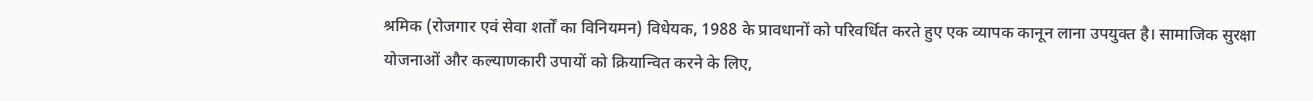श्रमिक (रोजगार एवं सेवा शर्तों का विनियमन) विधेयक, 1988 के प्रावधानों को परिवर्धित करते हुए एक व्यापक कानून लाना उपयुक्त है। सामाजिक सुरक्षा योजनाओं और कल्याणकारी उपायों को क्रियान्वित करने के लिए,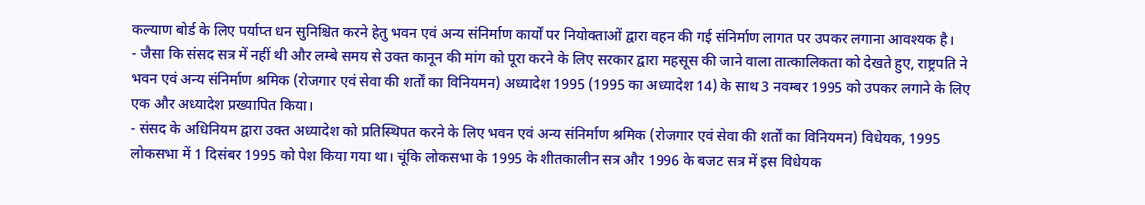कल्याण बोर्ड के लिए पर्याप्त धन सुनिश्चित करने हेतु भवन एवं अन्य संनिर्माण कार्यों पर नियोक्ताओं द्वारा वहन की गई संनिर्माण लागत पर उपकर लगाना आवश्यक है।
- जैसा कि संसद सत्र में नहीं थी और लम्बे समय से उक्त कानून की मांग को पूरा करने के लिए सरकार द्वारा महसूस की जाने वाला तात्कालिकता को देखते हुए, राष्ट्रपति ने भवन एवं अन्य संनिर्माण श्रमिक (रोजगार एवं सेवा की शर्तों का विनियमन) अध्यादेश 1995 (1995 का अध्यादेश 14) के साथ 3 नवम्बर 1995 को उपकर लगाने के लिए एक और अध्यादेश प्रख्यापित किया।
- संसद के अधिनियम द्वारा उक्त अध्यादेश को प्रतिस्थिपत करने के लिए भवन एवं अन्य संनिर्माण श्रमिक (रोजगार एवं सेवा की शर्तों का विनियमन) विधेयक, 1995 लोकसभा में 1 दिसंबर 1995 को पेश किया गया था। चूंकि लोकसभा के 1995 के शीतकालीन सत्र और 1996 के बजट सत्र में इस विधेयक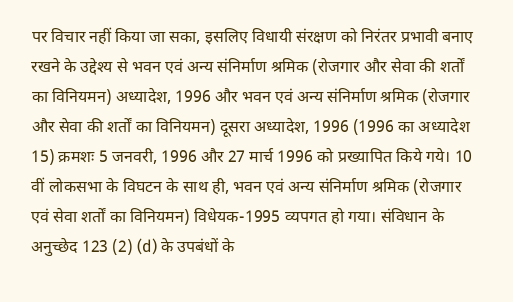पर विचार नहीं किया जा सका, इसलिए विधायी संरक्षण को निरंतर प्रभावी बनाए रखने के उद्देश्य से भवन एवं अन्य संनिर्माण श्रमिक (रोजगार और सेवा की शर्तों का विनियमन) अध्यादेश, 1996 और भवन एवं अन्य संनिर्माण श्रमिक (रोजगार और सेवा की शर्तों का विनियमन) दूसरा अध्यादेश, 1996 (1996 का अध्यादेश 15) क्रमशः 5 जनवरी, 1996 और 27 मार्च 1996 को प्रख्यापित किये गये। 10 वीं लोकसभा के विघटन के साथ ही, भवन एवं अन्य संनिर्माण श्रमिक (रोजगार एवं सेवा शर्तों का विनियमन) विधेयक-1995 व्यपगत हो गया। संविधान के अनुच्छेद 123 (2) (d) के उपबंधों के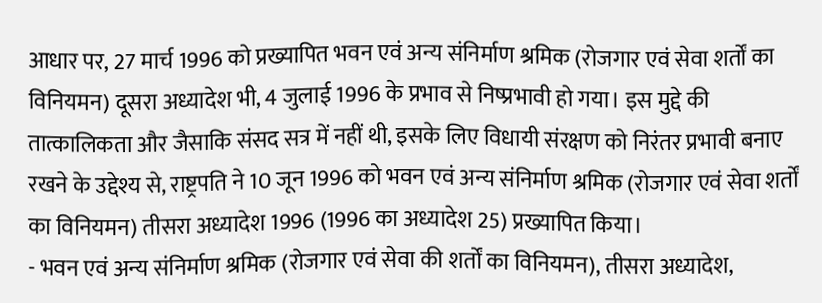आधार पर, 27 मार्च 1996 को प्रख्यापित भवन एवं अन्य संनिर्माण श्रमिक (रोजगार एवं सेवा शर्तों का विनियमन) दूसरा अध्यादेश भी, 4 जुलाई 1996 के प्रभाव से निष्प्रभावी हो गया। इस मुद्दे की तात्कालिकता और जैसाकि संसद सत्र में नहीं थी, इसके लिए विधायी संरक्षण को निरंतर प्रभावी बनाए रखने के उद्देश्य से, राष्ट्रपति ने 10 जून 1996 को भवन एवं अन्य संनिर्माण श्रमिक (रोजगार एवं सेवा शर्तों का विनियमन) तीसरा अध्यादेश 1996 (1996 का अध्यादेश 25) प्रख्यापित किया।
- भवन एवं अन्य संनिर्माण श्रमिक (रोजगार एवं सेवा की शर्तों का विनियमन), तीसरा अध्यादेश,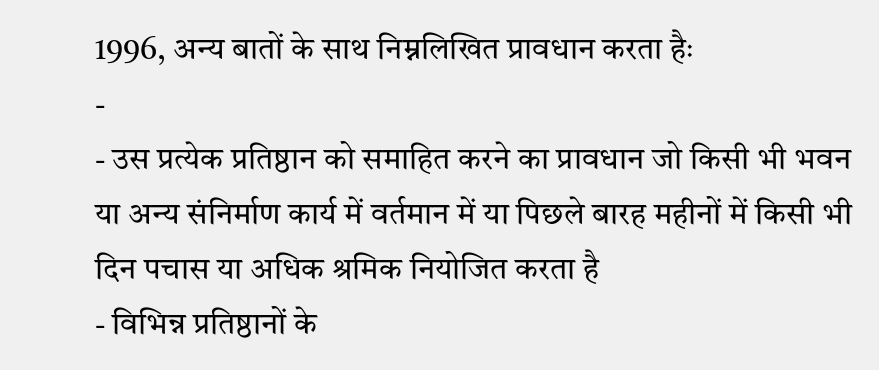1996, अन्य बातों के साथ निम्नलिखित प्रावधान करता हैः
-
- उस प्रत्येक प्रतिष्ठान को समाहित करने का प्रावधान जो किसी भी भवन या अन्य संनिर्माण कार्य में वर्तमान में या पिछले बारह महीनों में किसी भी दिन पचास या अधिक श्रमिक नियोजित करता है
- विभिन्न प्रतिष्ठानों के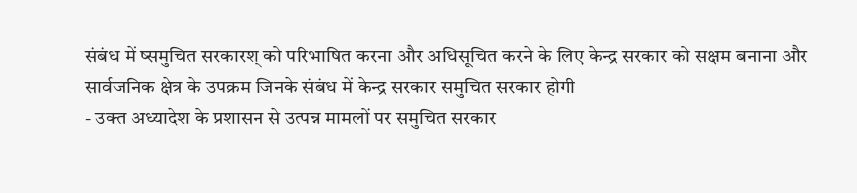संबंध में ष्समुचित सरकारश् को परिभाषित करना और अधिसूचित करने के लिए केन्द्र सरकार को सक्षम बनाना और सार्वजनिक क्षेत्र के उपक्रम जिनके संबंध में केन्द्र सरकार समुचित सरकार होगी
- उक्त अध्यादेश के प्रशासन से उत्पन्न मामलों पर समुचित सरकार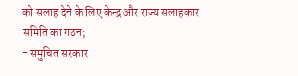को सलाह देने के लिए केन्द्र और राज्य सलाहकार समिति का गठन;
- समुचित सरकार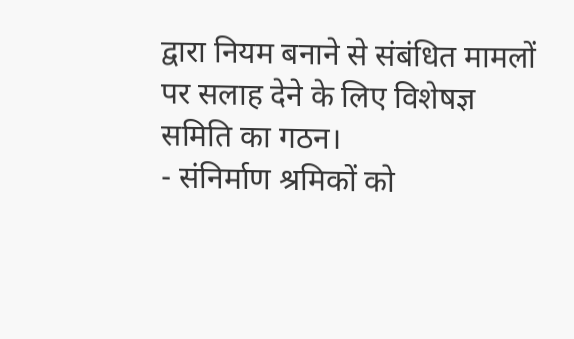द्वारा नियम बनाने से संबंधित मामलों पर सलाह देने के लिए विशेषज्ञ समिति का गठन।
- संनिर्माण श्रमिकों को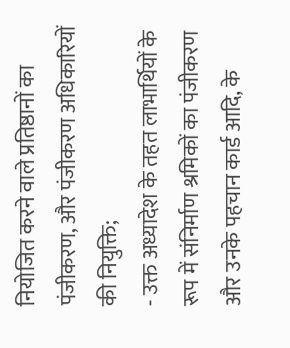नियोजित करने वाले प्रतिष्ठानों का पंजीकरण, और पंजीकरण अधिकारियों की नियुक्ति;
- उक्त अध्यादेश के तहत लाभार्थियों के रूप में संनिर्माण श्रमिकों का पंजीकरण और उनके पहचान कार्ड आदि, के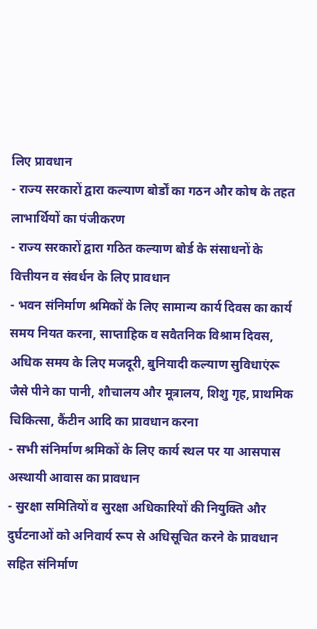लिए प्रावधान
- राज्य सरकारों द्वारा कल्याण बोर्डों का गठन और कोष के तहत लाभार्थियों का पंजीकरण
- राज्य सरकारों द्वारा गठित कल्याण बोर्ड के संसाधनों के वित्तीयन व संवर्धन के लिए प्रावधान
- भवन संनिर्माण श्रमिकों के लिए सामान्य कार्य दिवस का कार्य समय नियत करना, साप्ताहिक व सवैतनिक विश्राम दिवस, अधिक समय के लिए मजदूरी, बुनियादी कल्याण सुविधाएंरू जैसे पीने का पानी, शौचालय और मूत्रालय, शिशु गृह, प्राथमिक चिकित्सा, कैंटीन आदि का प्रावधान करना
- सभी संनिर्माण श्रमिकों के लिए कार्य स्थल पर या आसपास अस्थायी आवास का प्रावधान
- सुरक्षा समितियों व सुरक्षा अधिकारियों की नियुक्ति और दुर्घटनाओं को अनिवार्य रूप से अधिसूचित करने के प्रावधान सहित संनिर्माण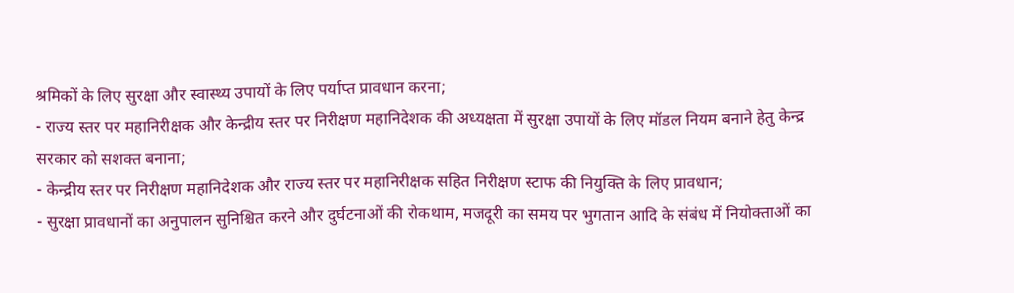श्रमिकों के लिए सुरक्षा और स्वास्थ्य उपायों के लिए पर्याप्त प्रावधान करना;
- राज्य स्तर पर महानिरीक्षक और केन्द्रीय स्तर पर निरीक्षण महानिदेशक की अध्यक्षता में सुरक्षा उपायों के लिए मॉडल नियम बनाने हेतु केन्द्र सरकार को सशक्त बनाना;
- केन्द्रीय स्तर पर निरीक्षण महानिदेशक और राज्य स्तर पर महानिरीक्षक सहित निरीक्षण स्टाफ की नियुक्ति के लिए प्रावधान;
- सुरक्षा प्रावधानों का अनुपालन सुनिश्चित करने और दुर्घटनाओं की रोकथाम, मजदूरी का समय पर भुगतान आदि के संबंध में नियोक्ताओं का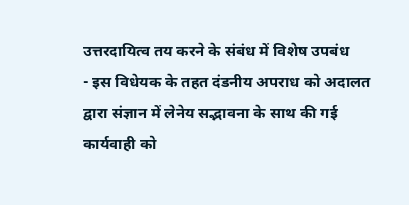उत्तरदायित्व तय करने के संबंध में विशेष उपबंध
- इस विधेयक के तहत दंडनीय अपराध को अदालत द्वारा संज्ञान में लेनेय सद्भावना के साथ की गई कार्यवाही को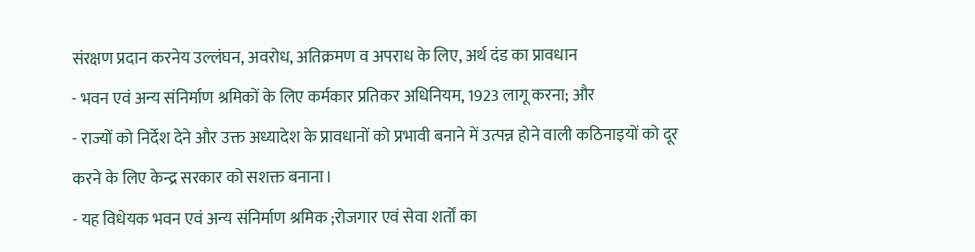संरक्षण प्रदान करनेय उल्लंघन, अवरोध, अतिक्रमण व अपराध के लिए, अर्थ दंड का प्रावधान
- भवन एवं अन्य संनिर्माण श्रमिकों के लिए कर्मकार प्रतिकर अधिनियम, 1923 लागू करना; और
- राज्यों को निर्देश देने और उक्त अध्यादेश के प्रावधानों को प्रभावी बनाने में उत्पन्न होने वाली कठिनाइयों को दूर करने के लिए केन्द्र सरकार को सशक्त बनाना।
- यह विधेयक भवन एवं अन्य संनिर्माण श्रमिक ;रोजगार एवं सेवा शर्तों का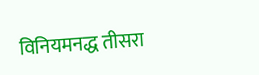विनियमनद्ध तीसरा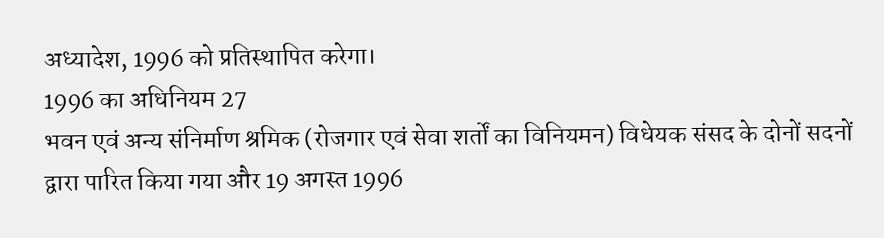अध्यादेश, 1996 को प्रतिस्थापित करेगा।
1996 का अधिनियम 27
भवन एवं अन्य संनिर्माण श्रमिक (रोजगार एवं सेवा शर्तों का विनियमन) विधेयक संसद के दोनों सदनों द्वारा पारित किया गया और 19 अगस्त 1996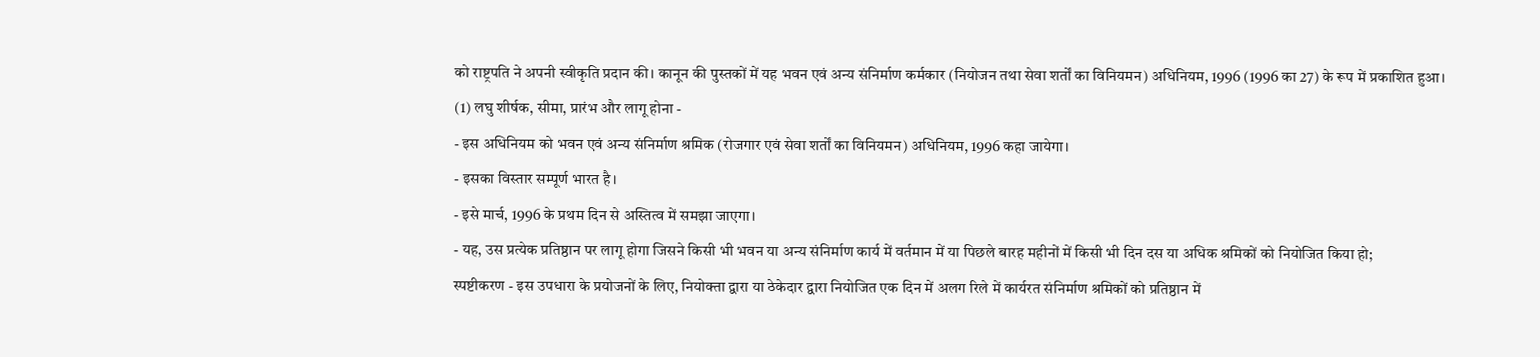को राष्ट्रपति ने अपनी स्वीकृति प्रदान की। कानून की पुस्तकों में यह भवन एवं अन्य संनिर्माण कर्मकार (नियोजन तथा सेवा शर्तों का विनियमन) अधिनियम, 1996 (1996 का 27) के रूप में प्रकाशित हुआ।
(1) लघु शीर्षक, सीमा, प्रारंभ और लागू होना -
- इस अधिनियम को भवन एवं अन्य संनिर्माण श्रमिक (रोजगार एवं सेवा शर्तों का विनियमन) अधिनियम, 1996 कहा जायेगा।
- इसका विस्तार सम्पूर्ण भारत है।
- इसे मार्च, 1996 के प्रथम दिन से अस्तित्व में समझा जाएगा।
- यह, उस प्रत्येक प्रतिष्ठान पर लागू होगा जिसने किसी भी भवन या अन्य संनिर्माण कार्य में वर्तमान में या पिछले बारह महीनों में किसी भी दिन दस या अधिक श्रमिकों को नियोजित किया हो;
स्पष्टीकरण - इस उपधारा के प्रयोजनों के लिए, नियोक्ता द्वारा या ठेकेदार द्वारा नियोजित एक दिन में अलग रिले में कार्यरत संनिर्माण श्रमिकों को प्रतिष्ठान में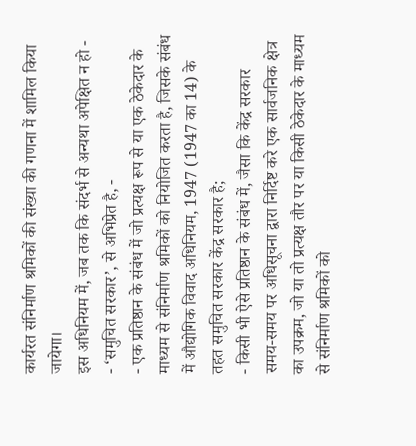कार्यरत संनिर्माण श्रमिकों की संख्या की गणना में शामिल किया जायेगा।
इस अधिनियम में, जब तक कि संदर्भ से अन्यथा अपेक्षित न हो -
- ‘समुचित सरकार’, से अभिप्रेत है, -
- एक प्रतिष्ठान के संबंध में जो प्रत्यक्ष रूप से या एक ठेकेदार के माध्यम से संनिर्माण श्रमिकों को नियोजित करता है, जिसके संबंध में औद्योगिक विवाद अधिनियम, 1947 (1947 का 14) के तहत समुचित सरकार केंद्र सरकार है;
- किसी भी ऐसे प्रतिष्ठान के संबंध में, जैसा कि केंद्र सरकार समय-समय पर अधिसूचना द्वारा निर्दिष्ट करे एक सार्वजनिक क्षेत्र का उपक्रम, जो या तो प्रत्यक्ष तौर पर या किसी ठेकेदार के माध्यम से संनिर्माण श्रमिकों को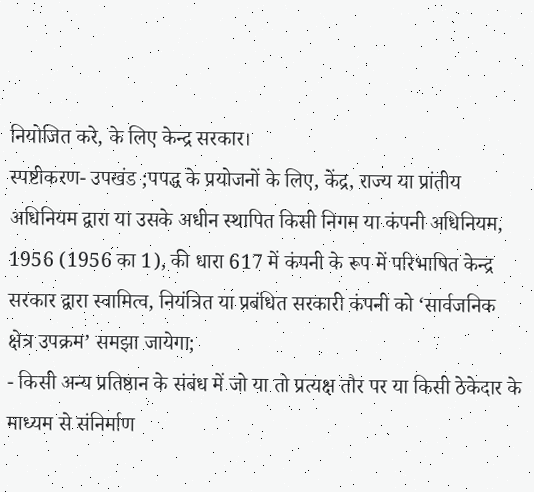नियोजित करे, के लिए केन्द्र सरकार।
स्पष्टीकरण- उपखंड ;पपद्ध के प्रयोजनों के लिए, केंद्र, राज्य या प्रांतीय अधिनियम द्वारा या उसके अधीन स्थापित किसी निगम या कंपनी अधिनियम, 1956 (1956 का 1), की धारा 617 में कंपनी के रूप में परिभाषित केन्द्र सरकार द्वारा स्वामित्व, नियंत्रित या प्रबंधित सरकारी कंपनी को ‘सार्वजनिक क्षेत्र उपक्रम’ समझा जायेगा;
- किसी अन्य प्रतिष्ठान के संबंध में जो या तो प्रत्यक्ष तौर पर या किसी ठेकेदार के माध्यम से संनिर्माण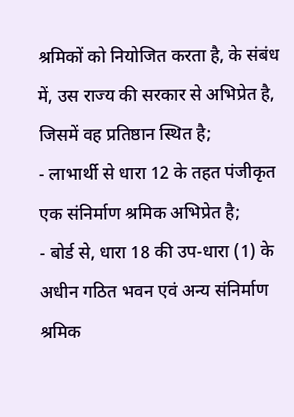श्रमिकों को नियोजित करता है, के संबंध में, उस राज्य की सरकार से अभिप्रेत है, जिसमें वह प्रतिष्ठान स्थित है;
- लाभार्थी से धारा 12 के तहत पंजीकृत एक संनिर्माण श्रमिक अभिप्रेत है;
- बोर्ड से, धारा 18 की उप-धारा (1) के अधीन गठित भवन एवं अन्य संनिर्माण श्रमिक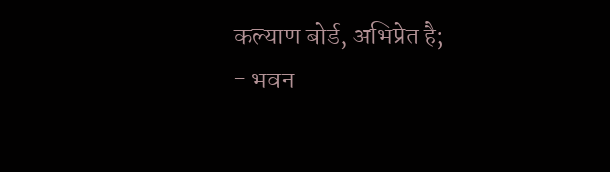कल्याण बोर्ड, अभिप्रेत है;
- भवन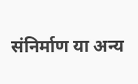संनिर्माण या अन्य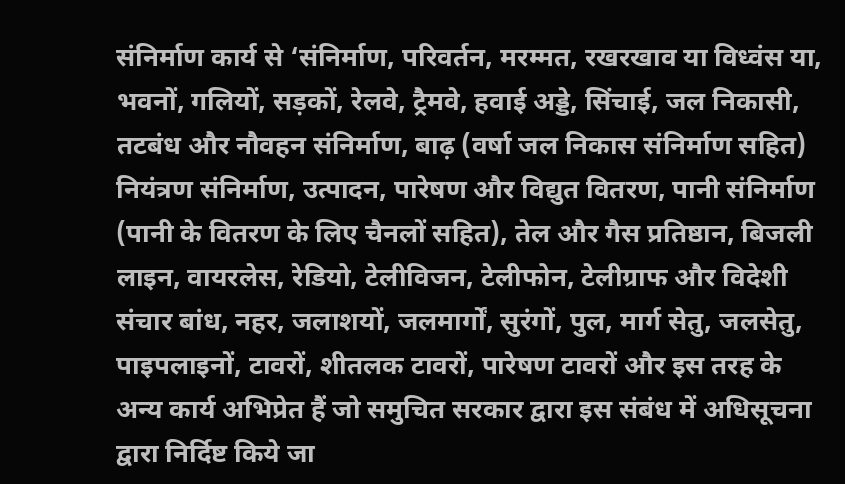संनिर्माण कार्य से ‘संनिर्माण, परिवर्तन, मरम्मत, रखरखाव या विध्वंस या, भवनों, गलियों, सड़कों, रेलवे, ट्रैमवे, हवाई अड्डे, सिंचाई, जल निकासी, तटबंध और नौवहन संनिर्माण, बाढ़ (वर्षा जल निकास संनिर्माण सहित) नियंत्रण संनिर्माण, उत्पादन, पारेषण और विद्युत वितरण, पानी संनिर्माण (पानी के वितरण के लिए चैनलों सहित), तेल और गैस प्रतिष्ठान, बिजली लाइन, वायरलेस, रेडियो, टेलीविजन, टेलीफोन, टेलीग्राफ और विदेशी संचार बांध, नहर, जलाशयों, जलमार्गों, सुरंगों, पुल, मार्ग सेतु, जलसेतु, पाइपलाइनों, टावरों, शीतलक टावरों, पारेषण टावरों और इस तरह के अन्य कार्य अभिप्रेत हैं जो समुचित सरकार द्वारा इस संबंध में अधिसूचना द्वारा निर्दिष्ट किये जा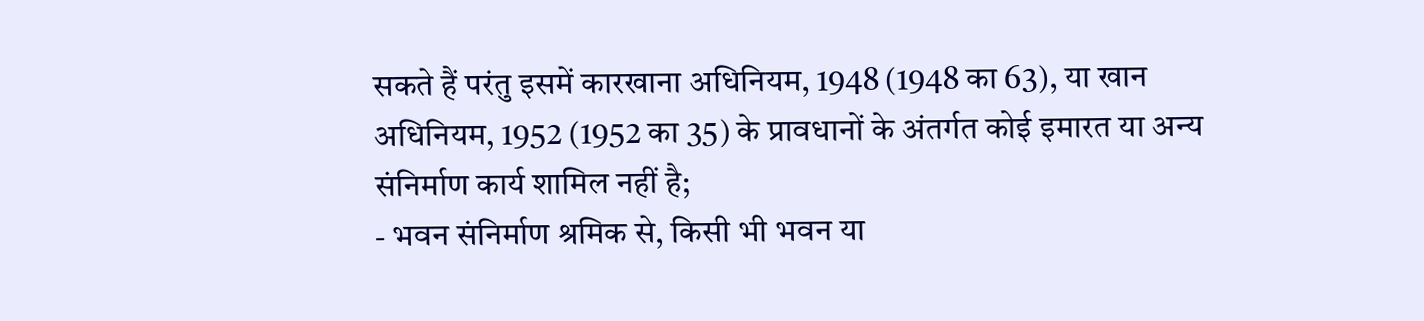सकते हैं परंतु इसमें कारखाना अधिनियम, 1948 (1948 का 63), या खान अधिनियम, 1952 (1952 का 35) के प्रावधानों के अंतर्गत कोई इमारत या अन्य संनिर्माण कार्य शामिल नहीं है;
- भवन संनिर्माण श्रमिक से, किसी भी भवन या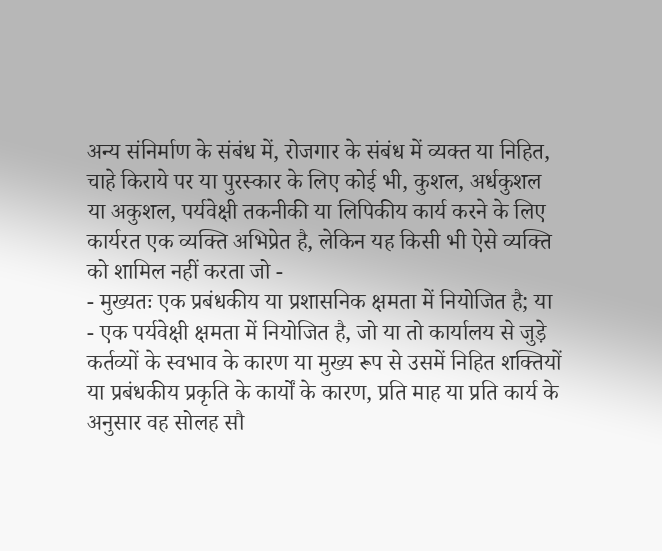अन्य संनिर्माण के संबंध में, रोजगार के संबंध में व्यक्त या निहित, चाहे किराये पर या पुरस्कार के लिए कोई भी, कुशल, अर्धकुशल या अकुशल, पर्यवेक्षी तकनीकी या लिपिकीय कार्य करने के लिए कार्यरत एक व्यक्ति अभिप्रेत है, लेकिन यह किसी भी ऐसे व्यक्ति को शामिल नहीं करता जो -
- मुख्यतः एक प्रबंधकीय या प्रशासनिक क्षमता में नियोजित है; या
- एक पर्यवेक्षी क्षमता में नियोजित है, जो या तो कार्यालय से जुड़े कर्तव्यों के स्वभाव के कारण या मुख्य रूप से उसमें निहित शक्तियों या प्रबंधकीय प्रकृति के कार्यों के कारण, प्रति माह या प्रति कार्य के अनुसार वह सोलह सौ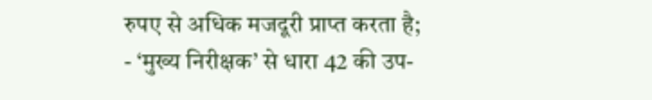रुपए से अधिक मजदूरी प्राप्त करता है;
- ‘मुख्य निरीक्षक’ से धारा 42 की उप-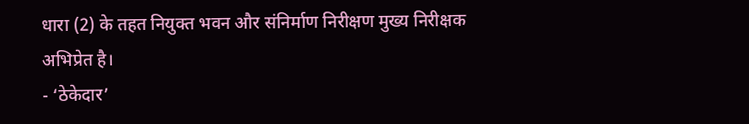धारा (2) के तहत नियुक्त भवन और संनिर्माण निरीक्षण मुख्य निरीक्षक अभिप्रेत है।
- ‘ठेकेदार’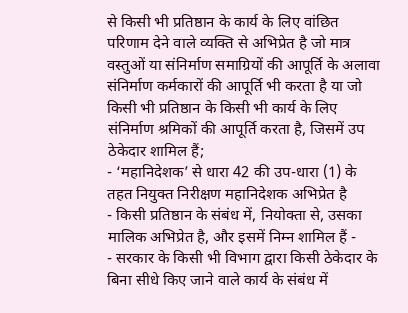से किसी भी प्रतिष्ठान के कार्य के लिए वांछित परिणाम देने वाले व्यक्ति से अभिप्रेत है जो मात्र वस्तुओं या संनिर्माण समाग्रियों की आपूर्ति के अलावा संनिर्माण कर्मकारों की आपूर्ति भी करता है या जो किसी भी प्रतिष्ठान के किसी भी कार्य के लिए संनिर्माण श्रमिकों की आपूर्ति करता है, जिसमें उप ठेकेदार शामिल हैं;
- ‘महानिदेशक’ से धारा 42 की उप-धारा (1) के तहत नियुक्त निरीक्षण महानिदेशक अभिप्रेत है
- किसी प्रतिष्ठान के संबंध में, नियोक्ता से, उसका मालिक अभिप्रेत है, और इसमें निम्न शामिल हैं -
- सरकार के किसी भी विभाग द्वारा किसी ठेकेदार के बिना सीधे किए जाने वाले कार्य के संबंध में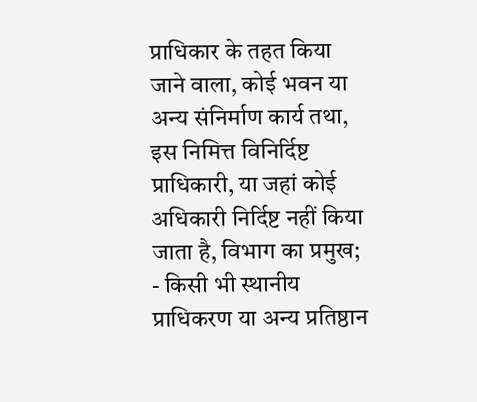प्राधिकार के तहत किया जाने वाला, कोई भवन या अन्य संनिर्माण कार्य तथा, इस निमित्त विनिर्दिष्ट प्राधिकारी, या जहां कोई अधिकारी निर्दिष्ट नहीं किया जाता है, विभाग का प्रमुख;
- किसी भी स्थानीय प्राधिकरण या अन्य प्रतिष्ठान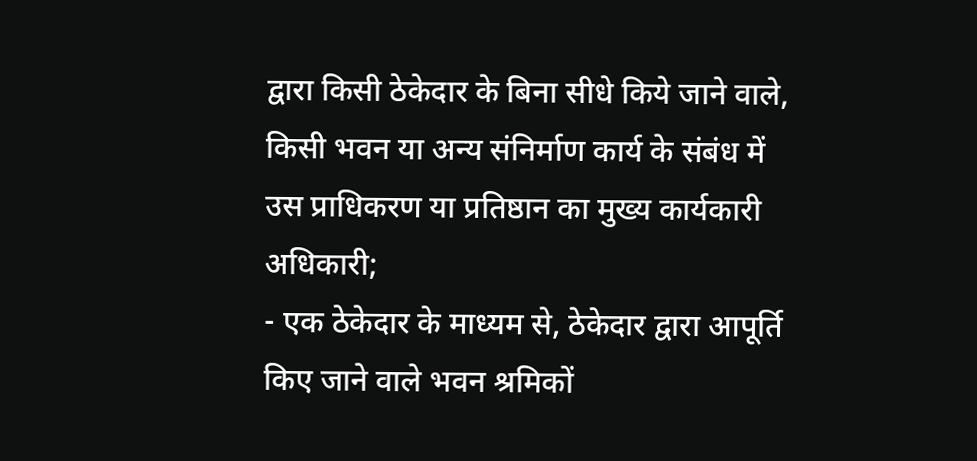द्वारा किसी ठेकेदार के बिना सीधे किये जाने वाले, किसी भवन या अन्य संनिर्माण कार्य के संबंध में उस प्राधिकरण या प्रतिष्ठान का मुख्य कार्यकारी अधिकारी;
- एक ठेकेदार के माध्यम से, ठेकेदार द्वारा आपूर्ति किए जाने वाले भवन श्रमिकों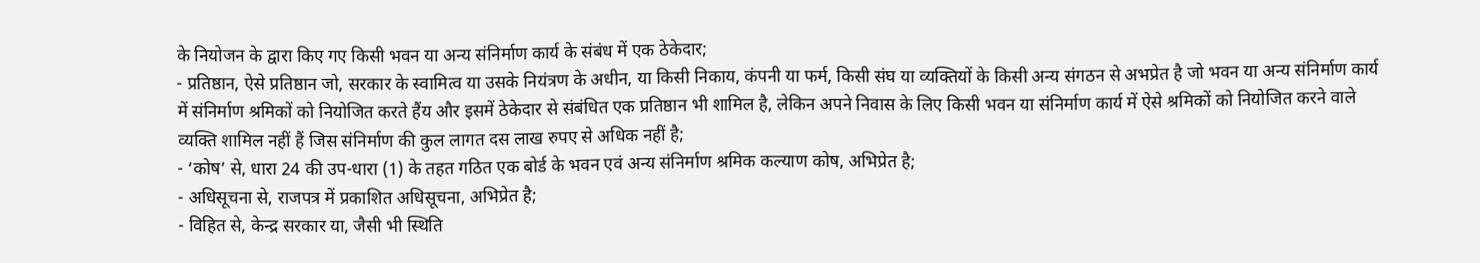के नियोजन के द्वारा किए गए किसी भवन या अन्य संनिर्माण कार्य के संबंध में एक ठेकेदार;
- प्रतिष्ठान, ऐसे प्रतिष्ठान जो, सरकार के स्वामित्व या उसके नियंत्रण के अधीन, या किसी निकाय, कंपनी या फर्म, किसी संघ या व्यक्तियों के किसी अन्य संगठन से अभप्रेत है जो भवन या अन्य संनिर्माण कार्य में संनिर्माण श्रमिकों को नियोजित करते हैंय और इसमें ठेकेदार से संबंधित एक प्रतिष्ठान भी शामिल है, लेकिन अपने निवास के लिए किसी भवन या संनिर्माण कार्य में ऐसे श्रमिकों को नियोजित करने वाले व्यक्ति शामिल नहीं हैं जिस संनिर्माण की कुल लागत दस लाख रुपए से अधिक नहीं है;
- ‘कोष’ से, धारा 24 की उप-धारा (1) के तहत गठित एक बोर्ड के भवन एवं अन्य संनिर्माण श्रमिक कल्याण कोष, अभिप्रेत है;
- अधिसूचना से, राजपत्र में प्रकाशित अधिसूचना, अभिप्रेत है;
- विहित से, केन्द्र सरकार या, जैसी भी स्थिति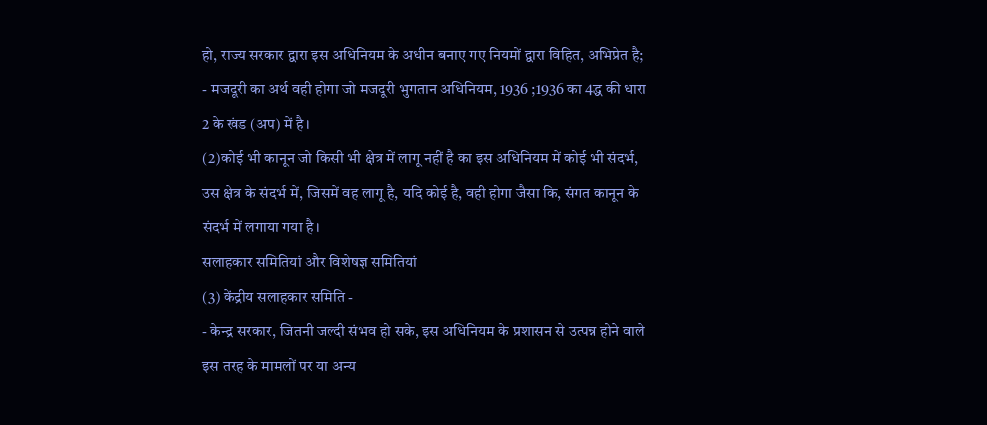हो, राज्य सरकार द्वारा इस अधिनियम के अधीन बनाए गए नियमों द्वारा विहित, अभिप्रेत है;
- मजदूरी का अर्थ वही होगा जो मजदूरी भुगतान अधिनियम, 1936 ;1936 का 4द्ध की धारा 2 के खंड (अप) में है।
(2)कोई भी कानून जो किसी भी क्षेत्र में लागू नहीं है का इस अधिनियम में कोई भी संदर्भ, उस क्षेत्र के संदर्भ में, जिसमें वह लागू है, यदि कोई है, वही होगा जैसा कि, संगत कानून के संदर्भ में लगाया गया है।
सलाहकार समितियां और विशेषज्ञ समितियां
(3) केंद्रीय सलाहकार समिति -
- केन्द्र सरकार, जितनी जल्दी संभव हो सके, इस अधिनियम के प्रशासन से उत्पन्न होने वाले इस तरह के मामलों पर या अन्य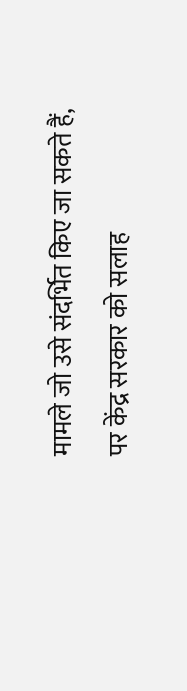मामले जो उसे संदर्भित किए जा सकते हैं, पर केंद्र सरकार को सलाह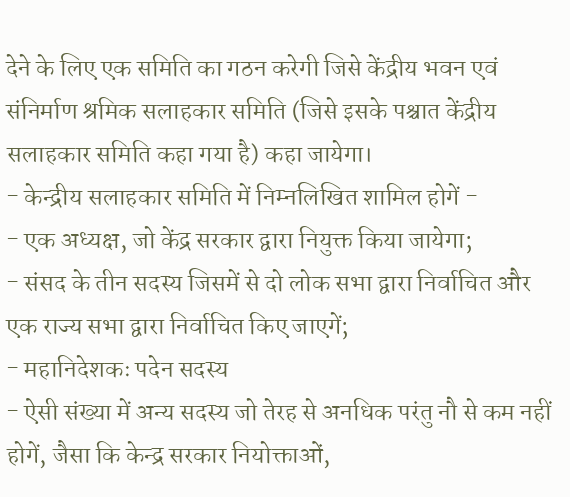देने के लिए एक समिति का गठन करेगी जिसे केंद्रीय भवन एवं संनिर्माण श्रमिक सलाहकार समिति (जिसे इसके पश्चात केंद्रीय सलाहकार समिति कहा गया है) कहा जायेगा।
- केन्द्रीय सलाहकार समिति में निम्नलिखित शामिल होगें -
- एक अध्यक्ष, जो केंद्र सरकार द्वारा नियुक्त किया जायेगा;
- संसद के तीन सदस्य जिसमें से दो लोक सभा द्वारा निर्वाचित और एक राज्य सभा द्वारा निर्वाचित किए जाएगें;
- महानिदेशकः पदेन सदस्य
- ऐसी संख्या में अन्य सदस्य जो तेरह से अनधिक परंतु नौ से कम नहीं होगें, जैसा कि केन्द्र सरकार नियोक्ताओं,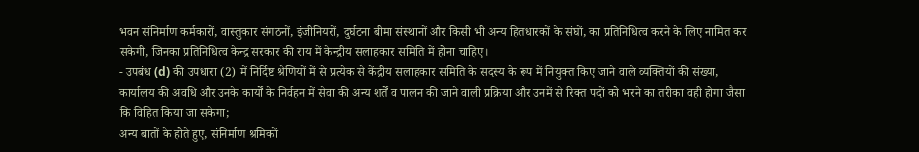भवन संनिर्माण कर्मकारों, वास्तुकार संगठनों, इंजीनियरों, दुर्घटना बीमा संस्थानों और किसी भी अन्य हितधारकों के संघों, का प्रतिनिधित्व करने के लिए नामित कर सकेगी, जिनका प्रतिनिधित्व केन्द्र सरकार की राय में केन्द्रीय सलाहकार समिति में होना चाहिए।
- उपबंध (d) की उपधारा (2) में निर्दिष्ट श्रेणियों में से प्रत्येक से केंद्रीय सलाहकार समिति के सदस्य के रूप में नियुक्त किए जाने वाले व्यक्तियों की संख्या, कार्यालय की अवधि और उनके कार्यों के निर्वहन में सेवा की अन्य शर्तें व पालन की जाने वाली प्रक्रिया और उनमें से रिक्त पदों को भरने का तरीका वही होगा जैसा कि विहित किया जा सकेगा;
अन्य बातों के होते हुए, संनिर्माण श्रमिकों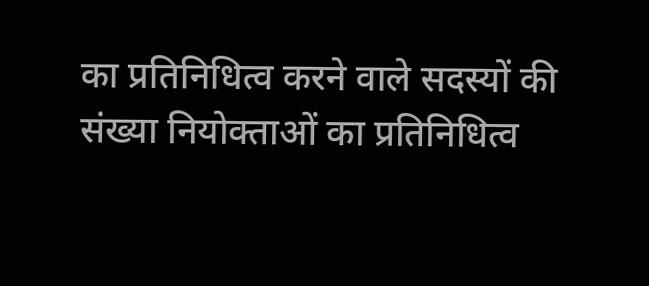का प्रतिनिधित्व करने वाले सदस्यों की संख्या नियोक्ताओं का प्रतिनिधित्व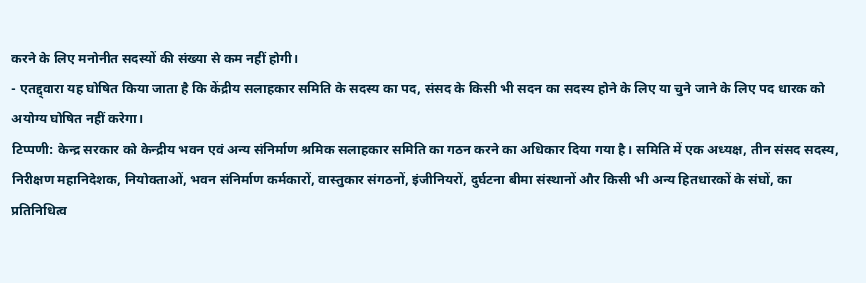करने के लिए मनोनीत सदस्यों की संख्या से कम नहीं होगी।
- एतद्द्वारा यह घोषित किया जाता है कि केंद्रीय सलाहकार समिति के सदस्य का पद, संसद के किसी भी सदन का सदस्य होने के लिए या चुने जाने के लिए पद धारक को अयोग्य घोषित नहीं करेगा।
टिप्पणी: केन्द्र सरकार को केन्द्रीय भवन एवं अन्य संनिर्माण श्रमिक सलाहकार समिति का गठन करने का अधिकार दिया गया है। समिति में एक अध्यक्ष, तीन संसद सदस्य, निरीक्षण महानिदेशक, नियोक्ताओं, भवन संनिर्माण कर्मकारों, वास्तुकार संगठनों, इंजीनियरों, दुर्घटना बीमा संस्थानों और किसी भी अन्य हितधारकों के संघों, का प्रतिनिधित्व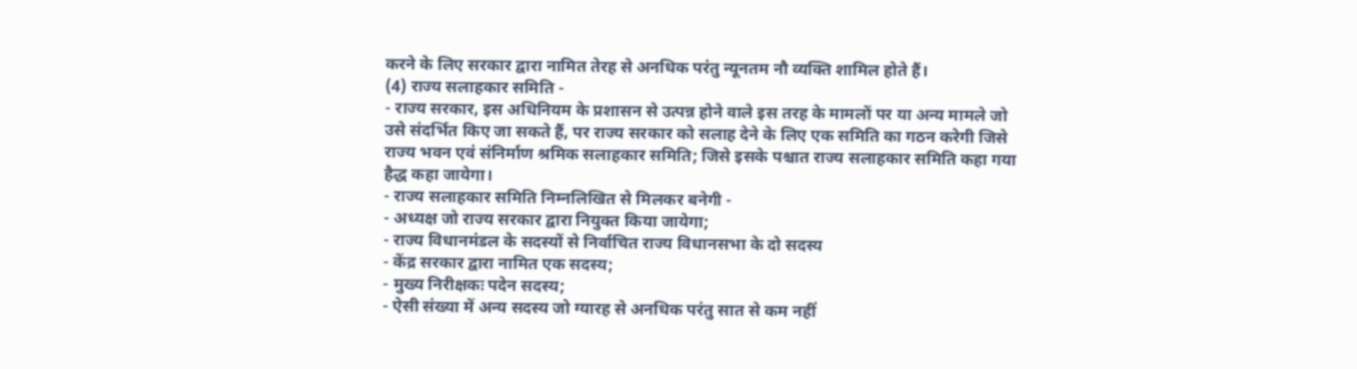करने के लिए सरकार द्वारा नामित तेरह से अनधिक परंतु न्यूनतम नौ व्यक्ति शामिल होते हैं।
(4) राज्य सलाहकार समिति -
- राज्य सरकार, इस अधिनियम के प्रशासन से उत्पन्न होने वाले इस तरह के मामलों पर या अन्य मामले जो उसे संदर्भित किए जा सकते हैं, पर राज्य सरकार को सलाह देने के लिए एक समिति का गठन करेगी जिसे राज्य भवन एवं संनिर्माण श्रमिक सलाहकार समिति; जिसे इसके पश्चात राज्य सलाहकार समिति कहा गया हैद्ध कहा जायेगा।
- राज्य सलाहकार समिति निम्नलिखित से मिलकर बनेगी -
- अध्यक्ष जो राज्य सरकार द्वारा नियुक्त किया जायेगा;
- राज्य विधानमंडल के सदस्यों से निर्वाचित राज्य विधानसभा के दो सदस्य
- केंद्र सरकार द्वारा नामित एक सदस्य;
- मुख्य निरीक्षकः पदेन सदस्य;
- ऐसी संख्या में अन्य सदस्य जो ग्यारह से अनधिक परंतु सात से कम नहीं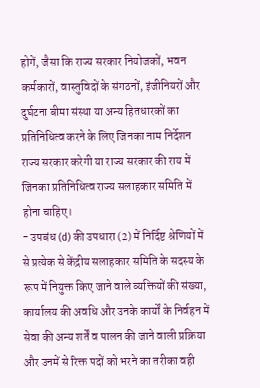होगें, जैसा कि राज्य सरकार नियोजकों, भवन कर्मकारों, वास्तुविदों के संगठनों, इंजीनियरों और दुर्घटना बीमा संस्था या अन्य हितधारकों का प्रतिनिधित्व करने के लिए जिनका नाम निर्देशन राज्य सरकार करेगी या राज्य सरकार की राय में जिनका प्रतिनिधित्व राज्य सलाहकार समिति में होना चाहिए।
- उपबंध (d) की उपधारा (2) में निर्दिष्ट श्रेणियों में से प्रत्येक से केंद्रीय सलाहकार समिति के सदस्य के रूप में नियुक्त किए जाने वाले व्यक्तियों की संख्या, कार्यालय की अवधि और उनके कार्यों के निर्वहन में सेवा की अन्य शर्तें व पालन की जाने वाली प्रक्रिया और उनमें से रिक्त पदों को भरने का तरीका वही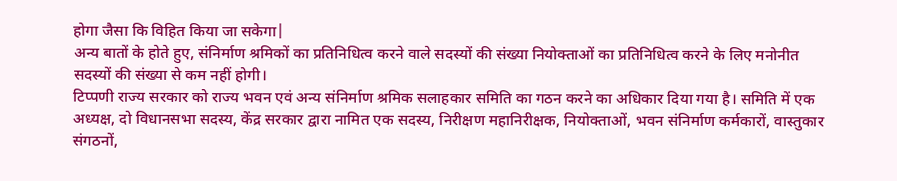होगा जैसा कि विहित किया जा सकेगा|
अन्य बातों के होते हुए, संनिर्माण श्रमिकों का प्रतिनिधित्व करने वाले सदस्यों की संख्या नियोक्ताओं का प्रतिनिधित्व करने के लिए मनोनीत सदस्यों की संख्या से कम नहीं होगी।
टिप्पणी राज्य सरकार को राज्य भवन एवं अन्य संनिर्माण श्रमिक सलाहकार समिति का गठन करने का अधिकार दिया गया है। समिति में एक अध्यक्ष, दो विधानसभा सदस्य, केंद्र सरकार द्वारा नामित एक सदस्य, निरीक्षण महानिरीक्षक, नियोक्ताओं, भवन संनिर्माण कर्मकारों, वास्तुकार संगठनों,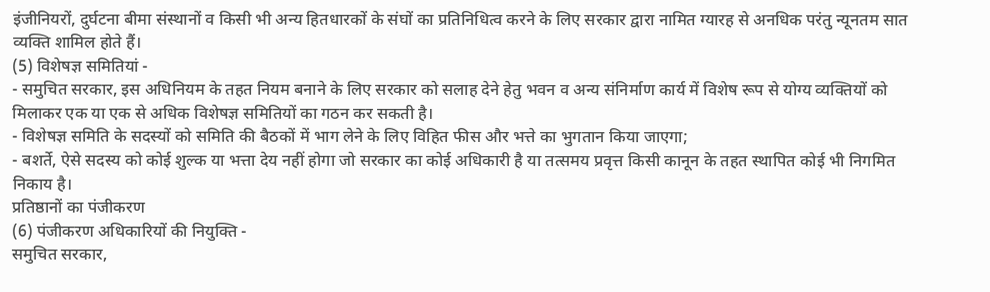इंजीनियरों, दुर्घटना बीमा संस्थानों व किसी भी अन्य हितधारकों के संघों का प्रतिनिधित्व करने के लिए सरकार द्वारा नामित ग्यारह से अनधिक परंतु न्यूनतम सात व्यक्ति शामिल होते हैं।
(5) विशेषज्ञ समितियां -
- समुचित सरकार, इस अधिनियम के तहत नियम बनाने के लिए सरकार को सलाह देने हेतु भवन व अन्य संनिर्माण कार्य में विशेष रूप से योग्य व्यक्तियों को मिलाकर एक या एक से अधिक विशेषज्ञ समितियों का गठन कर सकती है।
- विशेषज्ञ समिति के सदस्यों को समिति की बैठकों में भाग लेने के लिए विहित फीस और भत्ते का भुगतान किया जाएगा;
- बशर्ते, ऐसे सदस्य को कोई शुल्क या भत्ता देय नहीं होगा जो सरकार का कोई अधिकारी है या तत्समय प्रवृत्त किसी कानून के तहत स्थापित कोई भी निगमित निकाय है।
प्रतिष्ठानों का पंजीकरण
(6) पंजीकरण अधिकारियों की नियुक्ति -
समुचित सरकार,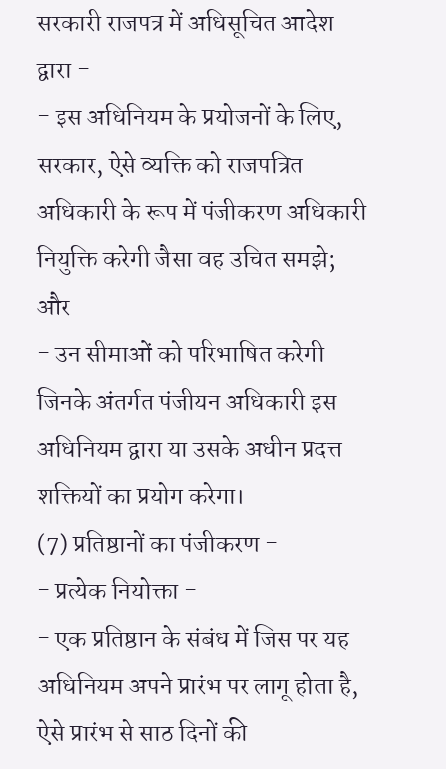सरकारी राजपत्र में अधिसूचित आदेश द्वारा -
- इस अधिनियम के प्रयोजनों के लिए, सरकार, ऐसे व्यक्ति को राजपत्रित अधिकारी के रूप में पंजीकरण अधिकारी नियुक्ति करेगी जैसा वह उचित समझे; और
- उन सीमाओं को परिभाषित करेगी जिनके अंतर्गत पंजीयन अधिकारी इस अधिनियम द्वारा या उसके अधीन प्रदत्त शक्तियों का प्रयोग करेगा।
(7) प्रतिष्ठानों का पंजीकरण -
- प्रत्येक नियोक्ता -
- एक प्रतिष्ठान के संबंध में जिस पर यह अधिनियम अपने प्रारंभ पर लागू होता है, ऐसे प्रारंभ से साठ दिनों की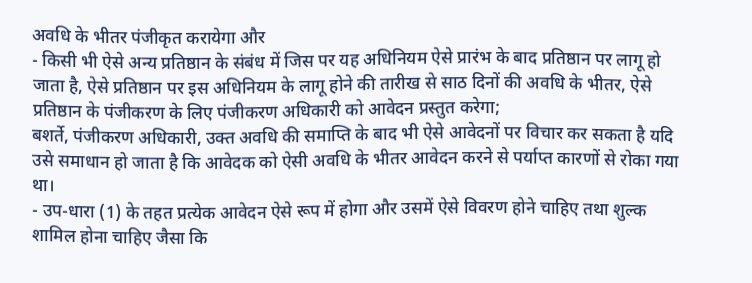अवधि के भीतर पंजीकृत करायेगा और
- किसी भी ऐसे अन्य प्रतिष्ठान के संबंध में जिस पर यह अधिनियम ऐसे प्रारंभ के बाद प्रतिष्ठान पर लागू हो जाता है, ऐसे प्रतिष्ठान पर इस अधिनियम के लागू होने की तारीख से साठ दिनों की अवधि के भीतर, ऐसे प्रतिष्ठान के पंजीकरण के लिए पंजीकरण अधिकारी को आवेदन प्रस्तुत करेगा;
बशर्ते, पंजीकरण अधिकारी, उक्त अवधि की समाप्ति के बाद भी ऐसे आवेदनों पर विचार कर सकता है यदि उसे समाधान हो जाता है कि आवेदक को ऐसी अवधि के भीतर आवेदन करने से पर्याप्त कारणों से रोका गया था।
- उप-धारा (1) के तहत प्रत्येक आवेदन ऐसे रूप में होगा और उसमें ऐसे विवरण होने चाहिए तथा शुल्क शामिल होना चाहिए जैसा कि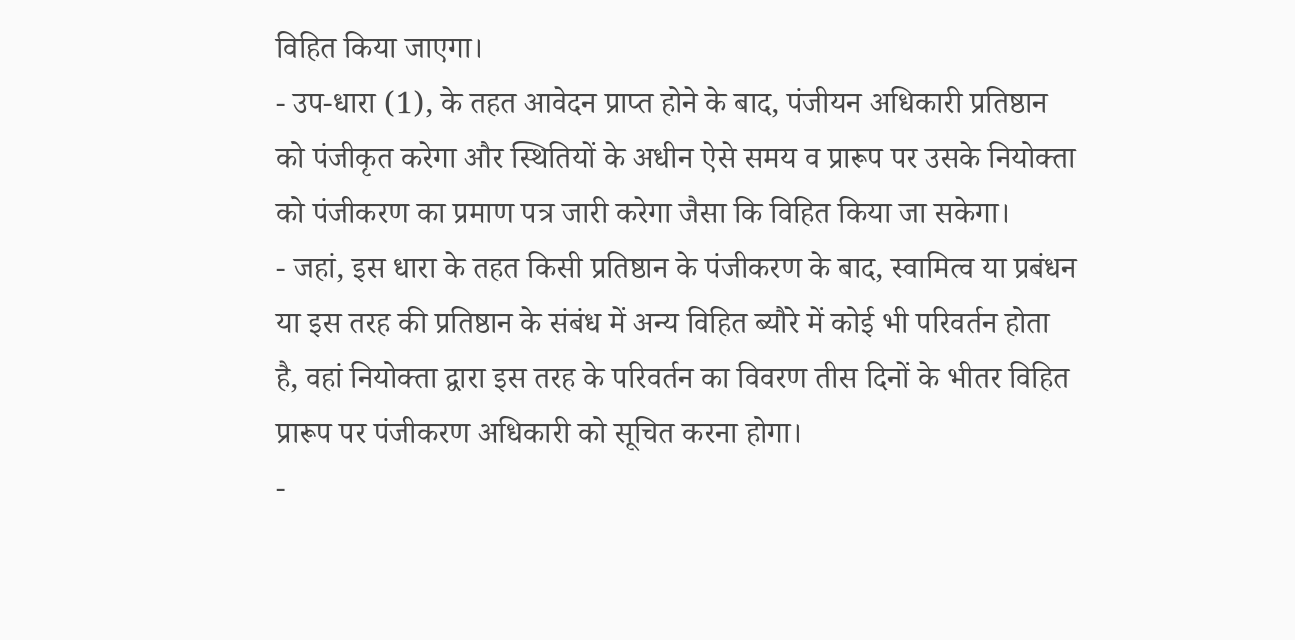विहित किया जाएगा।
- उप-धारा (1), के तहत आवेदन प्राप्त होने के बाद, पंजीयन अधिकारी प्रतिष्ठान को पंजीकृत करेगा और स्थितियों के अधीन ऐसे समय व प्रारूप पर उसके नियोक्ता को पंजीकरण का प्रमाण पत्र जारी करेगा जैसा कि विहित किया जा सकेगा।
- जहां, इस धारा के तहत किसी प्रतिष्ठान के पंजीकरण के बाद, स्वामित्व या प्रबंधन या इस तरह की प्रतिष्ठान के संबंध में अन्य विहित ब्यौरे में कोई भी परिवर्तन होता है, वहां नियोक्ता द्वारा इस तरह के परिवर्तन का विवरण तीस दिनों के भीतर विहित प्रारूप पर पंजीकरण अधिकारी को सूचित करना होगा।
-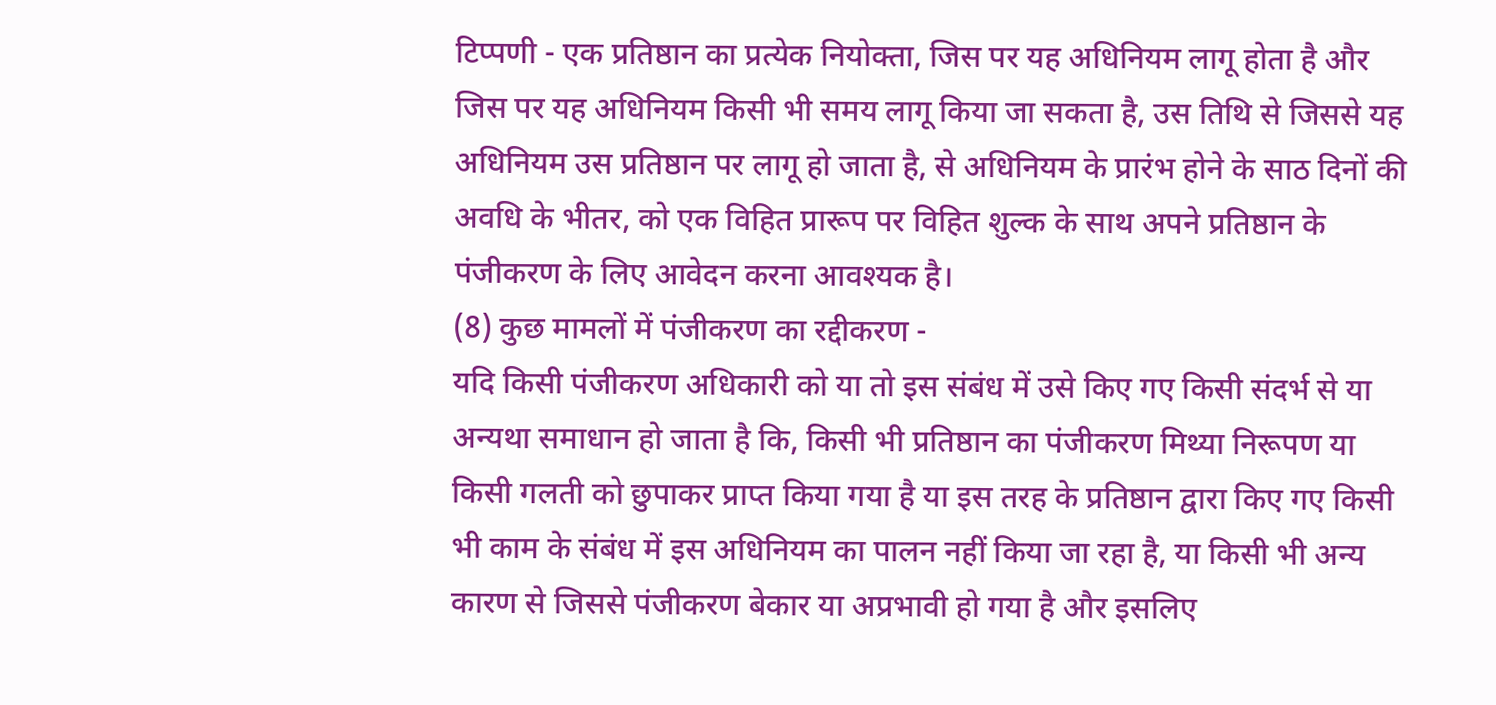टिप्पणी - एक प्रतिष्ठान का प्रत्येक नियोक्ता, जिस पर यह अधिनियम लागू होता है और जिस पर यह अधिनियम किसी भी समय लागू किया जा सकता है, उस तिथि से जिससे यह अधिनियम उस प्रतिष्ठान पर लागू हो जाता है, से अधिनियम के प्रारंभ होने के साठ दिनों की अवधि के भीतर, को एक विहित प्रारूप पर विहित शुल्क के साथ अपने प्रतिष्ठान के पंजीकरण के लिए आवेदन करना आवश्यक है।
(8) कुछ मामलों में पंजीकरण का रद्दीकरण -
यदि किसी पंजीकरण अधिकारी को या तो इस संबंध में उसे किए गए किसी संदर्भ से या अन्यथा समाधान हो जाता है कि, किसी भी प्रतिष्ठान का पंजीकरण मिथ्या निरूपण या किसी गलती को छुपाकर प्राप्त किया गया है या इस तरह के प्रतिष्ठान द्वारा किए गए किसी भी काम के संबंध में इस अधिनियम का पालन नहीं किया जा रहा है, या किसी भी अन्य कारण से जिससे पंजीकरण बेकार या अप्रभावी हो गया है और इसलिए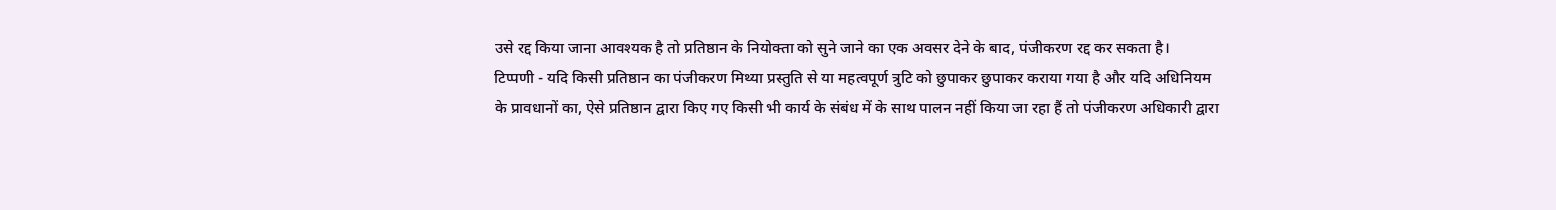उसे रद्द किया जाना आवश्यक है तो प्रतिष्ठान के नियोक्ता को सुने जाने का एक अवसर देने के बाद, पंजीकरण रद्द कर सकता है।
टिप्पणी - यदि किसी प्रतिष्ठान का पंजीकरण मिथ्या प्रस्तुति से या महत्वपूर्ण त्रुटि को छुपाकर छुपाकर कराया गया है और यदि अधिनियम के प्रावधानों का, ऐसे प्रतिष्ठान द्वारा किए गए किसी भी कार्य के संबंध में के साथ पालन नहीं किया जा रहा हैं तो पंजीकरण अधिकारी द्वारा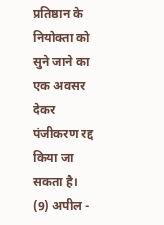प्रतिष्ठान के नियोक्ता को सुने जाने का एक अवसर देकर पंजीकरण रद्द किया जा सकता है।
(9) अपील -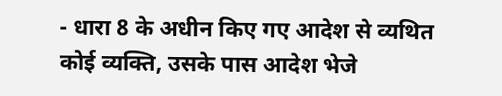- धारा 8 के अधीन किए गए आदेश से व्यथित कोई व्यक्ति, उसके पास आदेश भेजे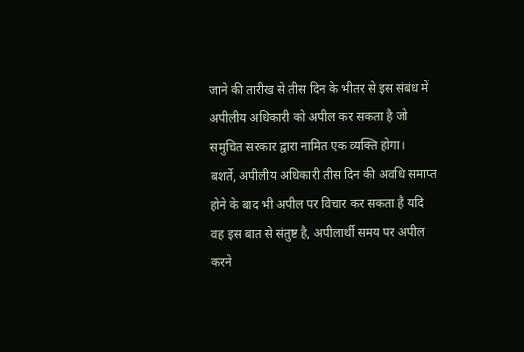जाने की तारीख से तीस दिन के भीतर से इस संबंध में अपीलीय अधिकारी को अपील कर सकता है जो समुचित सरकार द्वारा नामित एक व्यक्ति होगा।
बशर्ते, अपीलीय अधिकारी तीस दिन की अवधि समाप्त होने के बाद भी अपील पर विचार कर सकता है यदि वह इस बात से संतुष्ट है, अपीलार्थी समय पर अपील करने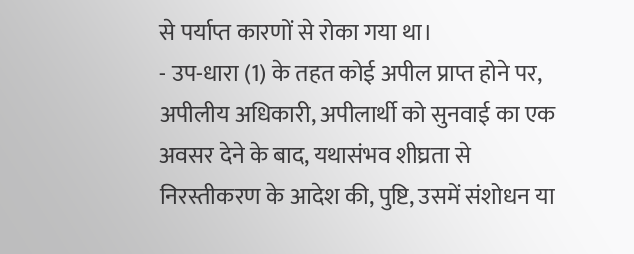से पर्याप्त कारणों से रोका गया था।
- उप-धारा (1) के तहत कोई अपील प्राप्त होने पर, अपीलीय अधिकारी, अपीलार्थी को सुनवाई का एक अवसर देने के बाद, यथासंभव शीघ्रता से निरस्तीकरण के आदेश की, पुष्टि, उसमें संशोधन या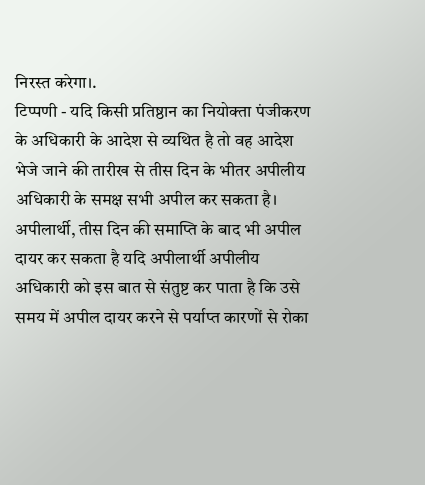निरस्त करेगा।.
टिप्पणी - यदि किसी प्रतिष्ठान का नियोक्ता पंजीकरण के अधिकारी के आदेश से व्यथित है तो वह आदेश भेजे जाने की तारीख से तीस दिन के भीतर अपीलीय अधिकारी के समक्ष सभी अपील कर सकता है। अपीलार्थी, तीस दिन की समाप्ति के बाद भी अपील दायर कर सकता है यदि अपीलार्थी अपीलीय अधिकारी को इस बात से संतुष्ट कर पाता है कि उसे समय में अपील दायर करने से पर्याप्त कारणों से रोका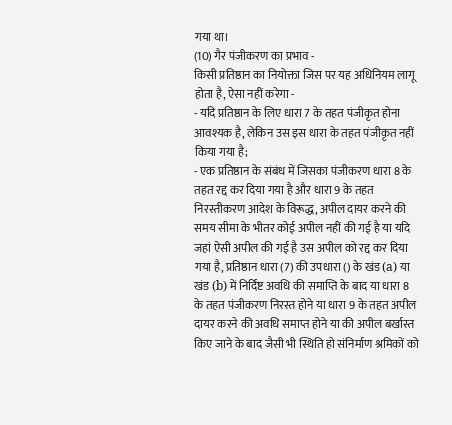गया था।
(10) गैर पंजीकरण का प्रभाव -
किसी प्रतिष्ठान का नियोक्ता जिस पर यह अधिनियम लागू होता है, ऐसा नहीं करेगा -
- यदि प्रतिष्ठान के लिए धारा 7 के तहत पंजीकृत होना आवश्यक है, लेकिन उस इस धारा के तहत पंजीकृत नहीं किया गया है;
- एक प्रतिष्ठान के संबंध में जिसका पंजीकरण धारा 8 के तहत रद्द कर दिया गया है और धारा 9 के तहत निरस्तीकरण आदेश के विरूद्ध, अपील दायर करने की समय सीमा के भीतर कोई अपील नहीं की गई है या यदि जहां ऐसी अपील की गई है उस अपील को रद्द कर दिया गया है, प्रतिष्ठान धारा (7) की उपधारा () के खंड (a) या खंड (b) में निर्दिष्ट अवधि की समाप्ति के बाद या धारा 8 के तहत पंजीकरण निरस्त होने या धारा 9 के तहत अपील दायर करने की अवधि समाप्त होने या की अपील बर्खास्त किए जाने के बाद जैसी भी स्थिति हो संनिर्माण श्रमिकों को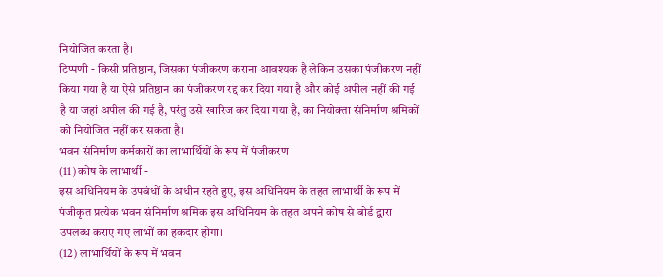नियोजित करता है।
टिप्पणी - किसी प्रतिष्ठान, जिसका पंजीकरण कराना आवश्यक है लेकिन उसका पंजीकरण नहीं किया गया है या ऐसे प्रतिष्ठान का पंजीकरण रद्द कर दिया गया है और कोई अपील नहीं की गई है या जहां अपील की गई है, परंतु उसे खारिज कर दिया गया है, का नियोक्ता संनिर्माण श्रमिकों को नियोजित नहीं कर सकता है।
भवन संनिर्माण कर्मकारों का लाभार्थियों के रूप में पंजीकरण
(11) कोष के लाभार्थी -
इस अधिनियम के उपबंधों के अधीन रहते हुए, इस अधिनियम के तहत लाभार्थी के रूप में पंजीकृत प्रत्येक भवन संनिर्माण श्रमिक इस अधिनियम के तहत अपने कोष से बोर्ड द्वारा उपलब्ध कराए गए लाभों का हकदार होगा।
(12) लाभार्थियों के रूप में भवन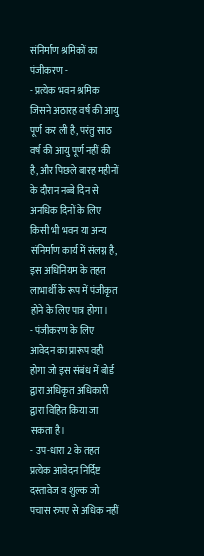संनिर्माण श्रमिकों का पंजीकरण -
- प्रत्येक भवन श्रमिक जिसने अठारह वर्ष की आयु पूर्ण कर ली है, परंतु साठ वर्ष की आयु पूर्ण नहीं की है, और पिछले बारह महीनों के दौरान नब्बे दिन से अनधिक दिनों के लिए किसी भी भवन या अन्य संनिर्माण कार्य में संलग्न है, इस अधिनियम के तहत लाभार्थी के रूप में पंजीकृत होने के लिए पात्र होगा।
- पंजीकरण के लिए आवेदन का प्रारूप वही होगा जो इस संबंध में बोर्ड द्वारा अधिकृत अधिकारी द्वारा विहित किया जा सकता है।
- उप-धारा 2 के तहत प्रत्येक आवेदन निर्दिष्ट दस्तावेज व शुल्क जो पचास रुपए से अधिक नहीं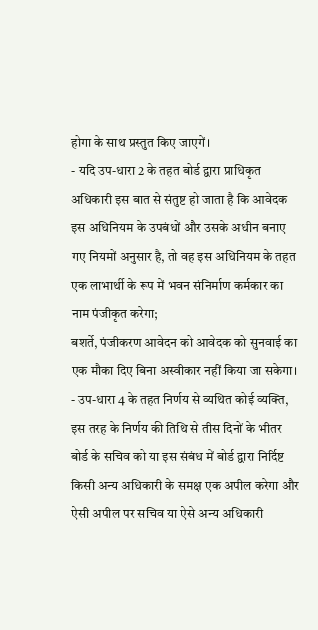होगा के साथ प्रस्तुत किए जाएगें।
- यदि उप-धारा 2 के तहत बोर्ड द्वारा प्राधिकृत अधिकारी इस बात से संतुष्ट हो जाता है कि आवेदक इस अधिनियम के उपबंधों और उसके अधीन बनाए गए नियमों अनुसार है, तो वह इस अधिनियम के तहत एक लाभार्थी के रूप में भवन संनिर्माण कर्मकार का नाम पंजीकृत करेगा;
बशर्ते, पंजीकरण आवेदन को आवेदक को सुनवाई का एक मौका दिए बिना अस्वीकार नहीं किया जा सकेगा।
- उप-धारा 4 के तहत निर्णय से व्यथित कोई व्यक्ति, इस तरह के निर्णय की तिथि से तीस दिनों के भीतर बोर्ड के सचिव को या इस संबंध में बोर्ड द्वारा निर्दिष्ट किसी अन्य अधिकारी के समक्ष एक अपील करेगा और ऐसी अपील पर सचिव या ऐसे अन्य अधिकारी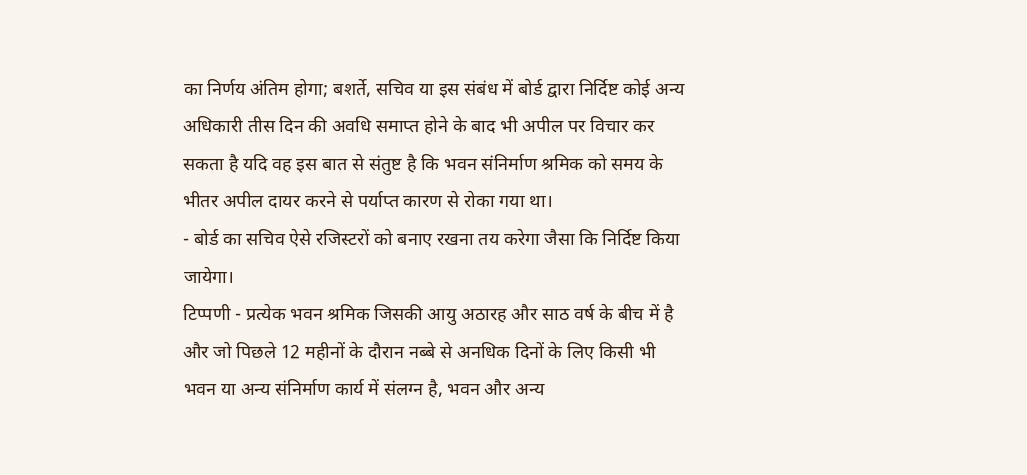का निर्णय अंतिम होगा; बशर्ते, सचिव या इस संबंध में बोर्ड द्वारा निर्दिष्ट कोई अन्य अधिकारी तीस दिन की अवधि समाप्त होने के बाद भी अपील पर विचार कर सकता है यदि वह इस बात से संतुष्ट है कि भवन संनिर्माण श्रमिक को समय के भीतर अपील दायर करने से पर्याप्त कारण से रोका गया था।
- बोर्ड का सचिव ऐसे रजिस्टरों को बनाए रखना तय करेगा जैसा कि निर्दिष्ट किया जायेगा।
टिप्पणी - प्रत्येक भवन श्रमिक जिसकी आयु अठारह और साठ वर्ष के बीच में है और जो पिछले 12 महीनों के दौरान नब्बे से अनधिक दिनों के लिए किसी भी भवन या अन्य संनिर्माण कार्य में संलग्न है, भवन और अन्य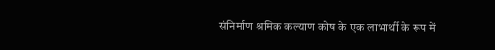संनिर्माण श्रमिक कल्याण कोष के एक लाभार्थी के रूप में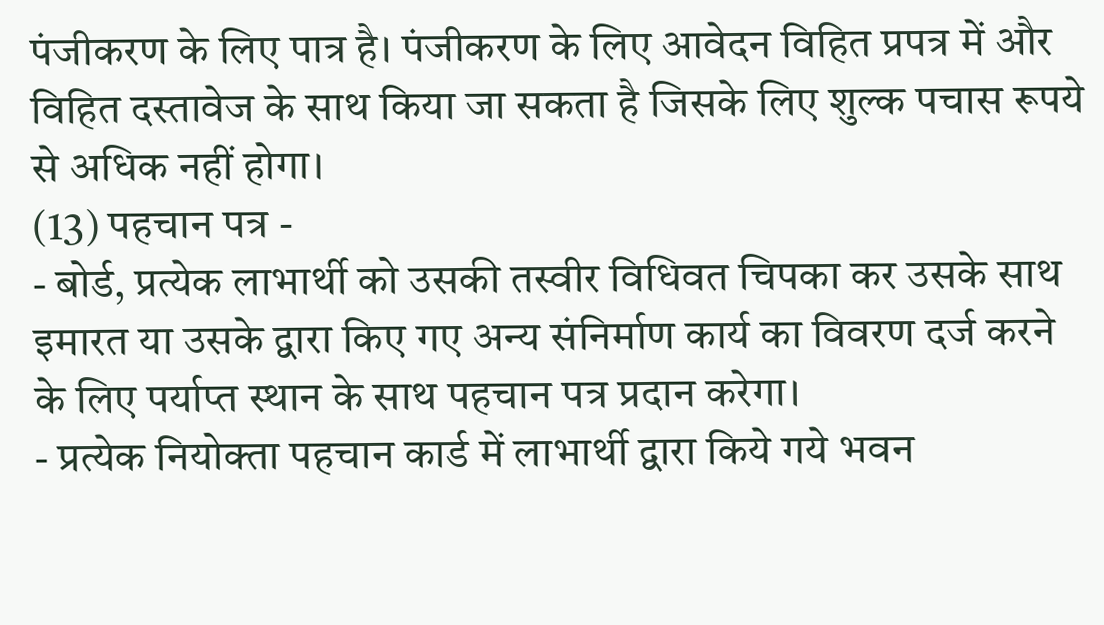पंजीकरण के लिए पात्र है। पंजीकरण के लिए आवेदन विहित प्रपत्र में और विहित दस्तावेज के साथ किया जा सकता है जिसके लिए शुल्क पचास रूपये से अधिक नहीं होगा।
(13) पहचान पत्र -
- बोर्ड, प्रत्येक लाभार्थी को उसकी तस्वीर विधिवत चिपका कर उसके साथ इमारत या उसके द्वारा किए गए अन्य संनिर्माण कार्य का विवरण दर्ज करने के लिए पर्याप्त स्थान के साथ पहचान पत्र प्रदान करेगा।
- प्रत्येक नियोक्ता पहचान कार्ड में लाभार्थी द्वारा किये गये भवन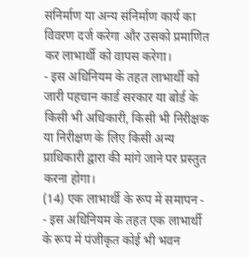संनिर्माण या अन्य संनिर्माण कार्य का विवरण दर्ज करेगा और उसको प्रमाणित कर लाभार्थी को वापस करेगा।
- इस अधिनियम के तहत लाभार्थी को जारी पहचान कार्ड सरकार या बोर्ड के किसी भी अधिकारी, किसी भी निरीक्षक या निरीक्षण के लिए किसी अन्य प्राधिकारी द्वारा की मांगे जाने पर प्रस्तुत करना होगा।
(14) एक लाभार्थी के रूप में समापन -
- इस अधिनियम के तहत एक लाभार्थी के रूप में पंजीकृत कोई भी भवन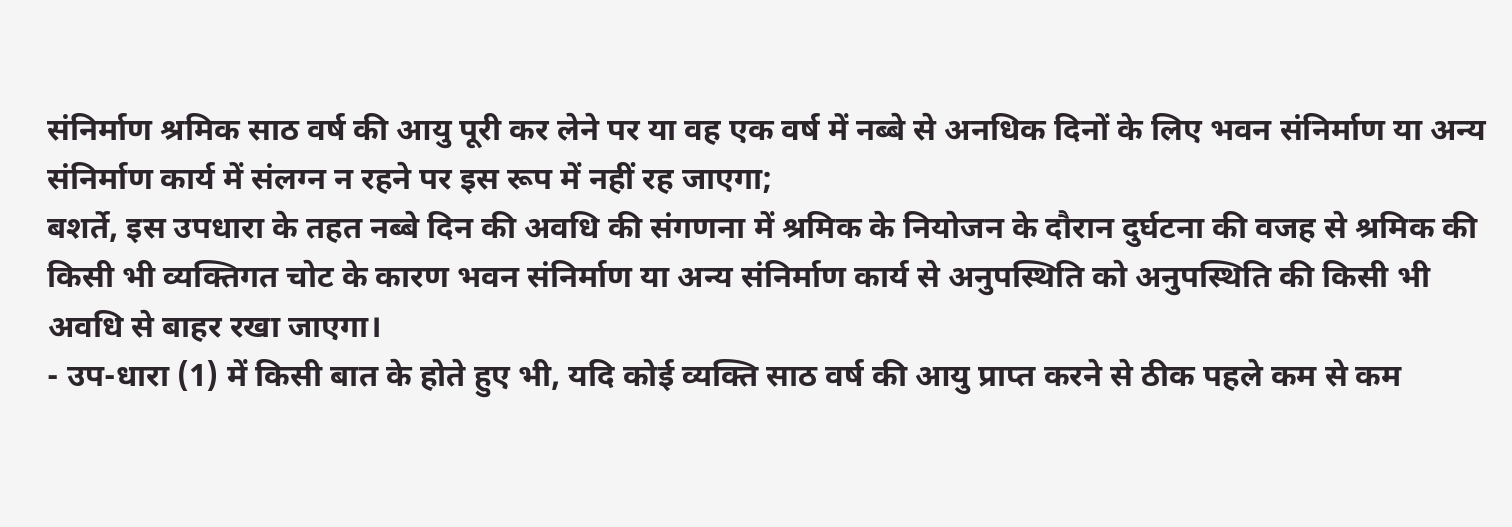संनिर्माण श्रमिक साठ वर्ष की आयु पूरी कर लेने पर या वह एक वर्ष में नब्बे से अनधिक दिनों के लिए भवन संनिर्माण या अन्य संनिर्माण कार्य में संलग्न न रहने पर इस रूप में नहीं रह जाएगा;
बशर्ते, इस उपधारा के तहत नब्बे दिन की अवधि की संगणना में श्रमिक के नियोजन के दौरान दुर्घटना की वजह से श्रमिक की किसी भी व्यक्तिगत चोट के कारण भवन संनिर्माण या अन्य संनिर्माण कार्य से अनुपस्थिति को अनुपस्थिति की किसी भी अवधि से बाहर रखा जाएगा।
- उप-धारा (1) में किसी बात के होते हुए भी, यदि कोई व्यक्ति साठ वर्ष की आयु प्राप्त करने से ठीक पहले कम से कम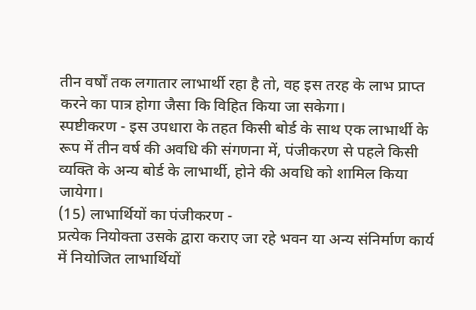तीन वर्षों तक लगातार लाभार्थी रहा है तो, वह इस तरह के लाभ प्राप्त करने का पात्र होगा जैसा कि विहित किया जा सकेगा।
स्पष्टीकरण - इस उपधारा के तहत किसी बोर्ड के साथ एक लाभार्थी के रूप में तीन वर्ष की अवधि की संगणना में, पंजीकरण से पहले किसी व्यक्ति के अन्य बोर्ड के लाभार्थी, होने की अवधि को शामिल किया जायेगा।
(15) लाभार्थियों का पंजीकरण -
प्रत्येक नियोक्ता उसके द्वारा कराए जा रहे भवन या अन्य संनिर्माण कार्य में नियोजित लाभार्थियों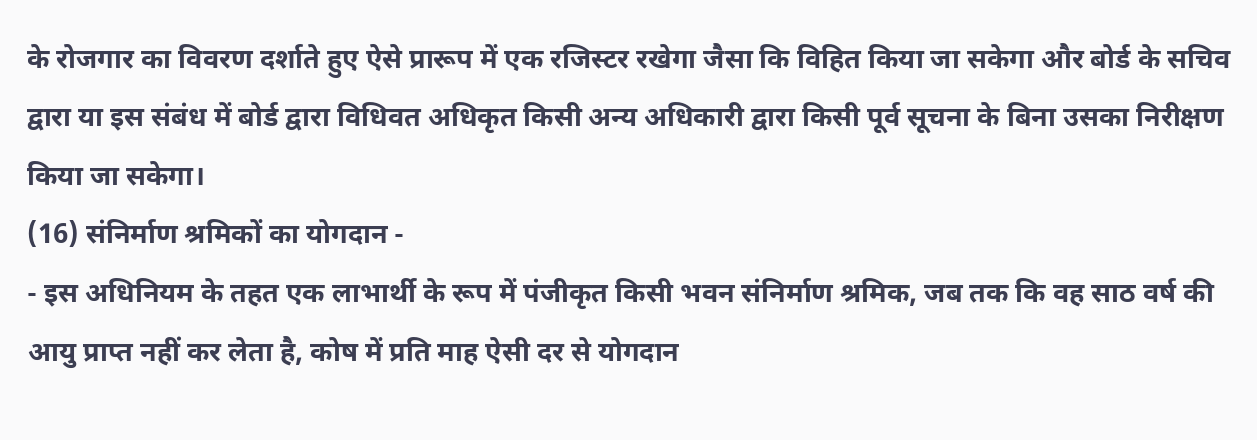के रोजगार का विवरण दर्शाते हुए ऐसे प्रारूप में एक रजिस्टर रखेगा जैसा कि विहित किया जा सकेगा और बोर्ड के सचिव द्वारा या इस संबंध में बोर्ड द्वारा विधिवत अधिकृत किसी अन्य अधिकारी द्वारा किसी पूर्व सूचना के बिना उसका निरीक्षण किया जा सकेगा।
(16) संनिर्माण श्रमिकों का योगदान -
- इस अधिनियम के तहत एक लाभार्थी के रूप में पंजीकृत किसी भवन संनिर्माण श्रमिक, जब तक कि वह साठ वर्ष की आयु प्राप्त नहीं कर लेता है, कोष में प्रति माह ऐसी दर से योगदान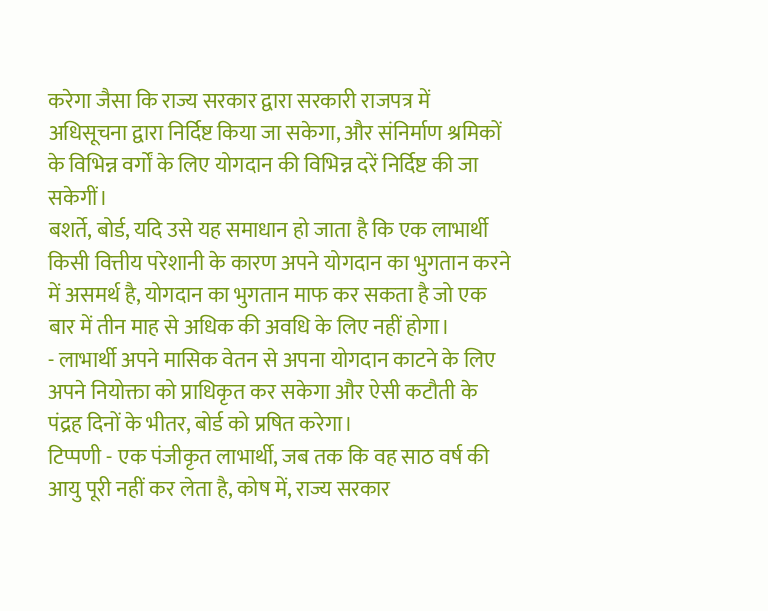करेगा जैसा कि राज्य सरकार द्वारा सरकारी राजपत्र में अधिसूचना द्वारा निर्दिष्ट किया जा सकेगा, और संनिर्माण श्रमिकों के विभिन्न वर्गों के लिए योगदान की विभिन्न दरें निर्दिष्ट की जा सकेगीं।
बशर्ते, बोर्ड, यदि उसे यह समाधान हो जाता है कि एक लाभार्थी किसी वित्तीय परेशानी के कारण अपने योगदान का भुगतान करने में असमर्थ है, योगदान का भुगतान माफ कर सकता है जो एक बार में तीन माह से अधिक की अवधि के लिए नहीं होगा।
- लाभार्थी अपने मासिक वेतन से अपना योगदान काटने के लिए अपने नियोक्ता को प्राधिकृत कर सकेगा और ऐसी कटौती के पंद्रह दिनों के भीतर, बोर्ड को प्रषित करेगा।
टिप्पणी - एक पंजीकृत लाभार्थी, जब तक कि वह साठ वर्ष की आयु पूरी नहीं कर लेता है, कोष में, राज्य सरकार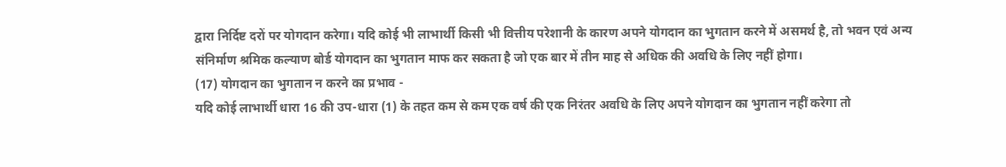द्वारा निर्दिष्ट दरों पर योगदान करेगा। यदि कोई भी लाभार्थी किसी भी वित्तीय परेशानी के कारण अपने योगदान का भुगतान करने में असमर्थ है, तो भवन एवं अन्य संनिर्माण श्रमिक कल्याण बोर्ड योगदान का भुगतान माफ कर सकता है जो एक बार में तीन माह से अधिक की अवधि के लिए नहीं होगा।
(17) योगदान का भुगतान न करने का प्रभाव -
यदि कोई लाभार्थी धारा 16 की उप-धारा (1) के तहत कम से कम एक वर्ष की एक निरंतर अवधि के लिए अपने योगदान का भुगतान नहीं करेगा तो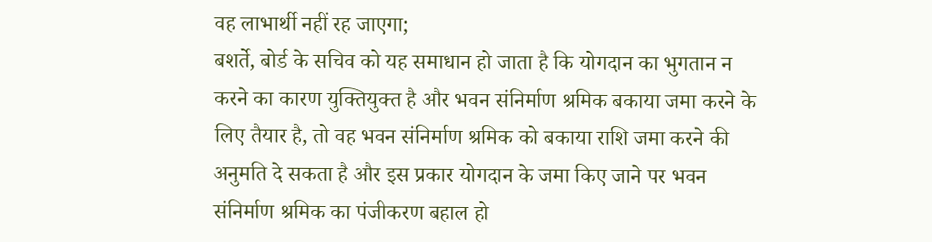वह लाभार्थी नहीं रह जाएगा;
बशर्ते, बोर्ड के सचिव को यह समाधान हो जाता है कि योगदान का भुगतान न करने का कारण युक्तियुक्त है और भवन संनिर्माण श्रमिक बकाया जमा करने के लिए तैयार है, तो वह भवन संनिर्माण श्रमिक को बकाया राशि जमा करने की अनुमति दे सकता है और इस प्रकार योगदान के जमा किए जाने पर भवन संनिर्माण श्रमिक का पंजीकरण बहाल हो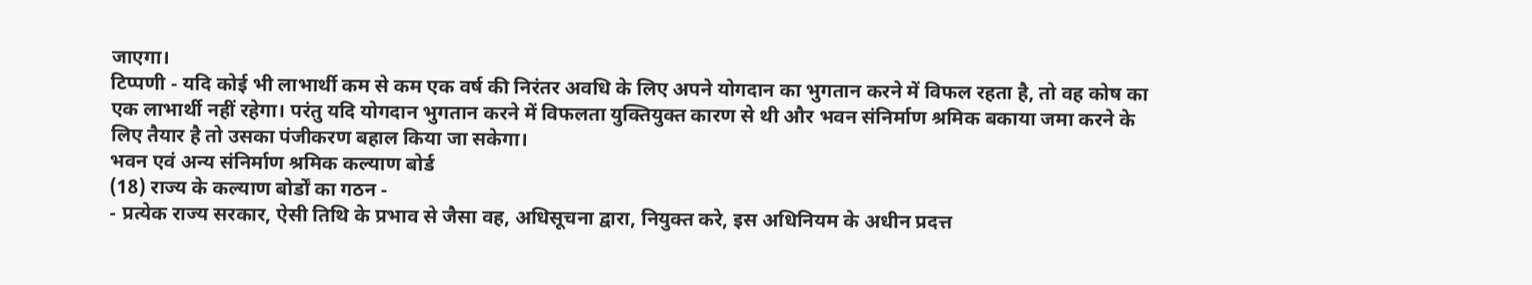जाएगा।
टिप्पणी - यदि कोई भी लाभार्थी कम से कम एक वर्ष की निरंतर अवधि के लिए अपने योगदान का भुगतान करने में विफल रहता है, तो वह कोष का एक लाभार्थी नहीं रहेगा। परंतु यदि योगदान भुगतान करने में विफलता युक्तियुक्त कारण से थी और भवन संनिर्माण श्रमिक बकाया जमा करने के लिए तैयार है तो उसका पंजीकरण बहाल किया जा सकेगा।
भवन एवं अन्य संनिर्माण श्रमिक कल्याण बोर्ड
(18) राज्य के कल्याण बोर्डों का गठन -
- प्रत्येक राज्य सरकार, ऐसी तिथि के प्रभाव से जैसा वह, अधिसूचना द्वारा, नियुक्त करे, इस अधिनियम के अधीन प्रदत्त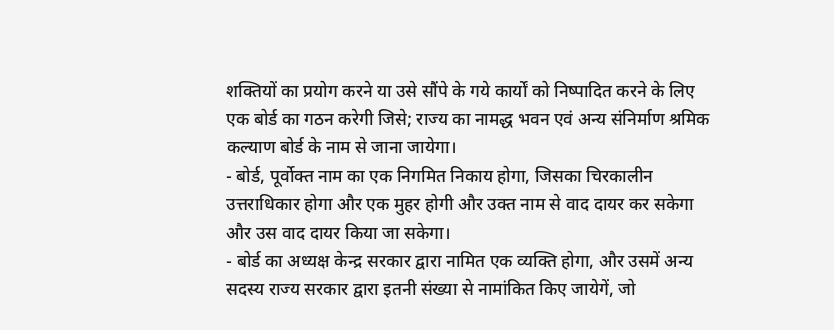शक्तियों का प्रयोग करने या उसे सौंपे के गये कार्यों को निष्पादित करने के लिए एक बोर्ड का गठन करेगी जिसे; राज्य का नामद्ध भवन एवं अन्य संनिर्माण श्रमिक कल्याण बोर्ड के नाम से जाना जायेगा।
- बोर्ड, पूर्वोक्त नाम का एक निगमित निकाय होगा, जिसका चिरकालीन उत्तराधिकार होगा और एक मुहर होगी और उक्त नाम से वाद दायर कर सकेगा और उस वाद दायर किया जा सकेगा।
- बोर्ड का अध्यक्ष केन्द्र सरकार द्वारा नामित एक व्यक्ति होगा, और उसमें अन्य सदस्य राज्य सरकार द्वारा इतनी संख्या से नामांकित किए जायेगें, जो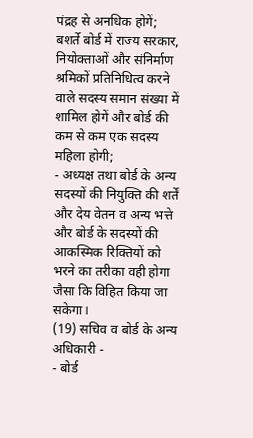पंद्रह से अनधिक होगें;
बशर्ते बोर्ड में राज्य सरकार, नियोक्ताओं और संनिर्माण श्रमिकों प्रतिनिधित्व करने वाले सदस्य समान संख्या में शामिल होगें और बोर्ड की कम से कम एक सदस्य महिला होगी;
- अध्यक्ष तथा बोर्ड के अन्य सदस्यों की नियुक्ति की शर्तें और देय वेतन व अन्य भत्ते और बोर्ड के सदस्यों की आकस्मिक रिक्तियों को भरने का तरीका वही होगा जैसा कि विहित किया जा सकेगा।
(19) सचिव व बोर्ड के अन्य अधिकारी -
- बोर्ड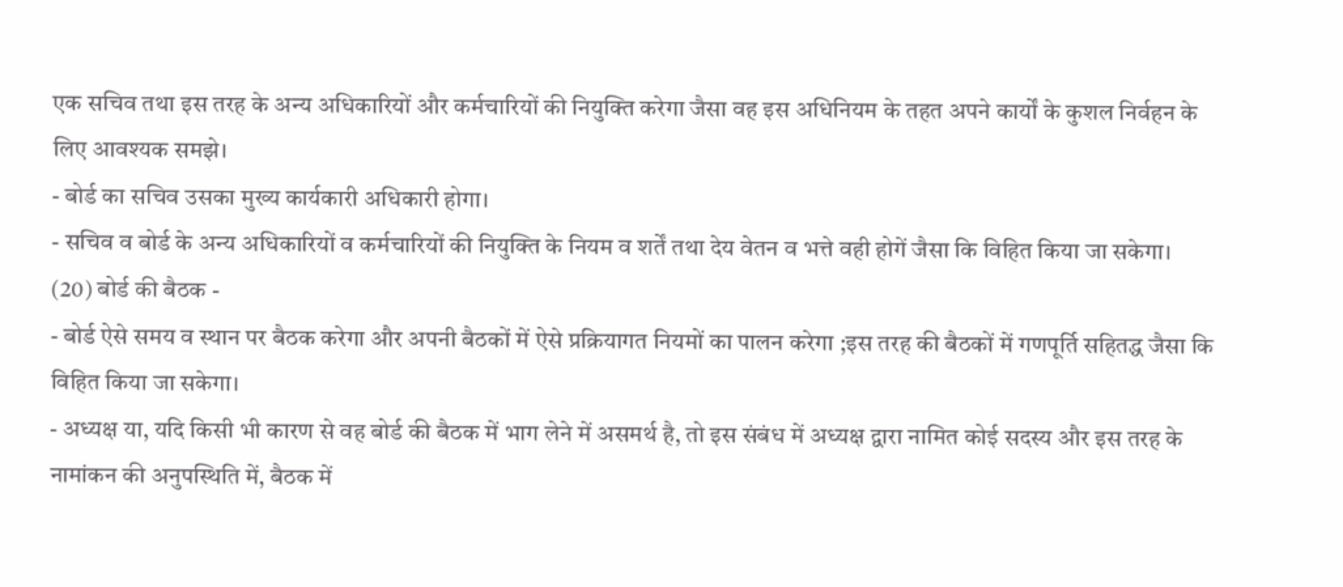एक सचिव तथा इस तरह के अन्य अधिकारियों और कर्मचारियों की नियुक्ति करेगा जैसा वह इस अधिनियम के तहत अपने कार्यों के कुशल निर्वहन के लिए आवश्यक समझे।
- बोर्ड का सचिव उसका मुख्य कार्यकारी अधिकारी होगा।
- सचिव व बोर्ड के अन्य अधिकारियों व कर्मचारियों की नियुक्ति के नियम व शर्तें तथा देय वेतन व भत्ते वही होगें जैसा कि विहित किया जा सकेगा।
(20) बोर्ड की बैठक -
- बोर्ड ऐसे समय व स्थान पर बैठक करेगा और अपनी बैठकों में ऐसे प्रक्रियागत नियमों का पालन करेगा ;इस तरह की बैठकों में गणपूर्ति सहितद्ध जैसा कि विहित किया जा सकेगा।
- अध्यक्ष या, यदि किसी भी कारण से वह बोर्ड की बैठक में भाग लेने में असमर्थ है, तो इस संबंध में अध्यक्ष द्वारा नामित कोई सदस्य और इस तरह के नामांकन की अनुपस्थिति में, बैठक में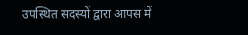उपस्थित सदस्यों द्वारा आपस में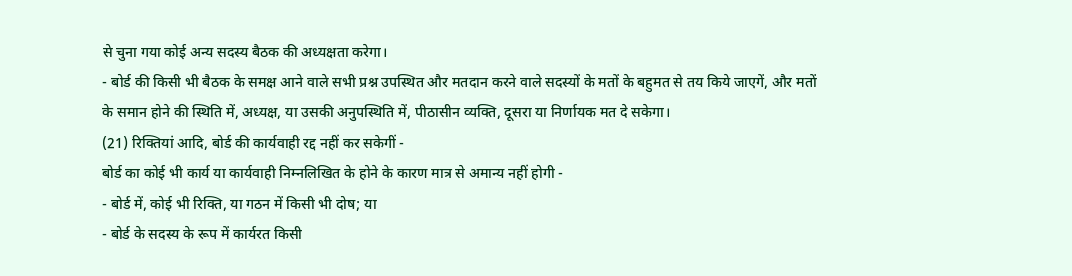से चुना गया कोई अन्य सदस्य बैठक की अध्यक्षता करेगा।
- बोर्ड की किसी भी बैठक के समक्ष आने वाले सभी प्रश्न उपस्थित और मतदान करने वाले सदस्यों के मतों के बहुमत से तय किये जाएगें, और मतों के समान होने की स्थिति में, अध्यक्ष, या उसकी अनुपस्थिति में, पीठासीन व्यक्ति, दूसरा या निर्णायक मत दे सकेगा।
(21) रिक्तियां आदि, बोर्ड की कार्यवाही रद्द नहीं कर सकेगीं -
बोर्ड का कोई भी कार्य या कार्यवाही निम्नलिखित के होने के कारण मात्र से अमान्य नहीं होगी -
- बोर्ड में, कोई भी रिक्ति, या गठन में किसी भी दोष; या
- बोर्ड के सदस्य के रूप में कार्यरत किसी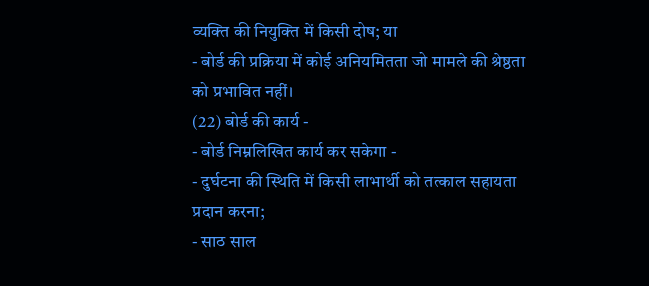व्यक्ति की नियुक्ति में किसी दोष; या
- बोर्ड की प्रक्रिया में कोई अनियमितता जो मामले की श्रेष्ठता को प्रभावित नहीं।
(22) बोर्ड की कार्य -
- बोर्ड निम्नलिखित कार्य कर सकेगा -
- दुर्घटना की स्थिति में किसी लाभार्थी को तत्काल सहायता प्रदान करना;
- साठ साल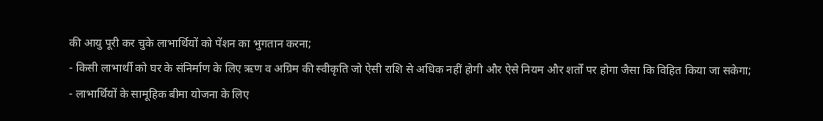की आयु पूरी कर चुके लाभार्थियों को पेंशन का भुगतान करना;
- किसी लाभार्थी को घर के संनिर्माण के लिए ऋण व अग्रिम की स्वीकृति जो ऐसी राशि से अधिक नहीं होगी और ऐसे नियम और शर्तों पर होगा जैसा कि विहित किया जा सकेगा;
- लाभार्थियों के सामूहिक बीमा योजना के लिए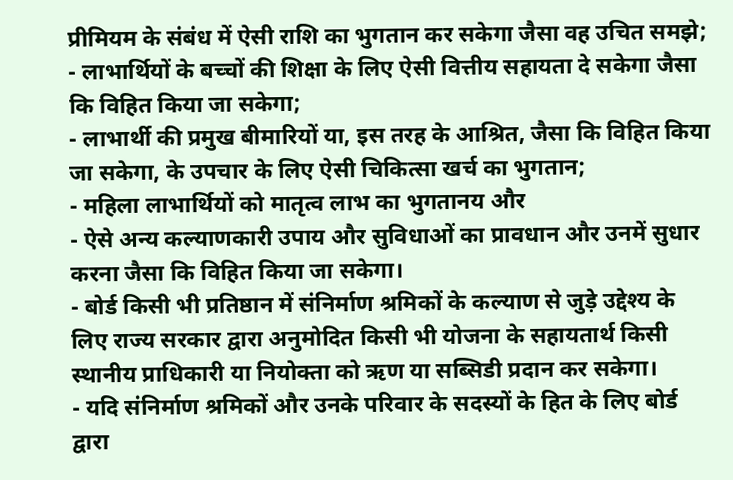प्रीमियम के संबंध में ऐसी राशि का भुगतान कर सकेगा जैसा वह उचित समझे;
- लाभार्थियों के बच्चों की शिक्षा के लिए ऐसी वित्तीय सहायता दे सकेगा जैसा कि विहित किया जा सकेगा;
- लाभार्थी की प्रमुख बीमारियों या, इस तरह के आश्रित, जैसा कि विहित किया जा सकेगा, के उपचार के लिए ऐसी चिकित्सा खर्च का भुगतान;
- महिला लाभार्थियों को मातृत्व लाभ का भुगतानय और
- ऐसे अन्य कल्याणकारी उपाय और सुविधाओं का प्रावधान और उनमें सुधार करना जैसा कि विहित किया जा सकेगा।
- बोर्ड किसी भी प्रतिष्ठान में संनिर्माण श्रमिकों के कल्याण से जुड़े उद्देश्य के लिए राज्य सरकार द्वारा अनुमोदित किसी भी योजना के सहायतार्थ किसी स्थानीय प्राधिकारी या नियोक्ता को ऋण या सब्सिडी प्रदान कर सकेगा।
- यदि संनिर्माण श्रमिकों और उनके परिवार के सदस्यों के हित के लिए बोर्ड द्वारा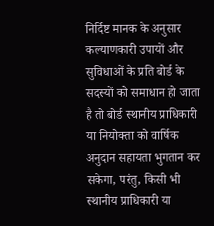निर्दिष्ट मानक के अनुसार कल्याणकारी उपायों और सुविधाओं के प्रति बोर्ड के सदस्यों को समाधान हो जाता है तो बोर्ड स्थानीय प्राधिकारी या नियोक्ता को वार्षिक अनुदान सहायता भुगतान कर सकेगा, परंतु, किसी भी स्थानीय प्राधिकारी या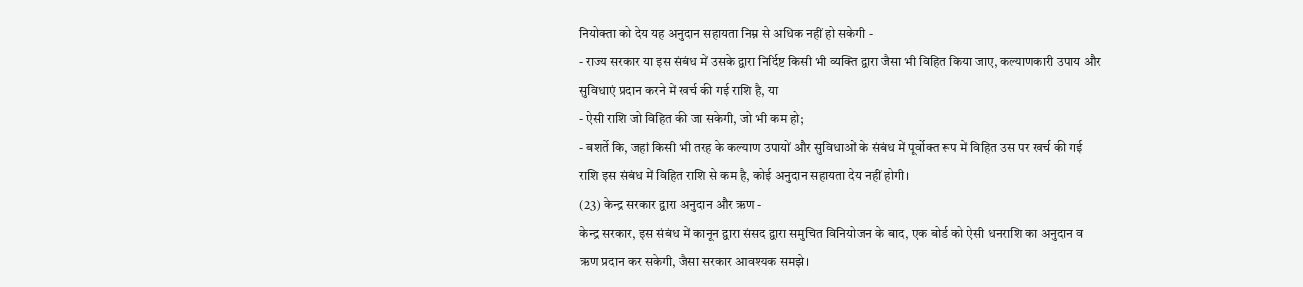नियोक्ता को देय यह अनुदान सहायता निम्न से अधिक नहीं हो सकेगी -
- राज्य सरकार या इस संबंध में उसके द्वारा निर्दिष्ट किसी भी व्यक्ति द्वारा जैसा भी विहित किया जाए, कल्याणकारी उपाय और सुविधाएं प्रदान करने में खर्च की गई राशि है, या
- ऐसी राशि जो विहित की जा सकेगी, जो भी कम हो;
- बशर्ते कि, जहां किसी भी तरह के कल्याण उपायों और सुविधाओं के संबंध में पूर्वोक्त रूप में विहित उस पर खर्च की गई राशि इस संबंध में विहित राशि से कम है, कोई अनुदान सहायता देय नहीं होगी।
(23) केन्द्र सरकार द्वारा अनुदान और ऋण -
केन्द्र सरकार, इस संबंध में कानून द्वारा संसद द्वारा समुचित विनियोजन के बाद, एक बोर्ड को ऐसी धनराशि का अनुदान व ऋण प्रदान कर सकेगी, जैसा सरकार आवश्यक समझे।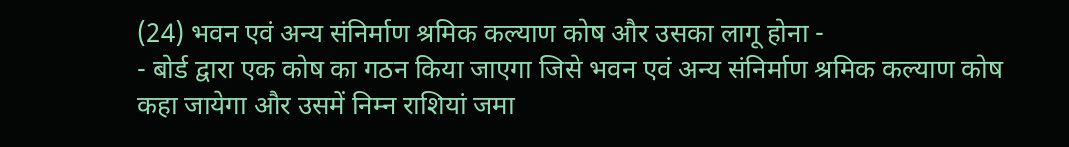(24) भवन एवं अन्य संनिर्माण श्रमिक कल्याण कोष और उसका लागू होना -
- बोर्ड द्वारा एक कोष का गठन किया जाएगा जिसे भवन एवं अन्य संनिर्माण श्रमिक कल्याण कोष कहा जायेगा और उसमें निम्न राशियां जमा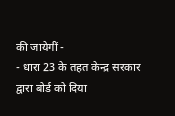की जायेगीं -
- धारा 23 के तहत केन्द्र सरकार द्वारा बोर्ड को दिया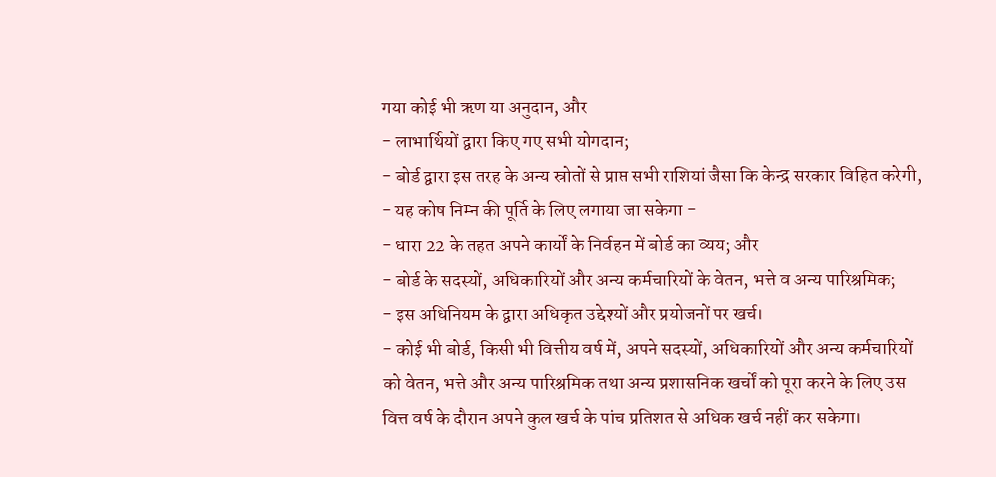गया कोई भी ऋण या अनुदान, और
- लाभार्थियों द्वारा किए गए सभी योगदान;
- बोर्ड द्वारा इस तरह के अन्य स्रोतों से प्राप्त सभी राशियां जैसा कि केन्द्र सरकार विहित करेगी,
- यह कोष निम्न की पूर्ति के लिए लगाया जा सकेगा -
- धारा 22 के तहत अपने कार्यों के निर्वहन में बोर्ड का व्यय; और
- बोर्ड के सदस्यों, अधिकारियों और अन्य कर्मचारियों के वेतन, भत्ते व अन्य पारिश्रमिक;
- इस अधिनियम के द्वारा अधिकृत उद्देश्यों और प्रयोजनों पर खर्च।
- कोई भी बोर्ड, किसी भी वित्तीय वर्ष में, अपने सदस्यों, अधिकारियों और अन्य कर्मचारियों को वेतन, भत्ते और अन्य पारिश्रमिक तथा अन्य प्रशासनिक खर्चों को पूरा करने के लिए उस वित्त वर्ष के दौरान अपने कुल खर्च के पांच प्रतिशत से अधिक खर्च नहीं कर सकेगा।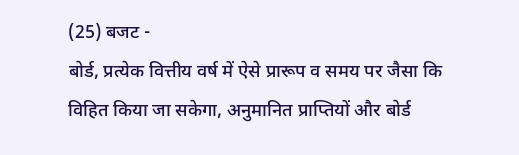(25) बजट -
बोर्ड, प्रत्येक वित्तीय वर्ष में ऐसे प्रारूप व समय पर जैसा कि विहित किया जा सकेगा, अनुमानित प्राप्तियों और बोर्ड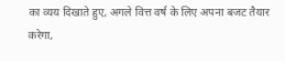का व्यय दिखाते हुए, अगले वित्त वर्ष के लिए अपना बजट तैयार करेगा,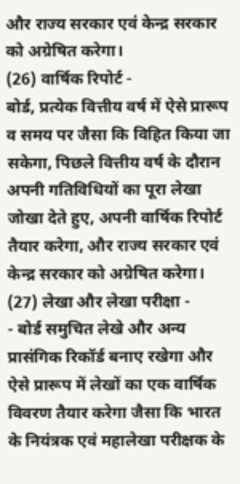और राज्य सरकार एवं केन्द्र सरकार को अग्रेषित करेगा।
(26) वार्षिक रिपोर्ट -
बोर्ड, प्रत्येक वित्तीय वर्ष में ऐसे प्रारूप व समय पर जैसा कि विहित किया जा सकेगा, पिछले वित्तीय वर्ष के दौरान अपनी गतिविधियों का पूरा लेखा जोखा देते हुए, अपनी वार्षिक रिपोर्ट तैयार करेगा, और राज्य सरकार एवं केन्द्र सरकार को अग्रेषित करेगा।
(27) लेखा और लेखा परीक्षा -
- बोर्ड समुचित लेखे और अन्य प्रासंगिक रिकॉर्ड बनाए रखेगा और ऐसे प्रारूप में लेखों का एक वार्षिक विवरण तैयार करेगा जैसा कि भारत के नियंत्रक एवं महालेखा परीक्षक के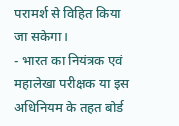परामर्श से विहित किया जा सकेगा।
- भारत का नियंत्रक एवं महालेखा परीक्षक या इस अधिनियम के तहत बोर्ड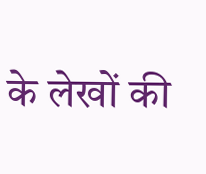के लेखों की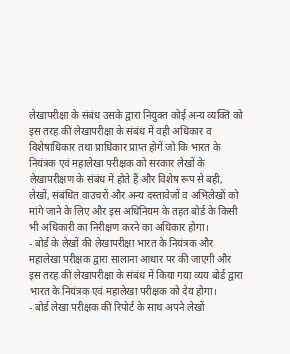लेखापरीक्षा के संबंध उसके द्वारा नियुक्त कोई अन्य व्यक्ति को इस तरह की लेखापरीक्षा के संबंध में वही अधिकार व विशेषाधिकार तथा प्राधिकार प्राप्त होगें जो कि भारत के नियंत्रक एवं महालेखा परीक्षक को सरकार लेखों के लेखापरीक्षण के संबंध में होते हैं और विशेष रूप से बही, लेखों, संबंधित वाउचरों और अन्य दस्तावेजों व अभिलेखों को मांगे जाने के लिए और इस अधिनियम के तहत बोर्ड के किसी भी अधिकारी का निरीक्षण करने का अधिकार होगा।
- बोर्ड के लेखों की लेखापरीक्षा भारत के नियंत्रक और महालेखा परीक्षक द्वारा सालाना आधार पर की जाएगी और इस तरह की लेखापरीक्षा के संबंध में किया गया व्यय बोर्ड द्वारा भारत के नियंत्रक एवं महालेखा परीक्षक को देय होगा।
- बोर्ड लेखा परीक्षक की रिपोर्ट के साथ अपने लेखों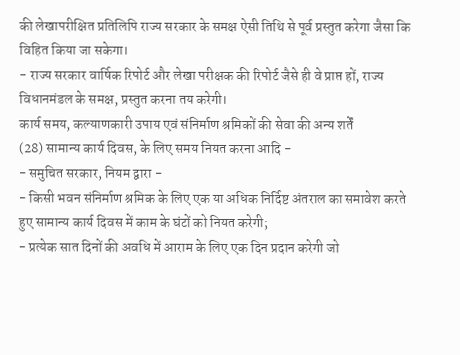की लेखापरीक्षित प्रतिलिपि राज्य सरकार के समक्ष ऐसी तिथि से पूर्व प्रस्तुत करेगा जैसा कि विहित किया जा सकेगा।
- राज्य सरकार वार्षिक रिपोर्ट और लेखा परीक्षक की रिपोर्ट जैसे ही वे प्राप्त हों, राज्य विधानमंडल के समक्ष, प्रस्तुत करना तय करेगी।
कार्य समय, कल्याणकारी उपाय एवं संनिर्माण श्रमिकों की सेवा की अन्य शर्तें
(28) सामान्य कार्य दिवस, के लिए समय नियत करना आदि -
- समुचित सरकार, नियम द्वारा -
- किसी भवन संनिर्माण श्रमिक के लिए एक या अधिक निर्दिष्ट अंतराल का समावेश करते हुए सामान्य कार्य दिवस में काम के घंटों को नियत करेगी;
- प्रत्येक सात दिनों की अवधि में आराम के लिए एक दिन प्रदान करेगी जो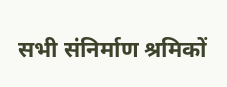सभी संनिर्माण श्रमिकों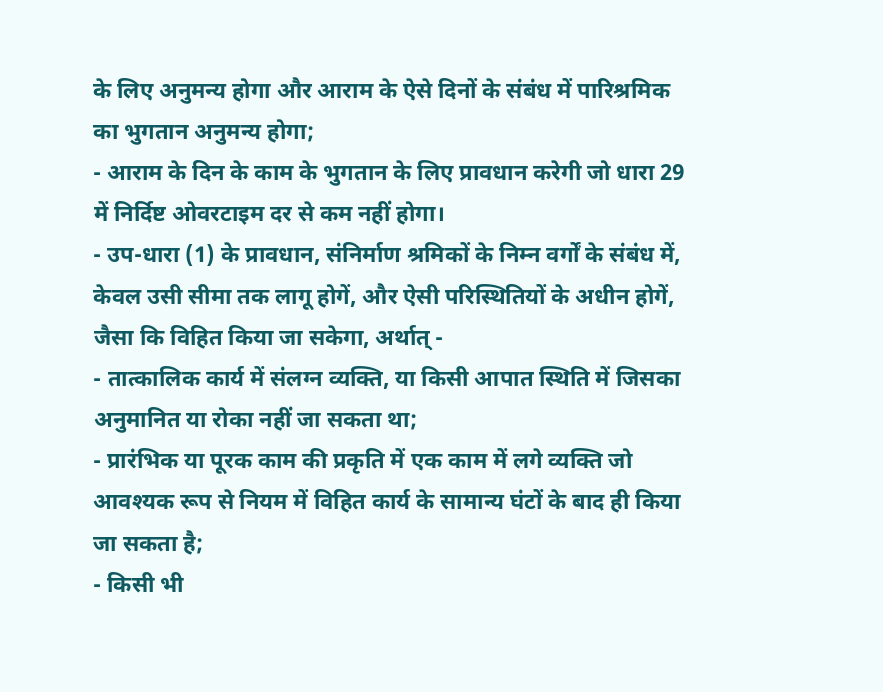के लिए अनुमन्य होगा और आराम के ऐसे दिनों के संबंध में पारिश्रमिक का भुगतान अनुमन्य होगा;
- आराम के दिन के काम के भुगतान के लिए प्रावधान करेगी जो धारा 29 में निर्दिष्ट ओवरटाइम दर से कम नहीं होगा।
- उप-धारा (1) के प्रावधान, संनिर्माण श्रमिकों के निम्न वर्गों के संबंध में, केवल उसी सीमा तक लागू होगें, और ऐसी परिस्थितियों के अधीन होगें, जैसा कि विहित किया जा सकेगा, अर्थात् -
- तात्कालिक कार्य में संलग्न व्यक्ति, या किसी आपात स्थिति में जिसका अनुमानित या रोका नहीं जा सकता था;
- प्रारंभिक या पूरक काम की प्रकृति में एक काम में लगे व्यक्ति जो आवश्यक रूप से नियम में विहित कार्य के सामान्य घंटों के बाद ही किया जा सकता है;
- किसी भी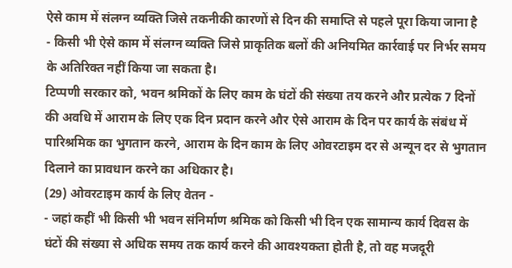ऐसे काम में संलग्न व्यक्ति जिसे तकनीकी कारणों से दिन की समाप्ति से पहले पूरा किया जाना है
- किसी भी ऐसे काम में संलग्न व्यक्ति जिसे प्राकृतिक बलों की अनियमित कार्रवाई पर निर्भर समय के अतिरिक्त नहीं किया जा सकता है।
टिप्पणी सरकार को, भवन श्रमिकों के लिए काम के घंटों की संख्या तय करने और प्रत्येक 7 दिनों की अवधि में आराम के लिए एक दिन प्रदान करने और ऐसे आराम के दिन पर कार्य के संबंध में पारिश्रमिक का भुगतान करने, आराम के दिन काम के लिए ओवरटाइम दर से अन्यून दर से भुगतान दिलाने का प्रावधान करने का अधिकार है।
(29) ओवरटाइम कार्य के लिए वेतन -
- जहां कहीं भी किसी भी भवन संनिर्माण श्रमिक को किसी भी दिन एक सामान्य कार्य दिवस के घंटों की संख्या से अधिक समय तक कार्य करने की आवश्यकता होती है, तो वह मजदूरी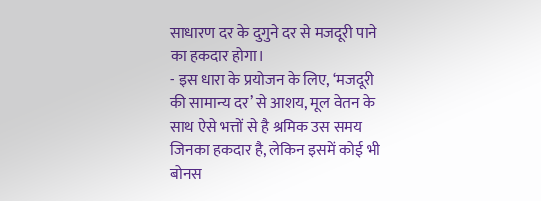साधारण दर के दुगुने दर से मजदूरी पाने का हकदार होगा।
- इस धारा के प्रयोजन के लिए, ‘मजदूरी की सामान्य दर’ से आशय, मूल वेतन के साथ ऐसे भत्तों से है श्रमिक उस समय जिनका हकदार है, लेकिन इसमें कोई भी बोनस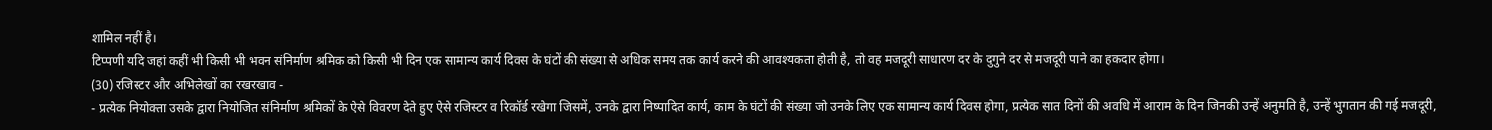शामिल नहीं है।
टिप्पणी यदि जहां कहीं भी किसी भी भवन संनिर्माण श्रमिक को किसी भी दिन एक सामान्य कार्य दिवस के घंटों की संख्या से अधिक समय तक कार्य करने की आवश्यकता होती है, तो वह मजदूरी साधारण दर के दुगुने दर से मजदूरी पाने का हकदार होगा।
(30) रजिस्टर और अभिलेखों का रखरखाव -
- प्रत्येक नियोक्ता उसके द्वारा नियोजित संनिर्माण श्रमिकों के ऐसे विवरण देते हुए ऐसे रजिस्टर व रिकॉर्ड रखेगा जिसमें, उनके द्वारा निष्पादित कार्य, काम के घंटों की संख्या जो उनके लिए एक सामान्य कार्य दिवस होगा, प्रत्येक सात दिनों की अवधि में आराम के दिन जिनकी उन्हें अनुमति है, उन्हें भुगतान की गई मजदूरी,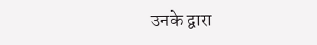उनके द्वारा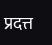प्रदत्त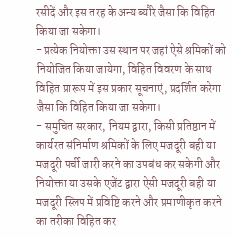रसीदें और इस तरह के अन्य ब्यौरे जैसा कि विहित किया जा सकेगा।
- प्रत्येक नियोक्ता उस स्थान पर जहां ऐसे श्रमिकों को नियोजित किया जायेगा, विहित विवरण के साथ विहित प्रारूप में इस प्रकार सूचनाएं, प्रदर्शित करेगा जैसा कि विहित किया जा सकेगा।
- समुचित सरकार, नियम द्वारा, किसी प्रतिष्ठान में कार्यरत संनिर्माण श्रमिकों के लिए मजदूरी बही या मजदूरी पर्ची जारी करने का उपबंध कर सकेगी और नियोक्ता या उसके एजेंट द्वारा ऐसी मजदूरी बही या मजदूरी स्लिप में प्रविष्टि करने और प्रमाणीकृत करने का तरीका विहित कर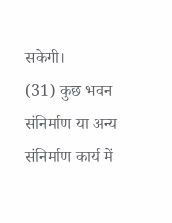सकेगी।
(31) कुछ भवन संनिर्माण या अन्य संनिर्माण कार्य में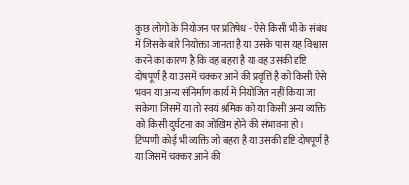कुछ लोगों के नियोजन पर प्रतिषेध - ऐसे किसी भी के संबंध में जिसके बारे नियोक्ता जानता है या उसके पास यह विश्वास करने का कारण है कि वह बहरा है या वह उसकी दृष्टि दोषपूर्ण है या उसमें चक्कर आने की प्रवृत्ति है को किसी ऐसे भवन या अन्य संनिर्माण कार्य में नियोजित नहीं किया जा सकेगा जिसमें या तो स्वयं श्रमिक को या किसी अन्य व्यक्ति को किसी दुर्घटना का जोखिम होने की संभावना हो।
टिप्पणी कोई भी व्यक्ति जो बहरा है या उसकी दृष्टि दोषपूर्ण है या जिसमें चक्कर आने की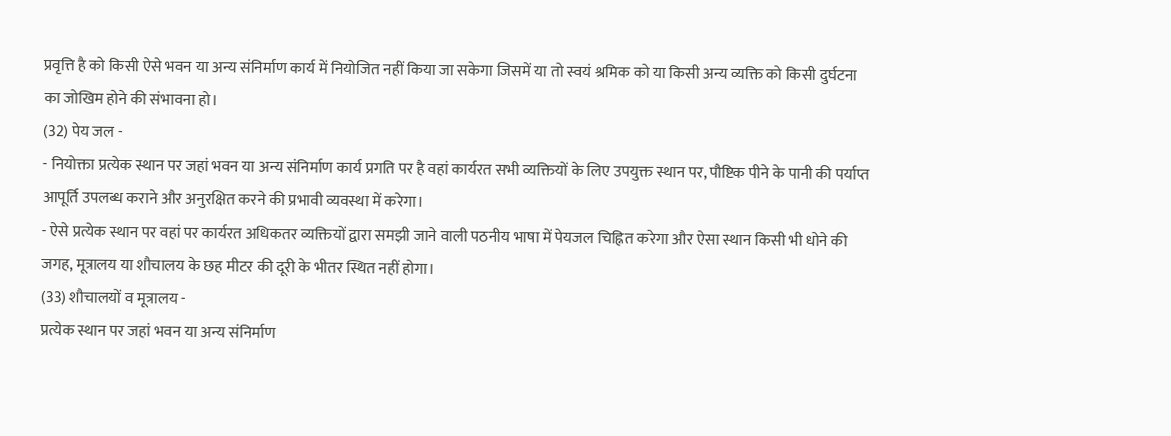प्रवृत्ति है को किसी ऐसे भवन या अन्य संनिर्माण कार्य में नियोजित नहीं किया जा सकेगा जिसमें या तो स्वयं श्रमिक को या किसी अन्य व्यक्ति को किसी दुर्घटना का जोखिम होने की संभावना हो।
(32) पेय जल -
- नियोक्ता प्रत्येक स्थान पर जहां भवन या अन्य संनिर्माण कार्य प्रगति पर है वहां कार्यरत सभी व्यक्तियों के लिए उपयुक्त स्थान पर, पौष्टिक पीने के पानी की पर्याप्त आपूर्ति उपलब्ध कराने और अनुरक्षित करने की प्रभावी व्यवस्था में करेगा।
- ऐसे प्रत्येक स्थान पर वहां पर कार्यरत अधिकतर व्यक्तियों द्वारा समझी जाने वाली पठनीय भाषा में पेयजल चिह्नित करेगा और ऐसा स्थान किसी भी धोने की जगह, मूत्रालय या शौचालय के छह मीटर की दूरी के भीतर स्थित नहीं होगा।
(33) शौचालयों व मूत्रालय -
प्रत्येक स्थान पर जहां भवन या अन्य संनिर्माण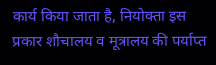कार्य किया जाता है, नियोक्ता इस प्रकार शौचालय व मूत्रालय की पर्याप्त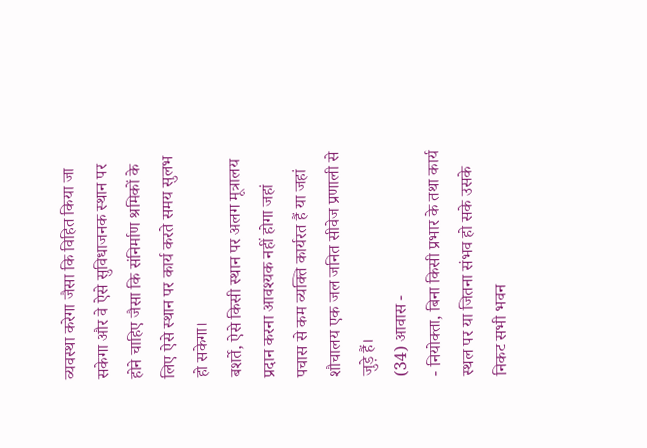व्यवस्था करेगा जैसा कि विहित किया जा सकेगा और वे ऐसे सुविधाजनक स्थान पर होने चाहिए जैसा कि संनिर्माण श्रमिकों के लिए ऐसे स्थान पर कार्य करते समय सुलभ हो सकेगा।
बशर्ते, ऐसे किसी स्थान पर अलग मूत्रालय प्रदान करना आवश्यक नहीं होगा जहां पचास से कम व्यक्ति कार्यरत हैं या जहां शौचालय एक जल जनित सीवेज प्रणाली से जुड़े हैं।
(34) आवास -
- नियोक्ता, बिना किसी प्रभार के तथा कार्य स्थल पर या जितना संभव हो सके उसके निकट सभी भवन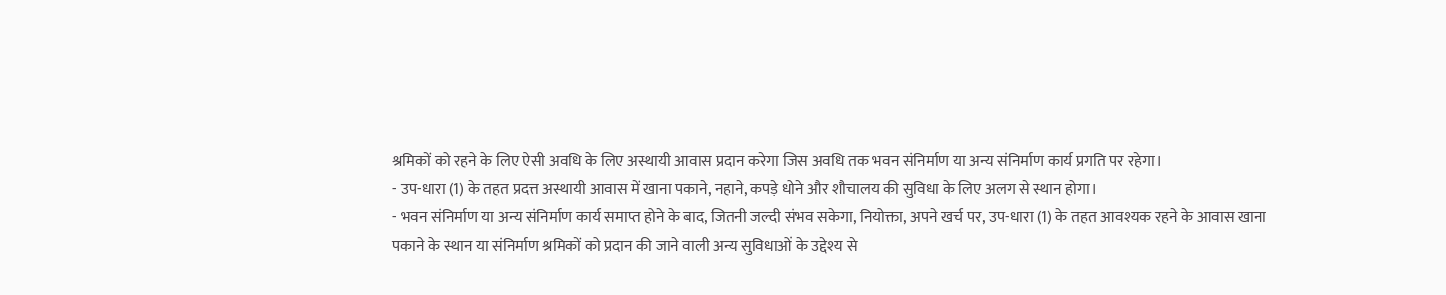श्रमिकों को रहने के लिए ऐसी अवधि के लिए अस्थायी आवास प्रदान करेगा जिस अवधि तक भवन संनिर्माण या अन्य संनिर्माण कार्य प्रगति पर रहेगा।
- उप-धारा (1) के तहत प्रदत्त अस्थायी आवास में खाना पकाने, नहाने, कपड़े धोने और शौचालय की सुविधा के लिए अलग से स्थान होगा।
- भवन संनिर्माण या अन्य संनिर्माण कार्य समाप्त होने के बाद, जितनी जल्दी संभव सकेगा, नियोक्ता, अपने खर्च पर, उप-धारा (1) के तहत आवश्यक रहने के आवास खाना पकाने के स्थान या संनिर्माण श्रमिकों को प्रदान की जाने वाली अन्य सुविधाओं के उद्देश्य से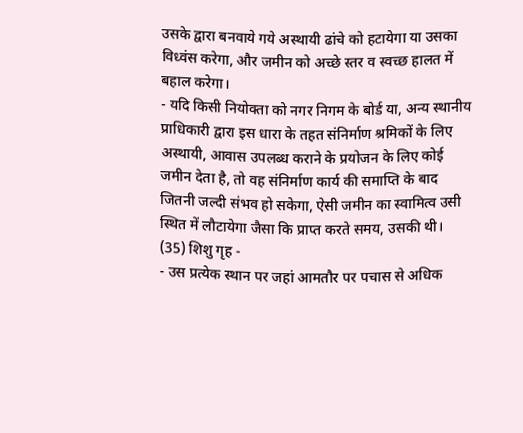उसके द्वारा बनवाये गये अस्थायी ढांचे को हटायेगा या उसका विध्वंस करेगा, और जमीन को अच्छे स्तर व स्वच्छ हालत में बहाल करेगा।
- यदि किसी नियोक्ता को नगर निगम के बोर्ड या, अन्य स्थानीय प्राधिकारी द्वारा इस धारा के तहत संनिर्माण श्रमिकों के लिए अस्थायी, आवास उपलब्ध कराने के प्रयोजन के लिए कोई जमीन देता है, तो वह संनिर्माण कार्य की समाप्ति के बाद जितनी जल्दी संभव हो सकेगा, ऐसी जमीन का स्वामित्व उसी स्थित में लौटायेगा जैसा कि प्राप्त करते समय, उसकी थी।
(35) शिशु गृह -
- उस प्रत्येक स्थान पर जहां आमतौर पर पचास से अधिक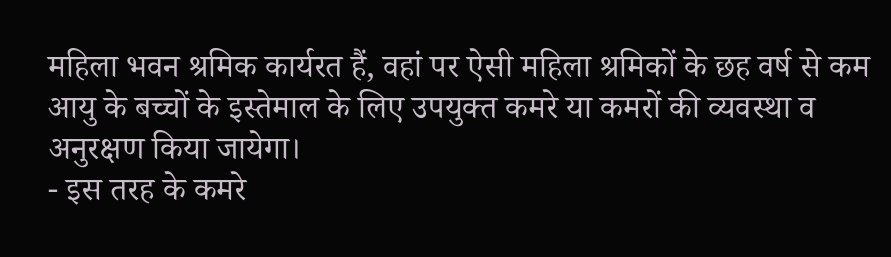महिला भवन श्रमिक कार्यरत हैं, वहां पर ऐसी महिला श्रमिकों के छह वर्ष से कम आयु के बच्चों के इस्तेमाल के लिए उपयुक्त कमरे या कमरों की व्यवस्था व अनुरक्षण किया जायेगा।
- इस तरह के कमरे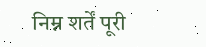निम्न शर्तें पूरी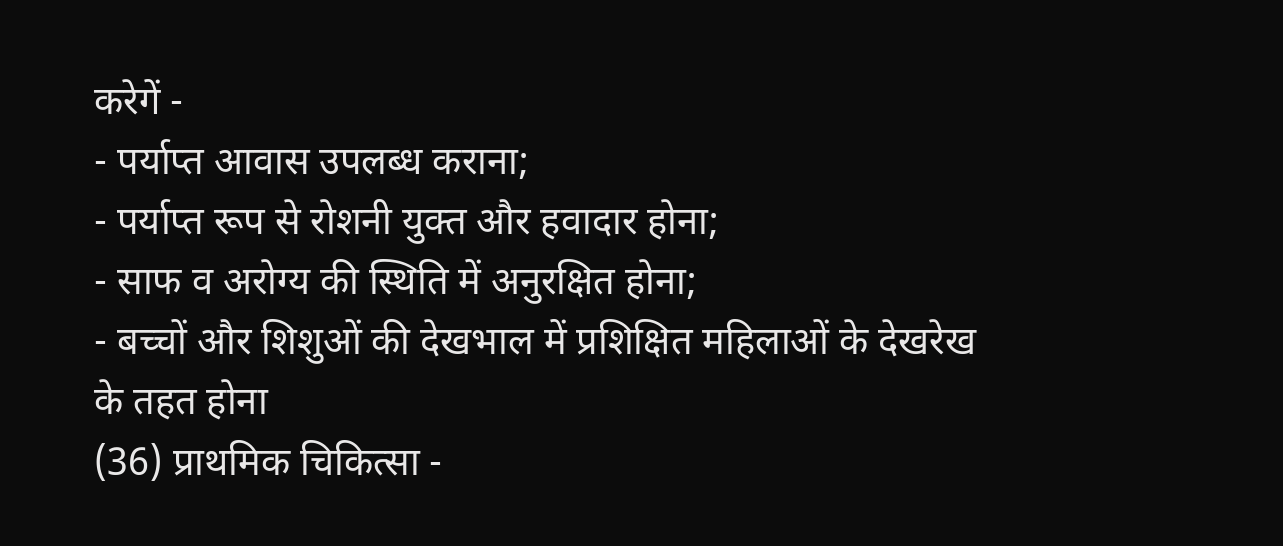करेगें -
- पर्याप्त आवास उपलब्ध कराना;
- पर्याप्त रूप से रोशनी युक्त और हवादार होना;
- साफ व अरोग्य की स्थिति में अनुरक्षित होना;
- बच्चों और शिशुओं की देखभाल में प्रशिक्षित महिलाओं के देखरेख के तहत होना
(36) प्राथमिक चिकित्सा -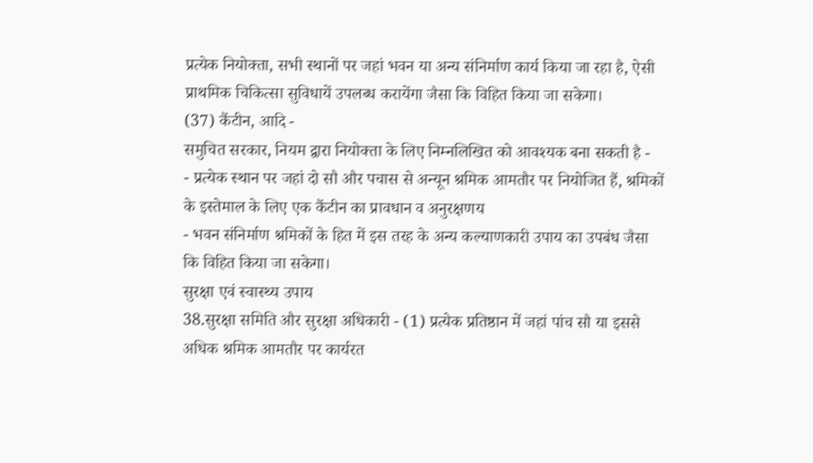प्रत्येक नियोक्ता, सभी स्थानों पर जहां भवन या अन्य संनिर्माण कार्य किया जा रहा है, ऐसी प्राथमिक चिकित्सा सुविधायें उपलब्ध करायेंगा जैसा कि विहित किया जा सकेगा।
(37) कैंटीन, आदि -
समुचित सरकार, नियम द्वारा नियोक्ता के लिए निम्नलिखित को आवश्यक बना सकती है -
- प्रत्येक स्थान पर जहां दो सौ और पचास से अन्यून श्रमिक आमतौर पर नियोजित हैं, श्रमिकों के इस्तेमाल के लिए एक कैंटीन का प्रावधान व अनुरक्षणय
- भवन संनिर्माण श्रमिकों के हित में इस तरह के अन्य कल्याणकारी उपाय का उपबंध जैसा कि विहित किया जा सकेगा।
सुरक्षा एवं स्वास्थ्य उपाय
38.सुरक्षा समिति और सुरक्षा अधिकारी - (1) प्रत्येक प्रतिष्ठान में जहां पांच सौ या इससे अधिक श्रमिक आमतौर पर कार्यरत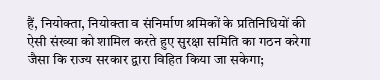हैं, नियोक्ता, नियोक्ता व संनिर्माण श्रमिकों के प्रतिनिधियों की ऐसी संख्या को शामिल करते हुए सुरक्षा समिति का गठन करेगा जैसा कि राज्य सरकार द्वारा विहित किया जा सकेगा;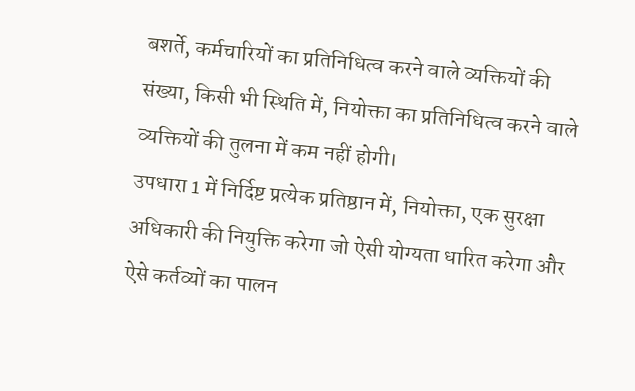बशर्ते, कर्मचारियों का प्रतिनिधित्व करने वाले व्यक्तियों की संख्या, किसी भी स्थिति में, नियोक्ता का प्रतिनिधित्व करने वाले व्यक्तियों की तुलना में कम नहीं होगी।
उपधारा 1 में निर्दिष्ट प्रत्येक प्रतिष्ठान में, नियोक्ता, एक सुरक्षा अधिकारी की नियुक्ति करेगा जो ऐसी योग्यता धारित करेगा और ऐसे कर्तव्यों का पालन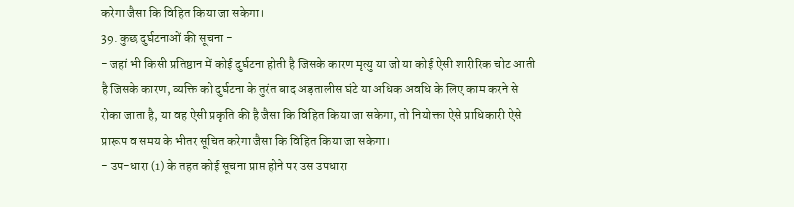करेगा जैसा कि विहित किया जा सकेगा।
39. कुछ दुर्घटनाओं की सूचना -
- जहां भी किसी प्रतिष्ठान में कोई दुर्घटना होती है जिसके कारण मृत्यु या जो या कोई ऐसी शारीरिक चोट आती है जिसके कारण, व्यक्ति को दुर्घटना के तुरंत बाद अड़तालीस घंटे या अधिक अवधि के लिए काम करने से रोका जाता है, या वह ऐसी प्रकृति की है जैसा कि विहित किया जा सकेगा, तो नियोक्ता ऐसे प्राधिकारी ऐसे प्रारूप व समय के भीतर सूचित करेगा जैसा कि विहित किया जा सकेगा।
- उप-धारा (1) के तहत कोई सूचना प्राप्त होने पर उस उपधारा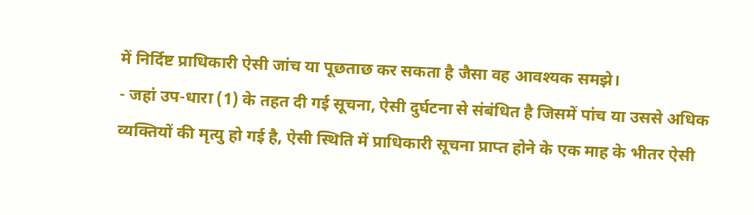में निर्दिष्ट प्राधिकारी ऐसी जांच या पूछताछ कर सकता है जैसा वह आवश्यक समझे।
- जहां उप-धारा (1) के तहत दी गई सूचना, ऐसी दुर्घटना से संबंधित है जिसमें पांच या उससे अधिक व्यक्तियों की मृत्यु हो गई है, ऐसी स्थिति में प्राधिकारी सूचना प्राप्त होने के एक माह के भीतर ऐसी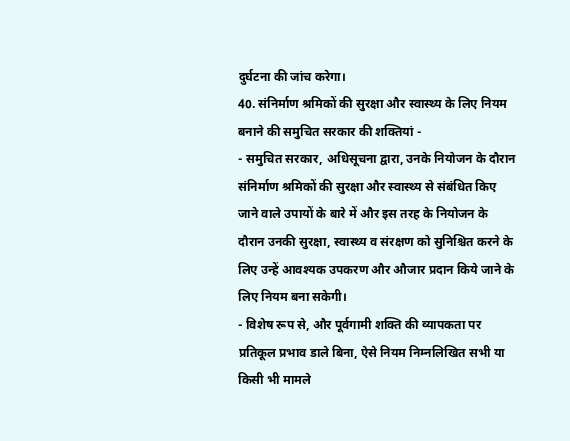दुर्घटना की जांच करेगा।
40. संनिर्माण श्रमिकों की सुरक्षा और स्वास्थ्य के लिए नियम बनाने की समुचित सरकार की शक्तियां -
- समुचित सरकार, अधिसूचना द्वारा, उनके नियोजन के दौरान संनिर्माण श्रमिकों की सुरक्षा और स्वास्थ्य से संबंधित किए जाने वाले उपायों के बारे में और इस तरह के नियोजन के दौरान उनकी सुरक्षा, स्वास्थ्य व संरक्षण को सुनिश्चित करने के लिए उन्हें आवश्यक उपकरण और औजार प्रदान किये जाने के लिए नियम बना सकेगी।
- विशेष रूप से, और पूर्वगामी शक्ति की व्यापकता पर प्रतिकूल प्रभाव डाले बिना, ऐसे नियम निम्नलिखित सभी या किसी भी मामले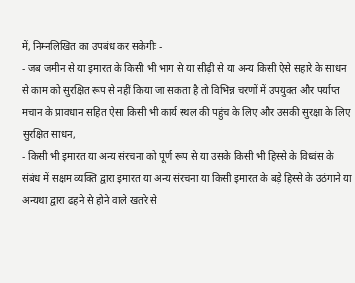में, निम्नलिखित का उपबंध कर सकेगीः -
- जब जमीन से या इमारत के किसी भी भाग से या सीढ़ी से या अन्य किसी ऐसे सहारे के साधन से काम को सुरक्षित रूप से नहीं किया जा सकता है तो विभिन्न चरणों में उपयुक्त और पर्याप्त मचान के प्रावधान सहित ऐसा किसी भी कार्य स्थल की पहुंच के लिए और उसकी सुरक्षा के लिए सुरक्षित साधन,
- किसी भी इमारत या अन्य संरचना को पूर्ण रूप से या उसके किसी भी हिस्से के विध्वंस के संबंध में सक्षम व्यक्ति द्वारा इमारत या अन्य संरचना या किसी इमारत के बड़े हिस्से के उठंगाने या अन्यथा द्वारा ढहने से होने वाले खतरे से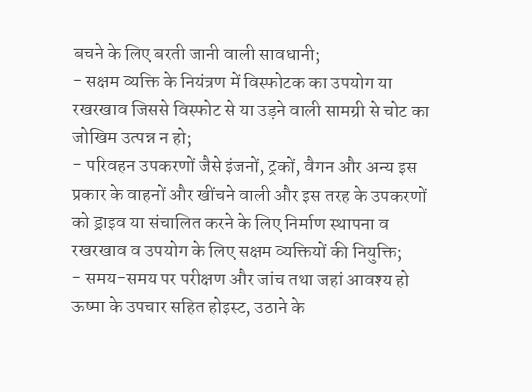बचने के लिए बरती जानी वाली सावधानी;
- सक्षम व्यक्ति के नियंत्रण में विस्फोटक का उपयोग या रखरखाव जिससे विस्फोट से या उड़ने वाली सामग्री से चोट का जोखिम उत्पन्न न हो;
- परिवहन उपकरणों जैसे इंजनों, ट्रकों, वैगन और अन्य इस प्रकार के वाहनों और खींचने वाली और इस तरह के उपकरणों को ड्राइव या संचालित करने के लिए निर्माण स्थापना व रखरखाव व उपयोग के लिए सक्षम व्यक्तियों की नियुक्ति;
- समय-समय पर परीक्षण और जांच तथा जहां आवश्य हो ऊष्मा के उपचार सहित होइस्ट, उठाने के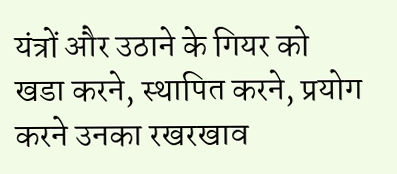यंत्रों और उठाने के गियर को खडा करने, स्थापित करने, प्रयोग करने उनका रखरखाव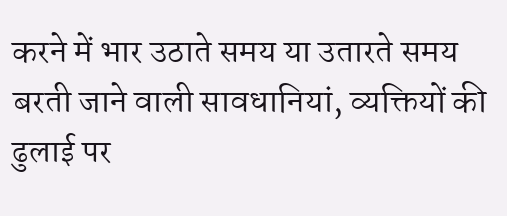करने में भार उठाते समय या उतारते समय बरती जाने वाली सावधानियां, व्यक्तियों की ढुलाई पर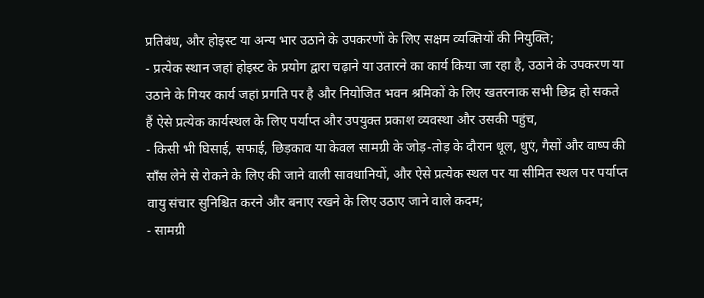प्रतिबंध, और होइस्ट या अन्य भार उठाने के उपकरणों के लिए सक्षम व्यक्तियों की नियुक्ति;
- प्रत्येक स्थान जहां होइस्ट के प्रयोग द्वारा चढ़ाने या उतारने का कार्य किया जा रहा है, उठाने के उपकरण या उठाने के गियर कार्य जहां प्रगति पर है और नियोजित भवन श्रमिकों के लिए खतरनाक सभी छिद्र हो सकते हैं ऐसे प्रत्येक कार्यस्थल के लिए पर्याप्त और उपयुक्त प्रकाश व्यवस्था और उसकी पहुंच,
- किसी भी घिसाई, सफाई, छिड़काव या केवल सामग्री के जोड़-तोड़ के दौरान धूल, धुएं, गैसों और वाष्प की साँस लेने से रोकने के लिए की जाने वाली सावधानियों, और ऐसे प्रत्येक स्थल पर या सीमित स्थल पर पर्याप्त वायु संचार सुनिश्चित करने और बनाए रखने के लिए उठाए जाने वाले कदम;
- सामग्री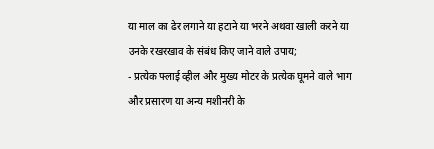या माल का ढेर लगाने या हटाने या भरने अथवा खाली करने या उनके रखरखाव के संबंध किए जाने वाले उपाय;
- प्रत्येक फ्लाई व्हील और मुख्य मोटर के प्रत्येक घूमने वाले भाग और प्रसारण या अन्य मशीनरी के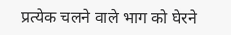प्रत्येक चलने वाले भाग को घेरने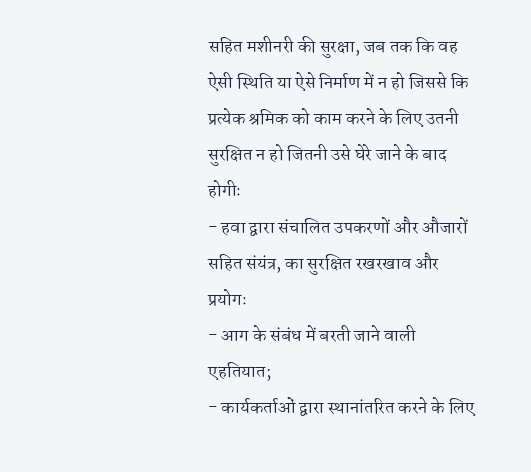सहित मशीनरी की सुरक्षा, जब तक कि वह ऐसी स्थिति या ऐसे निर्माण में न हो जिससे कि प्रत्येक श्रमिक को काम करने के लिए उतनी सुरक्षित न हो जितनी उसे घेरे जाने के बाद होगीः
- हवा द्वारा संचालित उपकरणों और औजारों सहित संयंत्र, का सुरक्षित रखरखाव और प्रयोगः
- आग के संबंध में बरती जाने वाली एहतियात;
- कार्यकर्ताओं द्वारा स्थानांतरित करने के लिए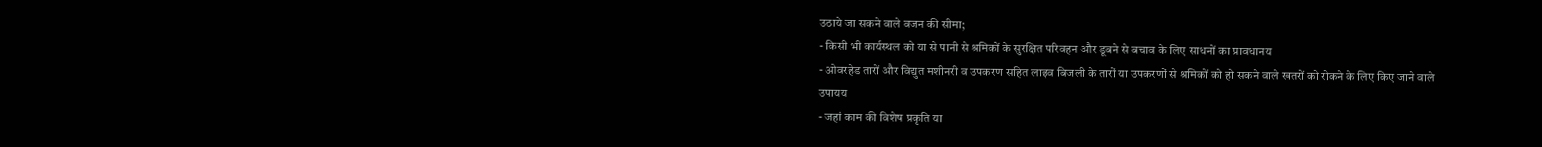उठाये जा सकने वाले वजन की सीमा;
- किसी भी कार्यस्थल को या से पानी से श्रमिकों के सुरक्षित परिवहन और डूबने से बचाव के लिए साधनों का प्रावधानय
- ओवरहेड तारों और विद्युत मशीनरी व उपकरण सहित लाइव बिजली के तारों या उपकरणों से श्रमिकों को हो सकने वाले खतरों को रोकने के लिए किए जाने वाले उपायय
- जहां काम की विशेष प्रकृति या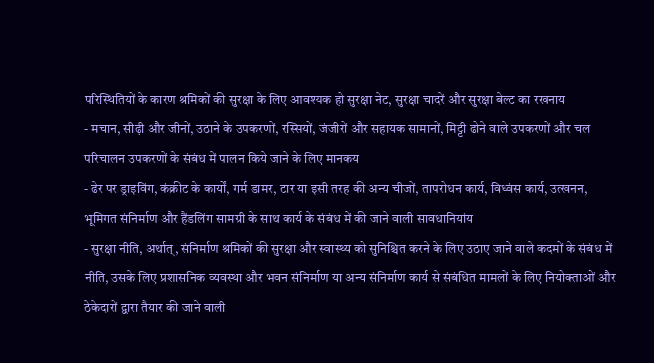परिस्थितियों के कारण श्रमिकों की सुरक्षा के लिए आवश्यक हो सुरक्षा नेट, सुरक्षा चादरें और सुरक्षा बेल्ट का रखनाय
- मचान, सीढ़ी और जीनों, उठाने के उपकरणों, रस्सियों, जंजीरों और सहायक सामानों, मिट्टी ढोने वाले उपकरणों और चल परिचालन उपकरणों के संबंध में पालन किये जाने के लिए मानकय
- ढेर पर ड्राइविंग, कंक्रीट के कार्यों, गर्म डामर, टार या इसी तरह की अन्य चीजों, तापरोधन कार्य, विध्वंस कार्य, उत्खनन, भूमिगत संनिर्माण और हैंडलिंग सामग्री के साथ कार्य के संबंध में की जाने वाली सावधानियांय
- सुरक्षा नीति, अर्थात्, संनिर्माण श्रमिकों की सुरक्षा और स्वास्थ्य को सुनिश्चित करने के लिए उठाए जाने वाले कदमों के संबंध में नीति, उसके लिए प्रशासनिक व्यवस्था और भवन संनिर्माण या अन्य संनिर्माण कार्य से संबंधित मामलों के लिए नियोक्ताओं और ठेकेदारों द्वारा तैयार की जाने वाली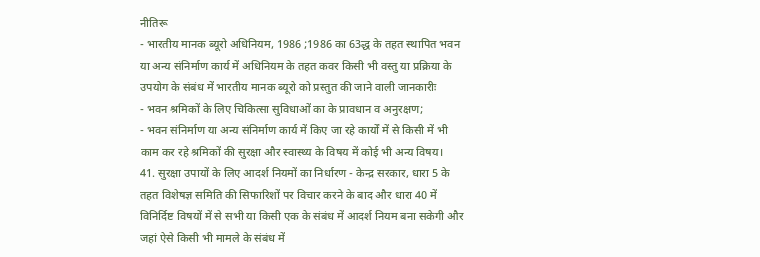नीतिरू
- भारतीय मानक ब्यूरो अधिनियम, 1986 ;1986 का 63द्ध के तहत स्थापित भवन या अन्य संनिर्माण कार्य में अधिनियम के तहत कवर किसी भी वस्तु या प्रक्रिया के उपयोग के संबंध में भारतीय मानक ब्यूरो को प्रस्तुत की जाने वाली जानकारीः
- भवन श्रमिकों के लिए चिकित्सा सुविधाओं का के प्रावधान व अनुरक्षण;
- भवन संनिर्माण या अन्य संनिर्माण कार्य में किए जा रहे कार्यों में से किसी में भी काम कर रहे श्रमिकों की सुरक्षा और स्वास्थ्य के विषय में कोई भी अन्य विषय।
41. सुरक्षा उपायों के लिए आदर्श नियमों का निर्धारण - केन्द्र सरकार, धारा 5 के तहत विशेषज्ञ समिति की सिफारिशों पर विचार करने के बाद और धारा 40 में विनिर्दिष्ट विषयों में से सभी या किसी एक के संबंध में आदर्श नियम बना सकेगी और जहां ऐसे किसी भी मामले के संबंध में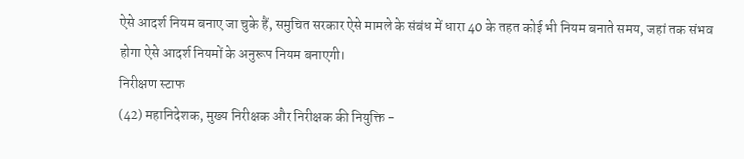ऐसे आदर्श नियम बनाए जा चुके हैं, समुचित सरकार ऐसे मामले के संबंध में धारा 40 के तहत कोई भी नियम बनाते समय, जहां तक संभव होगा ऐसे आदर्श नियमों के अनुरूप नियम बनाएगी।
निरीक्षण स्टाफ
(42) महानिदेशक, मुख्य निरीक्षक और निरीक्षक की नियुक्ति -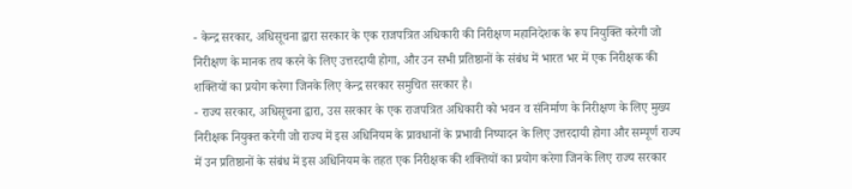- केन्द्र सरकार, अधिसूचना द्वारा सरकार के एक राजपत्रित अधिकारी की निरीक्षण महानिदेशक के रूप नियुक्ति करेगी जो निरीक्षण के मानक तय करने के लिए उत्तरदायी होगा, और उन सभी प्रतिष्ठानों के संबंध में भारत भर में एक निरीक्षक की शक्तियों का प्रयोग करेगा जिनके लिए केन्द्र सरकार समुचित सरकार है।
- राज्य सरकार, अधिसूचना द्वारा, उस सरकार के एक राजपत्रित अधिकारी को भवन व संनिर्माण के निरीक्षण के लिए मुख्य निरीक्षक नियुक्त करेगी जो राज्य में इस अधिनियम के प्रावधानों के प्रभावी निष्पादन के लिए उत्तरदायी होगा और सम्पूर्ण राज्य में उन प्रतिष्ठानों के संबंध में इस अधिनियम के तहत एक निरीक्षक की शक्तियों का प्रयोग करेगा जिनके लिए राज्य सरकार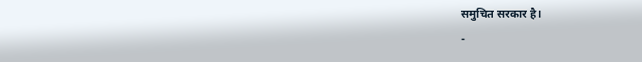समुचित सरकार है।
-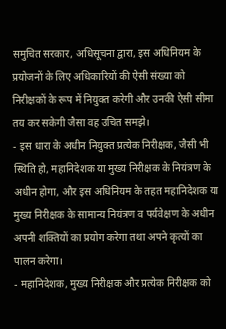समुचित सरकार, अधिसूचना द्वारा, इस अधिनियम के प्रयोजनों के लिए अधिकारियों की ऐसी संख्या को निरीक्षकों के रूप में नियुक्त करेगी और उनकी ऐसी सीमा तय कर सकेगी जैसा वह उचित समझे।
- इस धारा के अधीन नियुक्त प्रत्येक निरीक्षक, जैसी भी स्थिति हो, महानिदेशक या मुख्य निरीक्षक के नियंत्रण के अधीन होगा, और इस अधिनियम के तहत महानिदेशक या मुख्य निरीक्षक के सामान्य नियंत्रण व पर्यवेक्षण के अधीन अपनी शक्तियों का प्रयोग करेगा तथा अपने कृत्यों का पालन करेगा।
- महानिदेशक, मुख्य निरीक्षक और प्रत्येक निरीक्षक को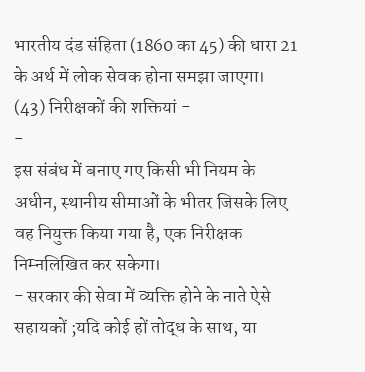भारतीय दंड संहिता (1860 का 45) की धारा 21 के अर्थ में लोक सेवक होना समझा जाएगा।
(43) निरीक्षकों की शक्तियां -
-
इस संबंध में बनाए गए किसी भी नियम के अधीन, स्थानीय सीमाओं के भीतर जिसके लिए वह नियुक्त किया गया है, एक निरीक्षक निम्नलिखित कर सकेगा।
- सरकार की सेवा में व्यक्ति होने के नाते ऐसे सहायकों ;यदि कोई हों तोद्ध के साथ, या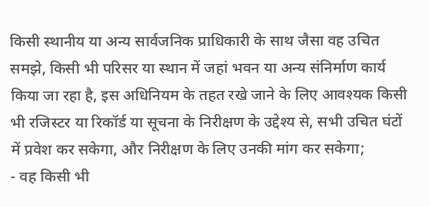किसी स्थानीय या अन्य सार्वजनिक प्राधिकारी के साथ जैसा वह उचित समझे, किसी भी परिसर या स्थान में जहां भवन या अन्य संनिर्माण कार्य किया जा रहा है, इस अधिनियम के तहत रखे जाने के लिए आवश्यक किसी भी रजिस्टर या रिकॉर्ड या सूचना के निरीक्षण के उद्देश्य से, सभी उचित घंटों में प्रवेश कर सकेगा, और निरीक्षण के लिए उनकी मांग कर सकेगा;
- वह किसी भी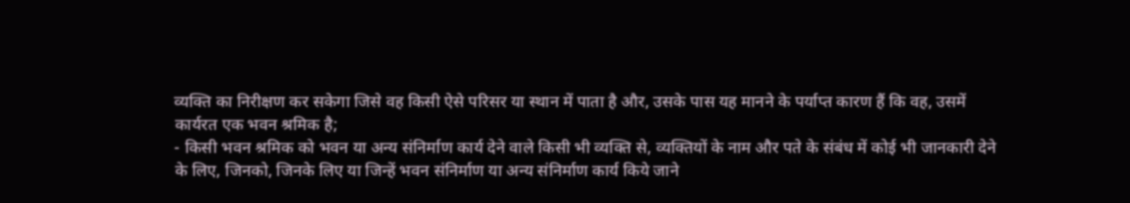व्यक्ति का निरीक्षण कर सकेगा जिसे वह किसी ऐसे परिसर या स्थान में पाता है और, उसके पास यह मानने के पर्याप्त कारण हैं कि वह, उसमें कार्यरत एक भवन श्रमिक है;
- किसी भवन श्रमिक को भवन या अन्य संनिर्माण कार्य देने वाले किसी भी व्यक्ति से, व्यक्तियों के नाम और पते के संबंध में कोई भी जानकारी देने के लिए, जिनको, जिनके लिए या जिन्हें भवन संनिर्माण या अन्य संनिर्माण कार्य किये जाने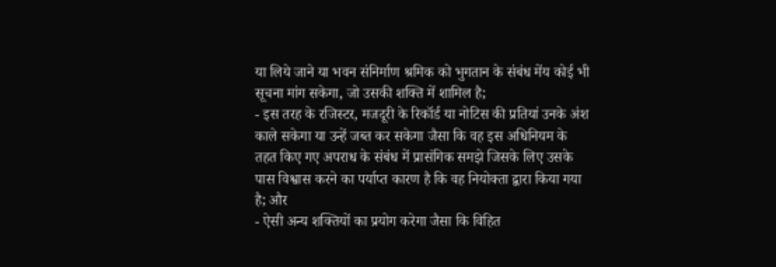या लिये जाने या भवन संनिर्माण श्रमिक को भुगतान के संबंध मेंय कोई भी सूचना मांग सकेगा, जो उसकी शक्ति में शामिल है;
- इस तरह के रजिस्टर, मजदूरी के रिकॉर्ड या नोटिस की प्रतियां उनके अंश काले सकेगा या उन्हें जब्त कर सकेगा जैसा कि वह इस अधिनियम के तहत किए गए अपराध के संबंध में प्रासंगिक समझे जिसके लिए उसके पास विश्वास करने का पर्याप्त कारण है कि वह नियोक्ता द्वारा किया गया है; और
- ऐसी अन्य शक्तियों का प्रयोग करेगा जैसा कि विहित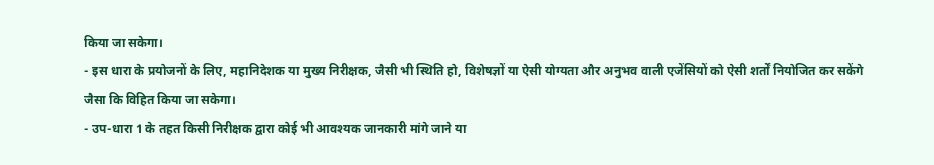किया जा सकेगा।
- इस धारा के प्रयोजनों के लिए, महानिदेशक या मुख्य निरीक्षक, जैसी भी स्थिति हो, विशेषज्ञों या ऐसी योग्यता और अनुभव वाली एजेंसियों को ऐसी शर्तों नियोजित कर सकेंगे जैसा कि विहित किया जा सकेगा।
- उप-धारा 1 के तहत किसी निरीक्षक द्वारा कोई भी आवश्यक जानकारी मांगे जाने या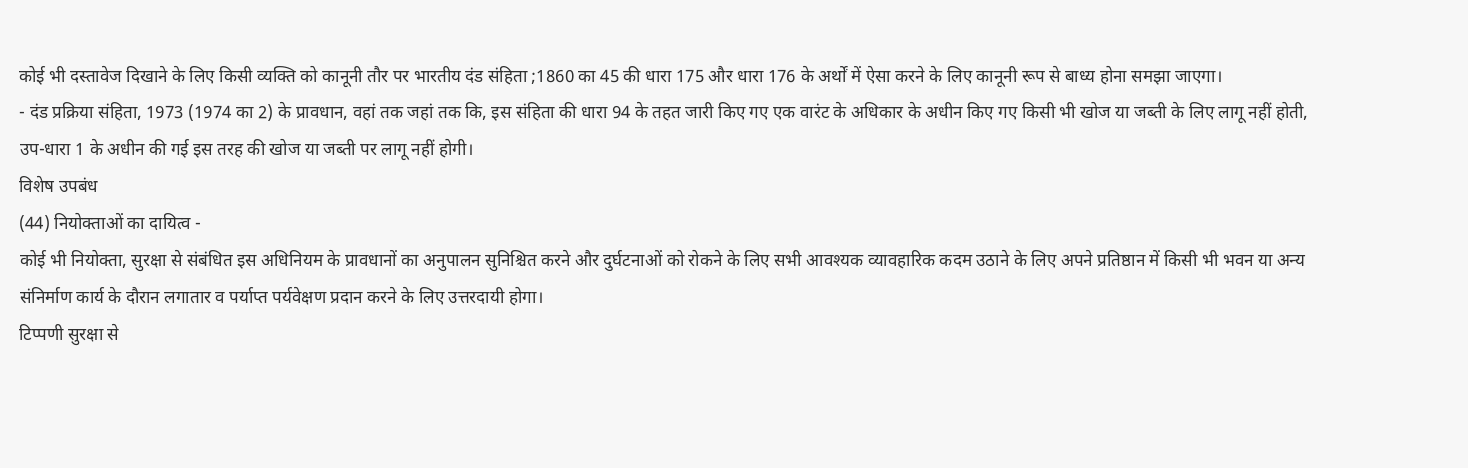कोई भी दस्तावेज दिखाने के लिए किसी व्यक्ति को कानूनी तौर पर भारतीय दंड संहिता ;1860 का 45 की धारा 175 और धारा 176 के अर्थों में ऐसा करने के लिए कानूनी रूप से बाध्य होना समझा जाएगा।
- दंड प्रक्रिया संहिता, 1973 (1974 का 2) के प्रावधान, वहां तक जहां तक कि, इस संहिता की धारा 94 के तहत जारी किए गए एक वारंट के अधिकार के अधीन किए गए किसी भी खोज या जब्ती के लिए लागू नहीं होती, उप-धारा 1 के अधीन की गई इस तरह की खोज या जब्ती पर लागू नहीं होगी।
विशेष उपबंध
(44) नियोक्ताओं का दायित्व -
कोई भी नियोक्ता, सुरक्षा से संबंधित इस अधिनियम के प्रावधानों का अनुपालन सुनिश्चित करने और दुर्घटनाओं को रोकने के लिए सभी आवश्यक व्यावहारिक कदम उठाने के लिए अपने प्रतिष्ठान में किसी भी भवन या अन्य संनिर्माण कार्य के दौरान लगातार व पर्याप्त पर्यवेक्षण प्रदान करने के लिए उत्तरदायी होगा।
टिप्पणी सुरक्षा से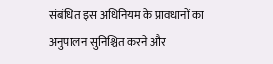संबंधित इस अधिनियम के प्रावधानों का अनुपालन सुनिश्चित करने और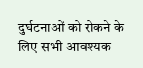दुर्घटनाओं को रोकने के लिए सभी आवश्यक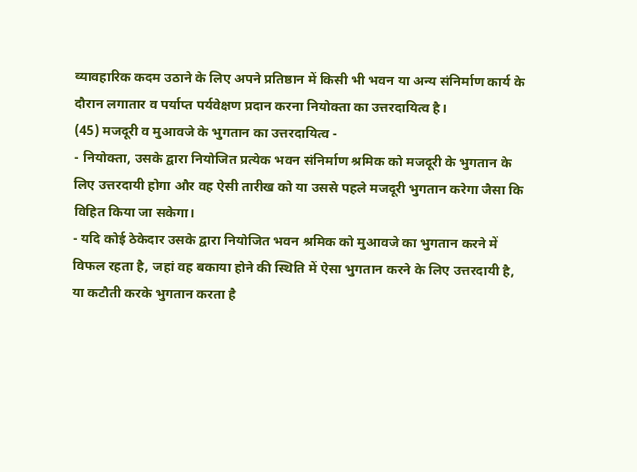व्यावहारिक कदम उठाने के लिए अपने प्रतिष्ठान में किसी भी भवन या अन्य संनिर्माण कार्य के दौरान लगातार व पर्याप्त पर्यवेक्षण प्रदान करना नियोक्ता का उत्तरदायित्व है।
(45) मजदूरी व मुआवजे के भुगतान का उत्तरदायित्व -
- नियोक्ता, उसके द्वारा नियोजित प्रत्येक भवन संनिर्माण श्रमिक को मजदूरी के भुगतान के लिए उत्तरदायी होगा और वह ऐसी तारीख को या उससे पहले मजदूरी भुगतान करेगा जैसा कि विहित किया जा सकेगा।
- यदि कोई ठेकेदार उसके द्वारा नियोजित भवन श्रमिक को मुआवजे का भुगतान करने में विफल रहता है, जहां वह बकाया होने की स्थिति में ऐसा भुगतान करने के लिए उत्तरदायी है, या कटौती करके भुगतान करता है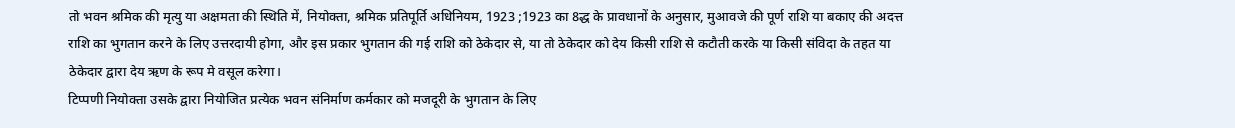तो भवन श्रमिक की मृत्यु या अक्षमता की स्थिति में, नियोक्ता, श्रमिक प्रतिपूर्ति अधिनियम, 1923 ;1923 का 8द्ध के प्रावधानों के अनुसार, मुआवजे की पूर्ण राशि या बकाए की अदत्त राशि का भुगतान करने के लिए उत्तरदायी होगा, और इस प्रकार भुगतान की गई राशि को ठेकेदार से, या तो ठेकेदार को देय किसी राशि से कटौती करके या किसी संविदा के तहत या ठेकेदार द्वारा देय ऋण के रूप मे वसूल करेगा।
टिप्पणी नियोक्ता उसके द्वारा नियोजित प्रत्येक भवन संनिर्माण कर्मकार को मजदूरी के भुगतान के लिए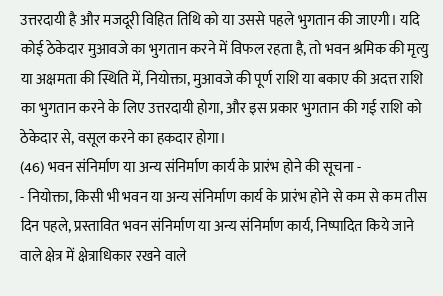उत्तरदायी है और मजदूरी विहित तिथि को या उससे पहले भुगतान की जाएगी। यदि कोई ठेकेदार मुआवजे का भुगतान करने में विफल रहता है, तो भवन श्रमिक की मृत्यु या अक्षमता की स्थिति में, नियोक्ता, मुआवजे की पूर्ण राशि या बकाए की अदत्त राशि का भुगतान करने के लिए उत्तरदायी होगा, और इस प्रकार भुगतान की गई राशि को ठेकेदार से, वसूल करने का हकदार होगा।
(46) भवन संनिर्माण या अन्य संनिर्माण कार्य के प्रारंभ होने की सूचना -
- नियोक्ता, किसी भी भवन या अन्य संनिर्माण कार्य के प्रारंभ होने से कम से कम तीस दिन पहले, प्रस्तावित भवन संनिर्माण या अन्य संनिर्माण कार्य, निष्पादित किये जाने वाले क्षेत्र में क्षेत्राधिकार रखने वाले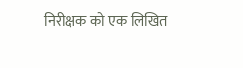निरीक्षक को एक लिखित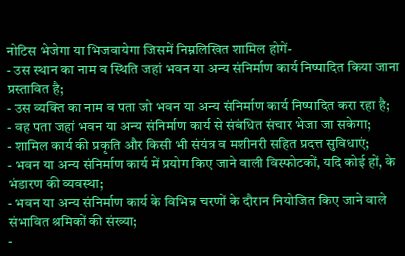नोटिस भेजेगा या भिजवायेगा जिसमें निम्नलिखित शामिल होगें-
- उस स्थान का नाम व स्थिति जहां भवन या अन्य संनिर्माण कार्य निष्पादित किया जाना प्रस्तावित है;
- उस व्यक्ति का नाम व पता जो भवन या अन्य संनिर्माण कार्य निष्पादित करा रहा है;
- वह पता जहां भवन या अन्य संनिर्माण कार्य से संबंधित संचार भेजा जा सकेगा;
- शामिल कार्य की प्रकृति और किसी भी संयंत्र व मशीनरी सहित प्रदत्त सुविधाएं;
- भवन या अन्य संनिर्माण कार्य में प्रयोग किए जाने वाली विस्फोटकों, यदि कोई हों, के भंडारण की व्यवस्था;
- भवन या अन्य संनिर्माण कार्य के विभिन्न चरणों के दौरान नियोजित किए जाने वाले संभावित श्रमिकों की संख्या;
-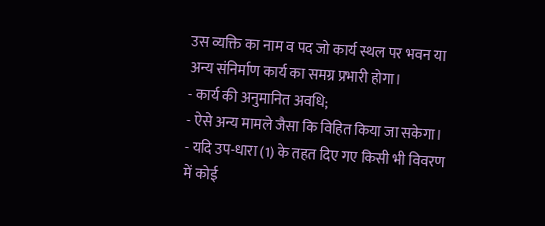उस व्यक्ति का नाम व पद जो कार्य स्थल पर भवन या अन्य संनिर्माण कार्य का समग्र प्रभारी होगा।
- कार्य की अनुमानित अवधि;
- ऐसे अन्य मामले जैसा कि विहित किया जा सकेगा।
- यदि उप-धारा (1) के तहत दिए गए किसी भी विवरण में कोई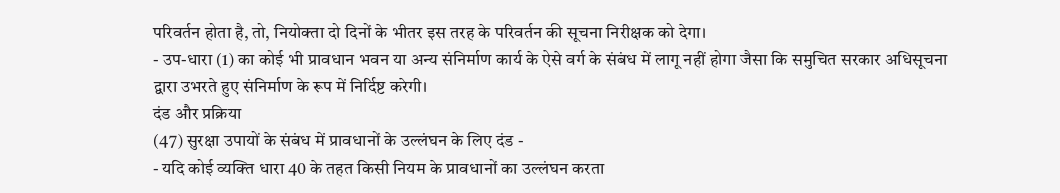परिवर्तन होता है, तो, नियोक्ता दो दिनों के भीतर इस तरह के परिवर्तन की सूचना निरीक्षक को देगा।
- उप-धारा (1) का कोई भी प्रावधान भवन या अन्य संनिर्माण कार्य के ऐसे वर्ग के संबंध में लागू नहीं होगा जैसा कि समुचित सरकार अधिसूचना द्वारा उभरते हुए संनिर्माण के रूप में निर्दिष्ट करेगी।
दंड और प्रक्रिया
(47) सुरक्षा उपायों के संबंध में प्रावधानों के उल्लंघन के लिए दंड -
- यदि कोई व्यक्ति धारा 40 के तहत किसी नियम के प्रावधानों का उल्लंघन करता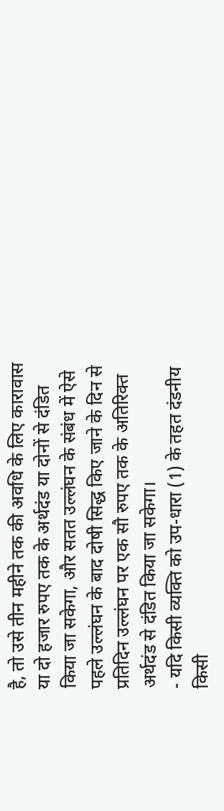है, तो उसे तीन महीने तक की अवधि के लिए कारावास या दो हजार रुपए तक के अर्थदंड या दोनों से दंडित किया जा सकेगा, और सतत उल्लंघन के संबंध में ऐसे पहले उल्लंघन के बाद दोषी सिद्ध किए जाने के दिन से प्रतिदिन उल्लंघन पर एक सौ रुपए तक के अतिरिक्त अर्थदंड से दंडित किया जा सकेगा।
- यदि किसी व्यक्ति को उप-धारा (1) के तहत दंडनीय किसी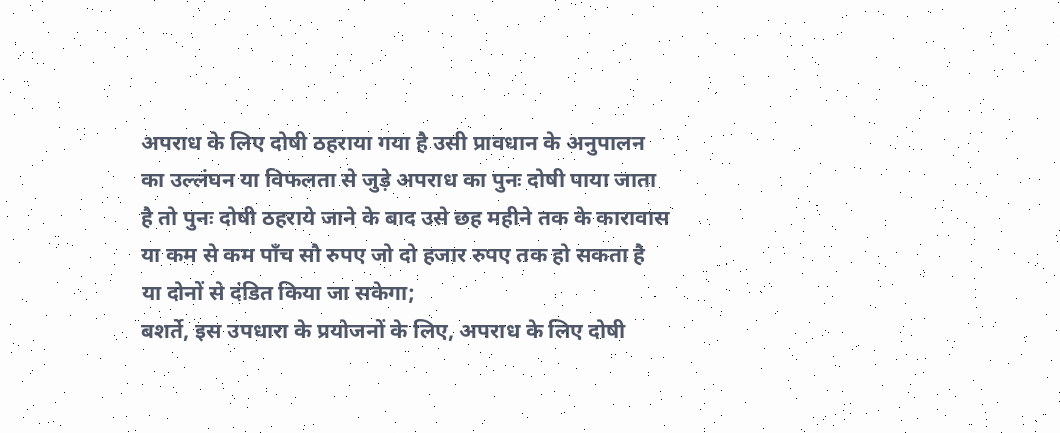अपराध के लिए दोषी ठहराया गया है उसी प्रावधान के अनुपालन का उल्लंघन या विफलता से जुड़े अपराध का पुनः दोषी पाया जाता है तो पुनः दोषी ठहराये जाने के बाद उसे छह महीने तक के कारावास या कम से कम पाँच सौ रुपए जो दो हजार रुपए तक हो सकता है या दोनों से दंडित किया जा सकेगा;
बशर्ते, इस उपधारा के प्रयोजनों के लिए, अपराध के लिए दोषी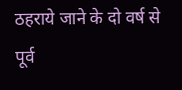ठहराये जाने के दो वर्ष से पूर्व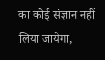का कोई संज्ञान नहीं लिया जायेगा,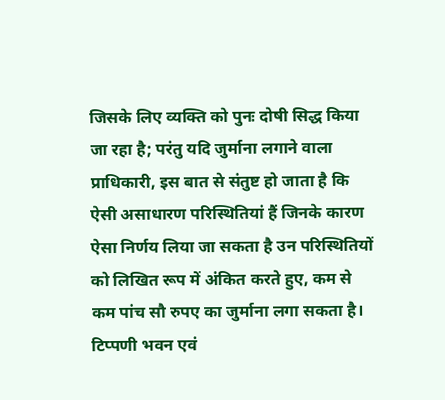जिसके लिए व्यक्ति को पुनः दोषी सिद्ध किया जा रहा है; परंतु यदि जुर्माना लगाने वाला प्राधिकारी, इस बात से संतुष्ट हो जाता है कि ऐसी असाधारण परिस्थितियां हैं जिनके कारण ऐसा निर्णय लिया जा सकता है उन परिस्थितियों को लिखित रूप में अंकित करते हुए, कम से कम पांच सौ रुपए का जुर्माना लगा सकता है।
टिप्पणी भवन एवं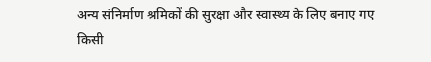अन्य संनिर्माण श्रमिकों की सुरक्षा और स्वास्थ्य के लिए बनाए गए किसी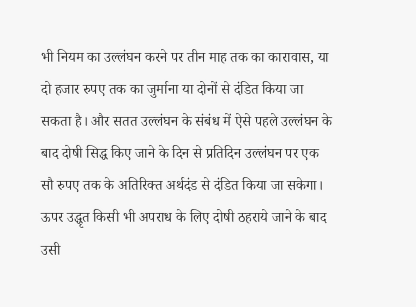भी नियम का उल्लंघन करने पर तीन माह तक का कारावास, या दो हजार रुपए तक का जुर्माना या दोनों से दंडित किया जा सकता है। और सतत उल्लंघन के संबंध में ऐसे पहले उल्लंघन के बाद दोषी सिद्ध किए जाने के दिन से प्रतिदिन उल्लंघन पर एक सौ रुपए तक के अतिरिक्त अर्थदंड से दंडित किया जा सकेगा। ऊपर उद्धृत किसी भी अपराध के लिए दोषी ठहराये जाने के बाद उसी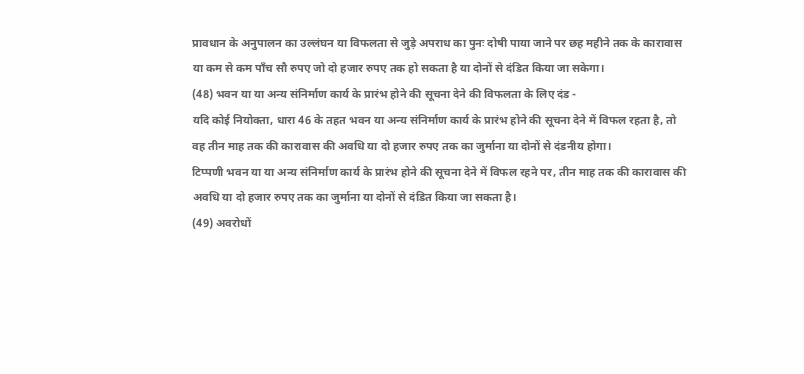प्रावधान के अनुपालन का उल्लंघन या विफलता से जुड़े अपराध का पुनः दोषी पाया जाने पर छह महीने तक के कारावास या कम से कम पाँच सौ रुपए जो दो हजार रुपए तक हो सकता है या दोनों से दंडित किया जा सकेगा।
(48) भवन या या अन्य संनिर्माण कार्य के प्रारंभ होने की सूचना देने की विफलता के लिए दंड -
यदि कोई नियोक्ता, धारा 46 के तहत भवन या अन्य संनिर्माण कार्य के प्रारंभ होने की सूचना देने में विफल रहता है, तो वह तीन माह तक की कारावास की अवधि या दो हजार रुपए तक का जुर्माना या दोनों से दंडनीय होगा।
टिप्पणी भवन या या अन्य संनिर्माण कार्य के प्रारंभ होने की सूचना देने में विफल रहने पर, तीन माह तक की कारावास की अवधि या दो हजार रुपए तक का जुर्माना या दोनों से दंडित किया जा सकता है।
(49) अवरोधों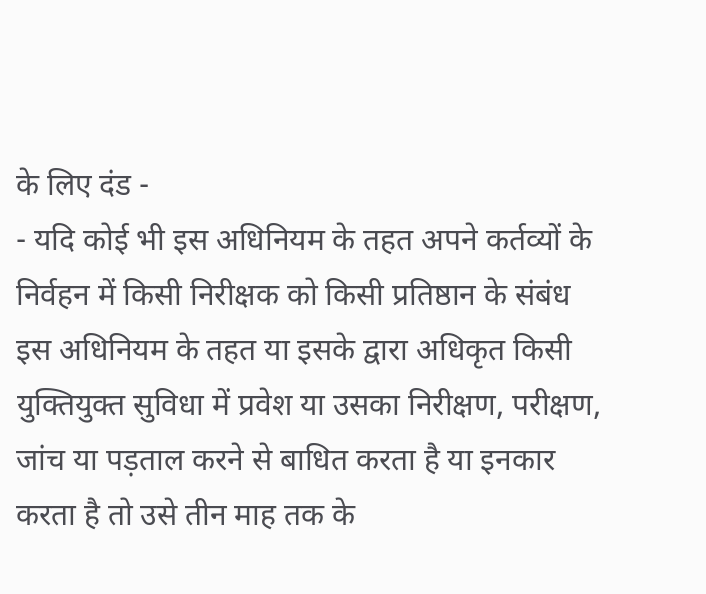के लिए दंड -
- यदि कोई भी इस अधिनियम के तहत अपने कर्तव्यों के निर्वहन में किसी निरीक्षक को किसी प्रतिष्ठान के संबंध इस अधिनियम के तहत या इसके द्वारा अधिकृत किसी युक्तियुक्त सुविधा में प्रवेश या उसका निरीक्षण, परीक्षण, जांच या पड़ताल करने से बाधित करता है या इनकार करता है तो उसे तीन माह तक के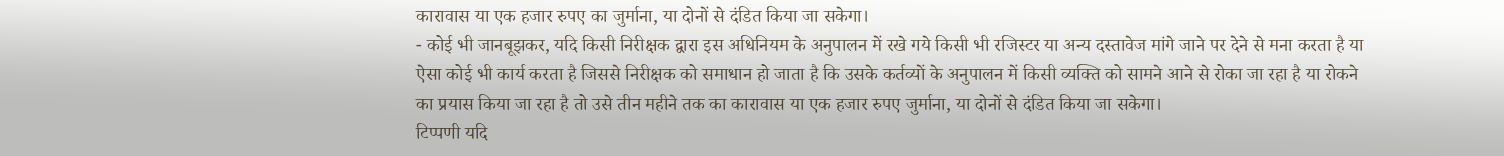कारावास या एक हजार रुपए का जुर्माना, या दोनों से दंडित किया जा सकेगा।
- कोई भी जानबूझकर, यदि किसी निरीक्षक द्वारा इस अधिनियम के अनुपालन में रखे गये किसी भी रजिस्टर या अन्य दस्तावेज मांगे जाने पर देने से मना करता है या ऐसा कोई भी कार्य करता है जिससे निरीक्षक को समाधान हो जाता है कि उसके कर्तव्यों के अनुपालन में किसी व्यक्ति को सामने आने से रोका जा रहा है या रोकने का प्रयास किया जा रहा है तो उसे तीन महीने तक का कारावास या एक हजार रुपए जुर्माना, या दोनों से दंडित किया जा सकेगा।
टिप्पणी यदि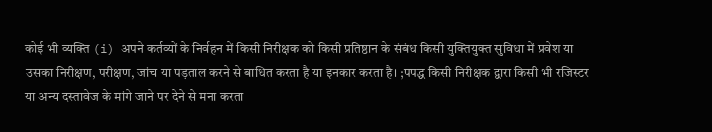कोई भी व्यक्ति (i) अपने कर्तव्यों के निर्वहन में किसी निरीक्षक को किसी प्रतिष्ठान के संबंध किसी युक्तियुक्त सुविधा में प्रवेश या उसका निरीक्षण, परीक्षण, जांच या पड़ताल करने से बाधित करता है या इनकार करता है। ;पपद्ध किसी निरीक्षक द्वारा किसी भी रजिस्टर या अन्य दस्तावेज के मांगे जाने पर देने से मना करता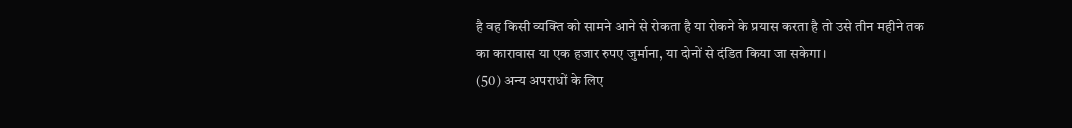है वह किसी व्यक्ति को सामने आने से रोकता है या रोकने के प्रयास करता है तो उसे तीन महीने तक का कारावास या एक हजार रुपए जुर्माना, या दोनों से दंडित किया जा सकेगा।
(50) अन्य अपराधों के लिए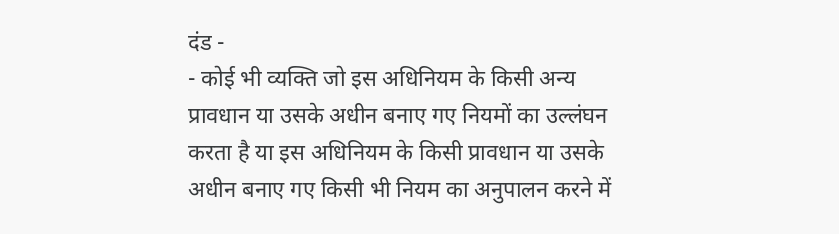दंड -
- कोई भी व्यक्ति जो इस अधिनियम के किसी अन्य प्रावधान या उसके अधीन बनाए गए नियमों का उल्लंघन करता है या इस अधिनियम के किसी प्रावधान या उसके अधीन बनाए गए किसी भी नियम का अनुपालन करने में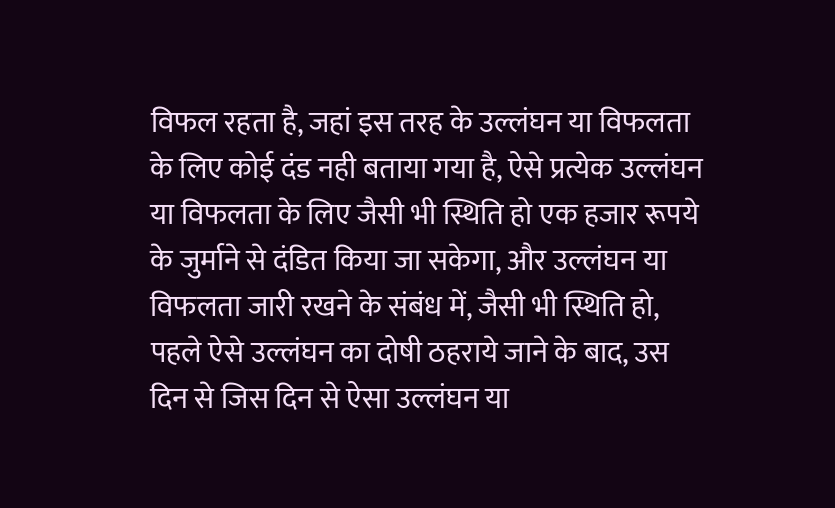विफल रहता है, जहां इस तरह के उल्लंघन या विफलता के लिए कोई दंड नही बताया गया है, ऐसे प्रत्येक उल्लंघन या विफलता के लिए जैसी भी स्थिति हो एक हजार रूपये के जुर्माने से दंडित किया जा सकेगा, और उल्लंघन या विफलता जारी रखने के संबंध में, जैसी भी स्थिति हो, पहले ऐसे उल्लंघन का दोषी ठहराये जाने के बाद, उस दिन से जिस दिन से ऐसा उल्लंघन या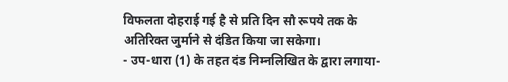विफलता दोहराई गई है से प्रति दिन सौ रूपये तक के अतिरिक्त जुर्माने से दंडित किया जा सकेगा।
- उप-धारा (1) के तहत दंड निम्नलिखित के द्वारा लगाया-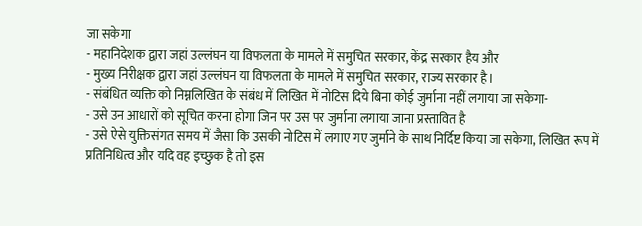जा सकेगा
- महानिदेशक द्वारा जहां उल्लंघन या विफलता के मामले में समुचित सरकार, केंद्र सरकार हैय और
- मुख्य निरीक्षक द्वारा जहां उल्लंघन या विफलता के मामले में समुचित सरकार, राज्य सरकार है।
- संबंधित व्यक्ति को निम्नलिखित के संबंध में लिखित में नोटिस दिये बिना कोई जुर्माना नहीं लगाया जा सकेगा-
- उसे उन आधारों को सूचित करना होगा जिन पर उस पर जुर्माना लगाया जाना प्रस्तावित है
- उसे ऐसे युक्तिसंगत समय में जैसा कि उसकी नोटिस में लगाए गए जुर्माने के साथ निर्दिष्ट किया जा सकेगा, लिखित रूप में प्रतिनिधित्व और यदि वह इच्छुक है तो इस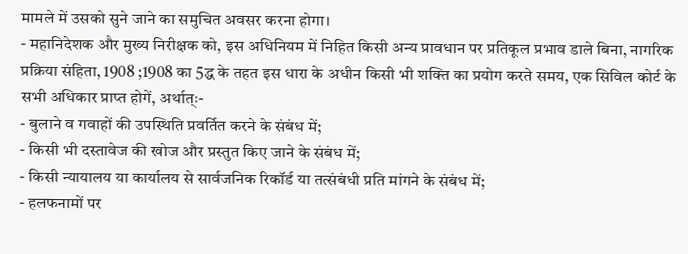मामले में उसको सुने जाने का समुचित अवसर करना होगा।
- महानिदेशक और मुख्य निरीक्षक को, इस अधिनियम में निहित किसी अन्य प्रावधान पर प्रतिकूल प्रभाव डाले बिना, नागरिक प्रक्रिया संहिता, 1908 ;1908 का 5द्ध के तहत इस धारा के अधीन किसी भी शक्ति का प्रयोग करते समय, एक सिविल कोर्ट के सभी अधिकार प्राप्त होगें, अर्थात्ः-
- बुलाने व गवाहों की उपस्थिति प्रवर्तित करने के संबंध में;
- किसी भी दस्तावेज की खोज और प्रस्तुत किए जाने के संबंध में;
- किसी न्यायालय या कार्यालय से सार्वजनिक रिकॉर्ड या तत्संबंधी प्रति मांगने के संबंध में;
- हलफनामों पर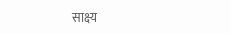साक्ष्य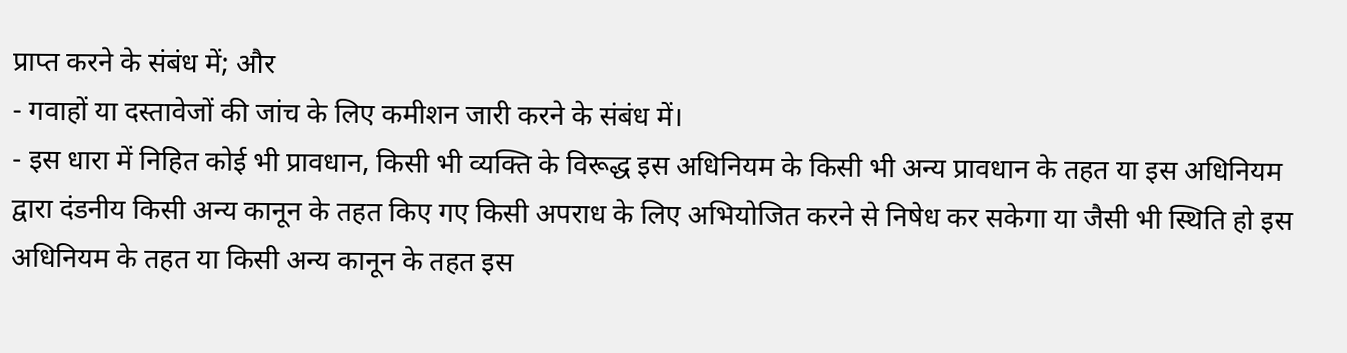प्राप्त करने के संबंध में; और
- गवाहों या दस्तावेजों की जांच के लिए कमीशन जारी करने के संबंध में।
- इस धारा में निहित कोई भी प्रावधान, किसी भी व्यक्ति के विरूद्ध इस अधिनियम के किसी भी अन्य प्रावधान के तहत या इस अधिनियम द्वारा दंडनीय किसी अन्य कानून के तहत किए गए किसी अपराध के लिए अभियोजित करने से निषेध कर सकेगा या जैसी भी स्थिति हो इस अधिनियम के तहत या किसी अन्य कानून के तहत इस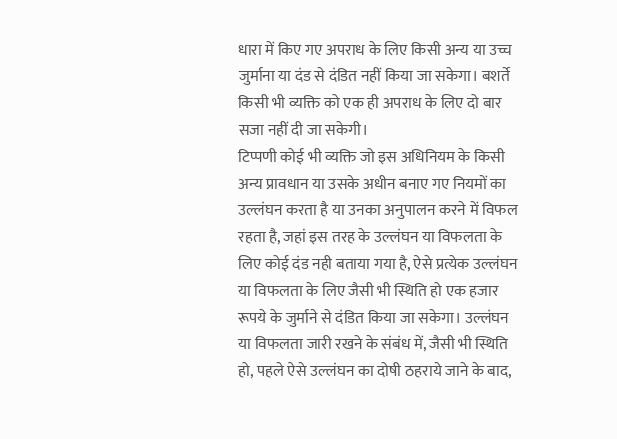धारा में किए गए अपराध के लिए किसी अन्य या उच्च जुर्माना या दंड से दंडित नहीं किया जा सकेगा। बशर्ते किसी भी व्यक्ति को एक ही अपराध के लिए दो बार सजा नहीं दी जा सकेगी।
टिप्पणी कोई भी व्यक्ति जो इस अधिनियम के किसी अन्य प्रावधान या उसके अधीन बनाए गए नियमों का उल्लंघन करता है या उनका अनुपालन करने में विफल रहता है, जहां इस तरह के उल्लंघन या विफलता के लिए कोई दंड नही बताया गया है, ऐसे प्रत्येक उल्लंघन या विफलता के लिए जैसी भी स्थिति हो एक हजार रूपये के जुर्माने से दंडित किया जा सकेगा। उल्लंघन या विफलता जारी रखने के संबंध में, जैसी भी स्थिति हो, पहले ऐसे उल्लंघन का दोषी ठहराये जाने के बाद,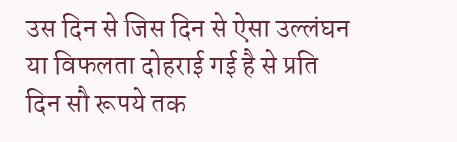उस दिन से जिस दिन से ऐसा उल्लंघन या विफलता दोहराई गई है से प्रति दिन सौ रूपये तक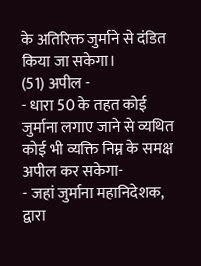के अतिरिक्त जुर्माने से दंडित किया जा सकेगा।
(51) अपील -
- धारा 50 के तहत कोई जुर्माना लगाए जाने से व्यथित कोई भी व्यक्ति निम्न के समक्ष अपील कर सकेगा-
- जहां जुर्माना महानिदेशक, द्वारा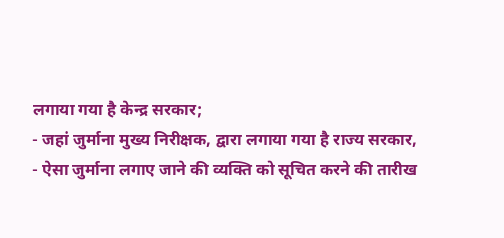लगाया गया है केन्द्र सरकार;
- जहां जुर्माना मुख्य निरीक्षक, द्वारा लगाया गया है राज्य सरकार,
- ऐसा जुर्माना लगाए जाने की व्यक्ति को सूचित करने की तारीख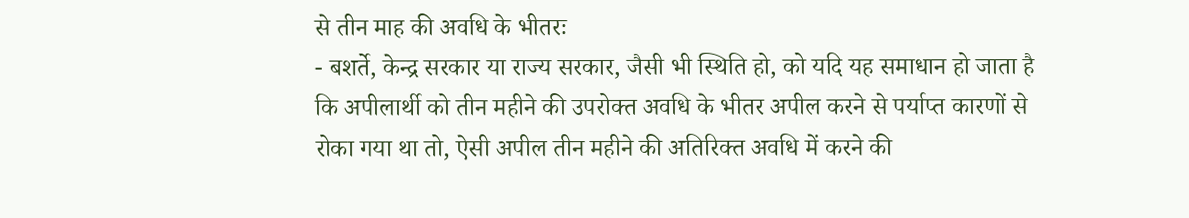से तीन माह की अवधि के भीतरः
- बशर्ते, केन्द्र सरकार या राज्य सरकार, जैसी भी स्थिति हो, को यदि यह समाधान हो जाता है कि अपीलार्थी को तीन महीने की उपरोक्त अवधि के भीतर अपील करने से पर्याप्त कारणों से रोका गया था तो, ऐसी अपील तीन महीने की अतिरिक्त अवधि में करने की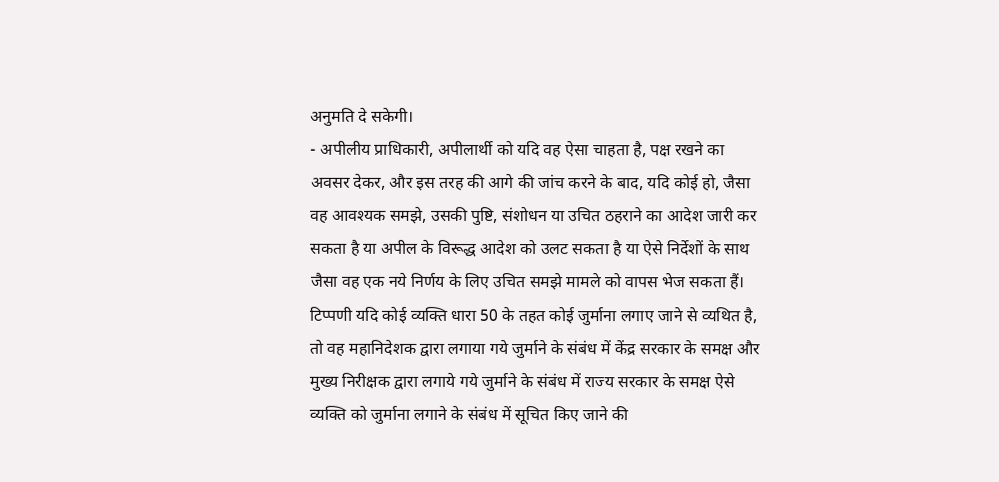अनुमति दे सकेगी।
- अपीलीय प्राधिकारी, अपीलार्थी को यदि वह ऐसा चाहता है, पक्ष रखने का अवसर देकर, और इस तरह की आगे की जांच करने के बाद, यदि कोई हो, जैसा वह आवश्यक समझे, उसकी पुष्टि, संशोधन या उचित ठहराने का आदेश जारी कर सकता है या अपील के विरूद्ध आदेश को उलट सकता है या ऐसे निर्देशों के साथ जैसा वह एक नये निर्णय के लिए उचित समझे मामले को वापस भेज सकता हैं।
टिप्पणी यदि कोई व्यक्ति धारा 50 के तहत कोई जुर्माना लगाए जाने से व्यथित है, तो वह महानिदेशक द्वारा लगाया गये जुर्माने के संबंध में केंद्र सरकार के समक्ष और मुख्य निरीक्षक द्वारा लगाये गये जुर्माने के संबंध में राज्य सरकार के समक्ष ऐसे व्यक्ति को जुर्माना लगाने के संबंध में सूचित किए जाने की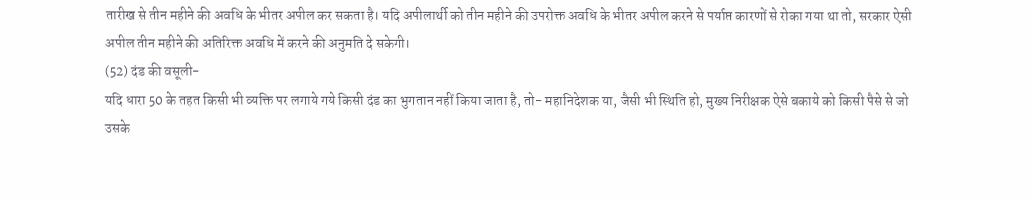तारीख से तीन महीने की अवधि के भीतर अपील कर सकता है। यदि अपीलार्थी को तीन महीने की उपरोक्त अवधि के भीतर अपील करने से पर्याप्त कारणों से रोका गया था तो, सरकार ऐसी अपील तीन महीने की अतिरिक्त अवधि में करने की अनुमति दे सकेगी।
(52) दंड की वसूली-
यदि धारा 50 के तहत किसी भी व्यक्ति पर लगाये गये किसी दंड का भुगतान नहीं किया जाता है, तो- महानिदेशक या, जैसी भी स्थिति हो, मुख्य निरीक्षक ऐसे बकाये को किसी पैसे से जो उसके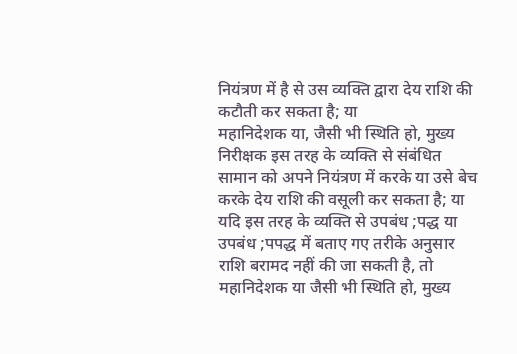नियंत्रण में है से उस व्यक्ति द्वारा देय राशि की कटौती कर सकता है; या
महानिदेशक या, जैसी भी स्थिति हो, मुख्य निरीक्षक इस तरह के व्यक्ति से संबंधित सामान को अपने नियंत्रण में करके या उसे बेच करके देय राशि की वसूली कर सकता है; या
यदि इस तरह के व्यक्ति से उपबंध ;पद्ध या उपबंध ;पपद्ध में बताए गए तरीके अनुसार राशि बरामद नहीं की जा सकती है, तो महानिदेशक या जैसी भी स्थिति हो, मुख्य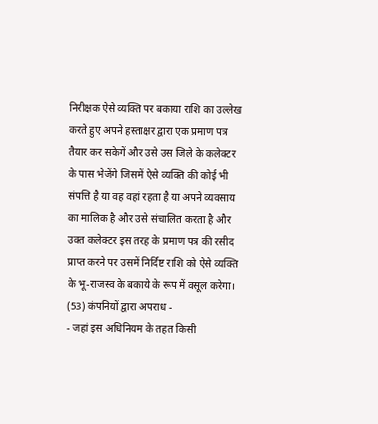निरीक्षक ऐसे व्यक्ति पर बकाया राशि का उल्लेख करते हुए अपने हस्ताक्षर द्वारा एक प्रमाण पत्र तैयार कर सकेगें और उसे उस जिले के कलेक्टर के पास भेजेंगे जिसमें ऐसे व्यक्ति की कोई भी संपत्ति है या वह वहां रहता है या अपने व्यवसाय का मालिक है और उसे संचालित करता है और उक्त कलेक्टर इस तरह के प्रमाण पत्र की रसीद प्राप्त करने पर उसमें निर्दिष्ट राशि को ऐसे व्यक्ति के भू-राजस्व के बकाये के रूप में वसूल करेगा।
(53) कंपनियों द्वारा अपराध -
- जहां इस अधिनियम के तहत किसी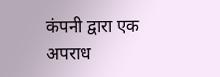कंपनी द्वारा एक अपराध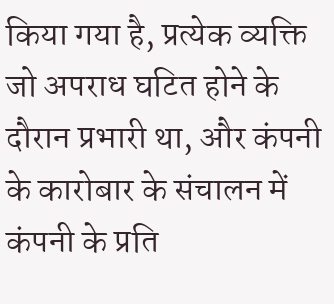किया गया है, प्रत्येक व्यक्ति जो अपराध घटित होने के दौरान प्रभारी था, और कंपनी के कारोबार के संचालन में कंपनी के प्रति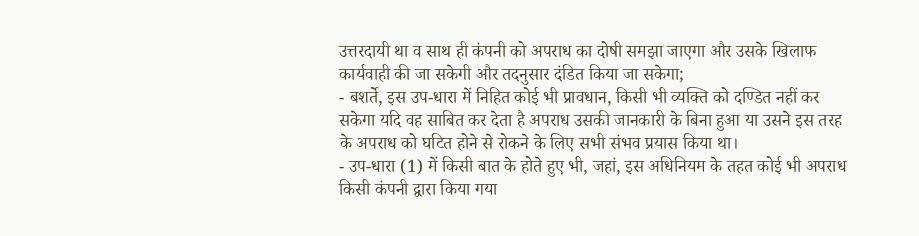उत्तरदायी था व साथ ही कंपनी को अपराध का दोषी समझा जाएगा और उसके खिलाफ कार्यवाही की जा सकेगी और तदनुसार दंडित किया जा सकेगा;
- बशर्ते, इस उप-धारा में निहित कोई भी प्रावधान, किसी भी व्यक्ति को दण्डित नहीं कर सकेगा यदि वह साबित कर देता है अपराध उसकी जानकारी के बिना हुआ या उसने इस तरह के अपराध को घटित होने से रोकने के लिए सभी संभव प्रयास किया था।
- उप-धारा (1) में किसी बात के होते हुए भी, जहां, इस अधिनियम के तहत कोई भी अपराध किसी कंपनी द्वारा किया गया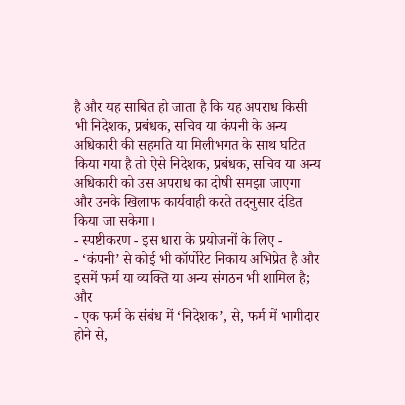है और यह साबित हो जाता है कि यह अपराध किसी भी निदेशक, प्रबंधक, सचिव या कंपनी के अन्य अधिकारी की सहमति या मिलीभगत के साथ घटित किया गया है तो ऐसे निदेशक, प्रबंधक, सचिव या अन्य अधिकारी को उस अपराध का दोषी समझा जाएगा और उनके खिलाफ कार्यवाही करते तदनुसार दंडित किया जा सकेगा।
- स्पष्टीकरण - इस धारा के प्रयोजनों के लिए -
- ‘कंपनी’ से कोई भी कॉर्पोरेट निकाय अभिप्रेत है और इसमें फर्म या व्यक्ति या अन्य संगठन भी शामिल है; और
- एक फर्म के संबंध में ‘निदेशक’, से, फर्म में भागीदार होने से,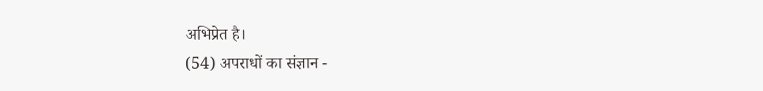अभिप्रेत है।
(54) अपराधों का संज्ञान -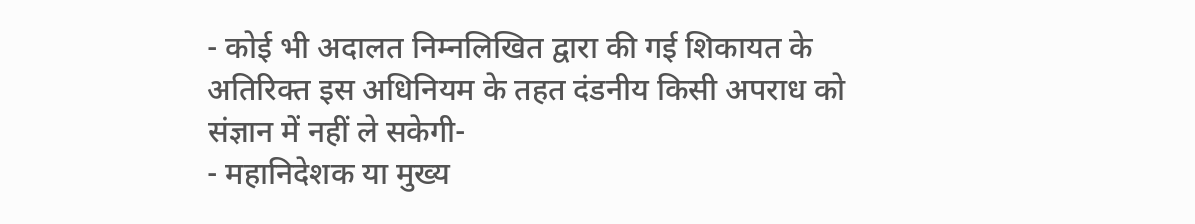- कोई भी अदालत निम्नलिखित द्वारा की गई शिकायत के अतिरिक्त इस अधिनियम के तहत दंडनीय किसी अपराध को संज्ञान में नहीं ले सकेगी-
- महानिदेशक या मुख्य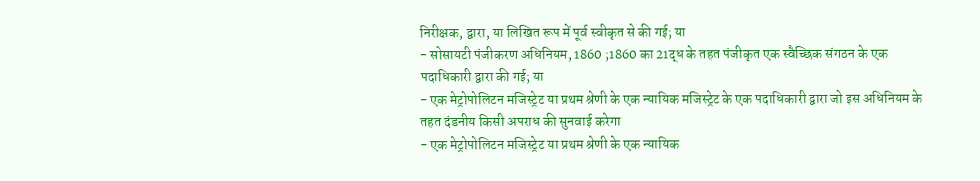निरीक्षक, द्वारा, या लिखित रूप में पूर्व स्वीकृत से की गई; या
- सोसायटी पंजीकरण अधिनियम, 1860 ;1860 का 21द्ध के तहत पंजीकृत एक स्वैच्छिक संगठन के एक पदाधिकारी द्वारा की गई; या
- एक मेट्रोपोलिटन मजिस्ट्रेट या प्रथम श्रेणी के एक न्यायिक मजिस्ट्रेट के एक पदाधिकारी द्वारा जो इस अधिनियम के तहत दंडनीय किसी अपराध की सुनवाई करेगा
- एक मेट्रोपोलिटन मजिस्ट्रेट या प्रथम श्रेणी के एक न्यायिक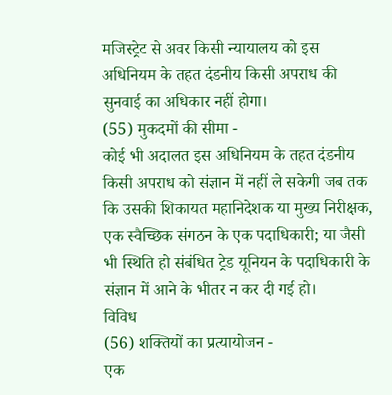मजिस्ट्रेट से अवर किसी न्यायालय को इस अधिनियम के तहत दंडनीय किसी अपराध की सुनवाई का अधिकार नहीं होगा।
(55) मुकदमों की सीमा -
कोई भी अदालत इस अधिनियम के तहत दंडनीय किसी अपराध को संज्ञान में नहीं ले सकेगी जब तक कि उसकी शिकायत महानिदेशक या मुख्य निरीक्षक, एक स्वैच्छिक संगठन के एक पदाधिकारी; या जैसी भी स्थिति हो संबंधित ट्रेड यूनियन के पदाधिकारी के संज्ञान में आने के भीतर न कर दी गई हो।
विविध
(56) शक्तियों का प्रत्यायोजन -
एक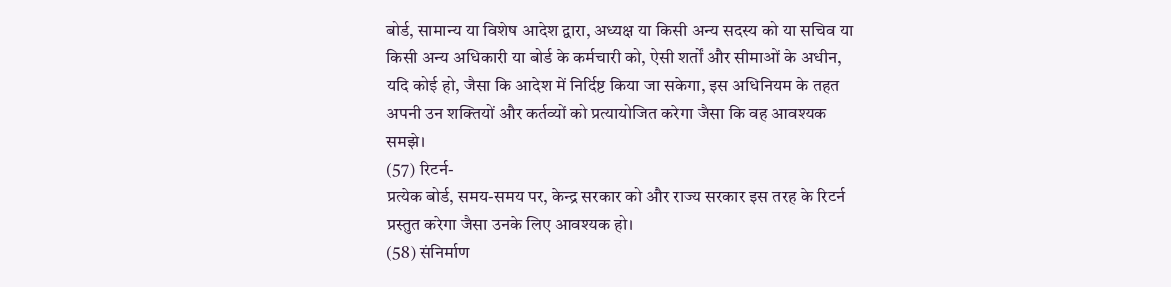बोर्ड, सामान्य या विशेष आदेश द्वारा, अध्यक्ष या किसी अन्य सदस्य को या सचिव या किसी अन्य अधिकारी या बोर्ड के कर्मचारी को, ऐसी शर्तों और सीमाओं के अधीन, यदि कोई हो, जैसा कि आदेश में निर्दिष्ट किया जा सकेगा, इस अधिनियम के तहत अपनी उन शक्तियों और कर्तव्यों को प्रत्यायोजित करेगा जैसा कि वह आवश्यक समझे।
(57) रिटर्न-
प्रत्येक बोर्ड, समय-समय पर, केन्द्र सरकार को और राज्य सरकार इस तरह के रिटर्न प्रस्तुत करेगा जैसा उनके लिए आवश्यक हो।
(58) संनिर्माण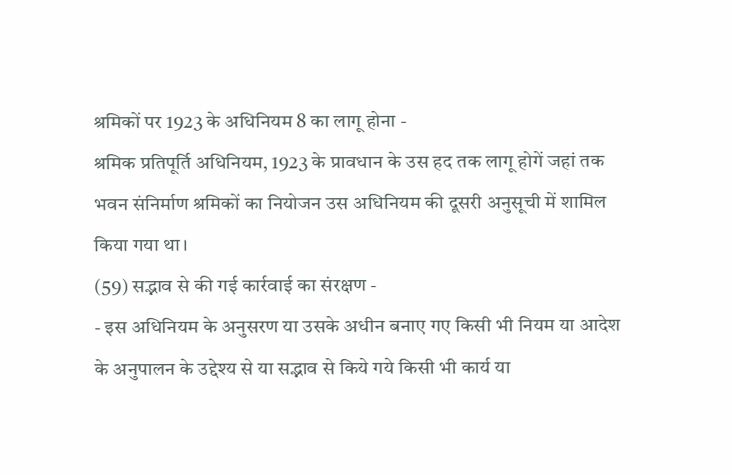श्रमिकों पर 1923 के अधिनियम 8 का लागू होना -
श्रमिक प्रतिपूर्ति अधिनियम, 1923 के प्रावधान के उस हद तक लागू होगें जहां तक भवन संनिर्माण श्रमिकों का नियोजन उस अधिनियम की दूसरी अनुसूची में शामिल किया गया था।
(59) सद्भाव से की गई कार्रवाई का संरक्षण -
- इस अधिनियम के अनुसरण या उसके अधीन बनाए गए किसी भी नियम या आदेश के अनुपालन के उद्देश्य से या सद्भाव से किये गये किसी भी कार्य या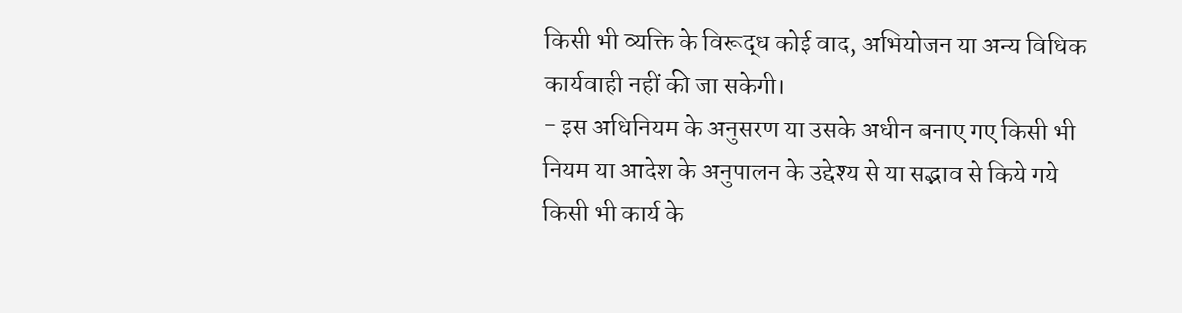किसी भी व्यक्ति के विरूद्ध कोई वाद, अभियोजन या अन्य विधिक कार्यवाही नहीं की जा सकेगी।
- इस अधिनियम के अनुसरण या उसके अधीन बनाए गए किसी भी नियम या आदेश के अनुपालन के उद्देश्य से या सद्भाव से किये गये किसी भी कार्य के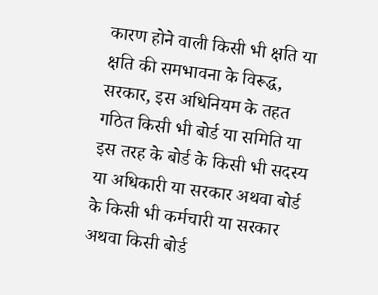कारण होने वाली किसी भी क्षति या क्षति की समभावना के विरूद्ध, सरकार, इस अधिनियम के तहत गठित किसी भी बोर्ड या समिति या इस तरह के बोर्ड के किसी भी सदस्य या अधिकारी या सरकार अथवा बोर्ड के किसी भी कर्मचारी या सरकार अथवा किसी बोर्ड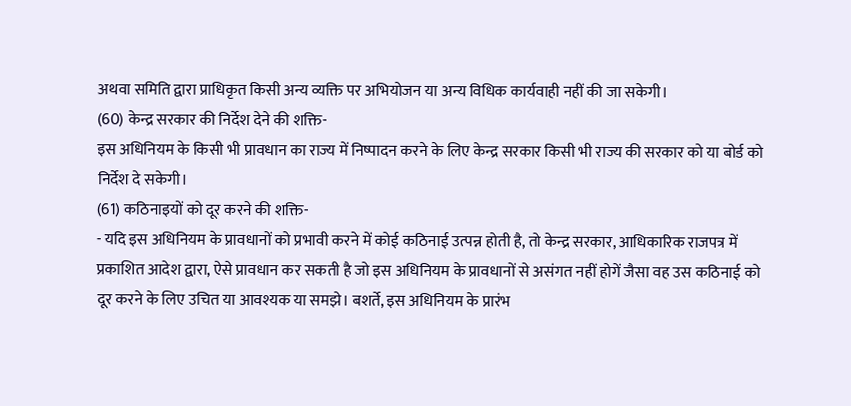अथवा समिति द्वारा प्राधिकृत किसी अन्य व्यक्ति पर अभियोजन या अन्य विधिक कार्यवाही नहीं की जा सकेगी।
(60) केन्द्र सरकार की निर्देश देने की शक्ति-
इस अधिनियम के किसी भी प्रावधान का राज्य में निष्पादन करने के लिए केन्द्र सरकार किसी भी राज्य की सरकार को या बोर्ड को निर्देश दे सकेगी।
(61) कठिनाइयों को दूर करने की शक्ति-
- यदि इस अधिनियम के प्रावधानों को प्रभावी करने में कोई कठिनाई उत्पन्न होती है, तो केन्द्र सरकार, आधिकारिक राजपत्र में प्रकाशित आदेश द्वारा, ऐसे प्रावधान कर सकती है जो इस अधिनियम के प्रावधानों से असंगत नहीं होगें जैसा वह उस कठिनाई को दूर करने के लिए उचित या आवश्यक या समझे। बशर्ते, इस अधिनियम के प्रारंभ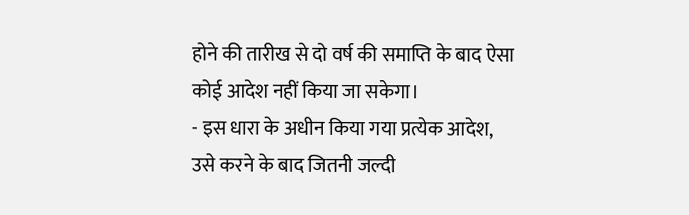होने की तारीख से दो वर्ष की समाप्ति के बाद ऐसा कोई आदेश नहीं किया जा सकेगा।
- इस धारा के अधीन किया गया प्रत्येक आदेश, उसे करने के बाद जितनी जल्दी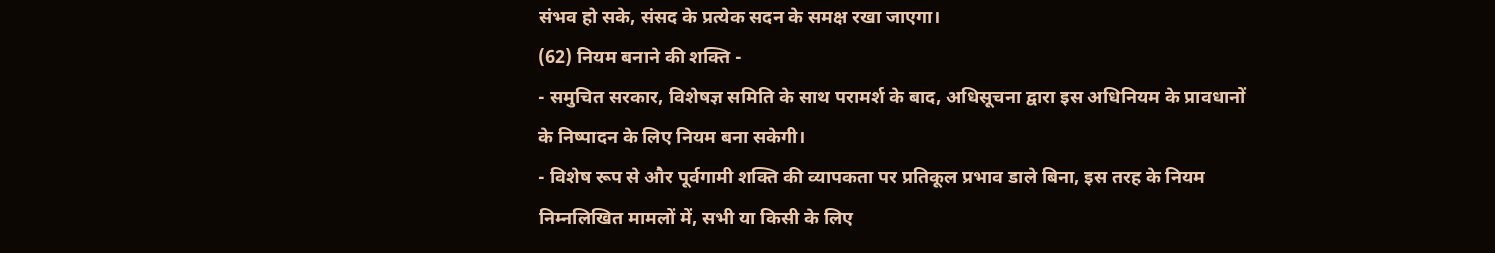संभव हो सके, संसद के प्रत्येक सदन के समक्ष रखा जाएगा।
(62) नियम बनाने की शक्ति -
- समुचित सरकार, विशेषज्ञ समिति के साथ परामर्श के बाद, अधिसूचना द्वारा इस अधिनियम के प्रावधानों के निष्पादन के लिए नियम बना सकेगी।
- विशेष रूप से और पूर्वगामी शक्ति की व्यापकता पर प्रतिकूल प्रभाव डाले बिना, इस तरह के नियम निम्नलिखित मामलों में, सभी या किसी के लिए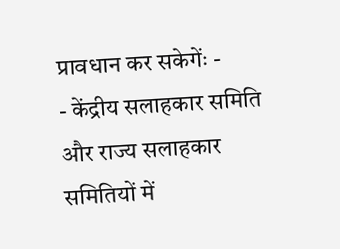प्रावधान कर सकेगेंः -
- केंद्रीय सलाहकार समिति और राज्य सलाहकार समितियों में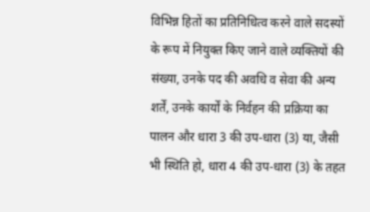विभिन्न हितों का प्रतिनिधित्व करने वाले सदस्यों के रूप में नियुक्त किए जाने वाले व्यक्तियों की संख्या, उनके पद की अवधि व सेवा की अन्य शर्तें, उनके कार्यों के निर्वहन की प्रक्रिया का पालन और धारा 3 की उप-धारा (3) या, जैसी भी स्थिति हो, धारा 4 की उप-धारा (3) के तहत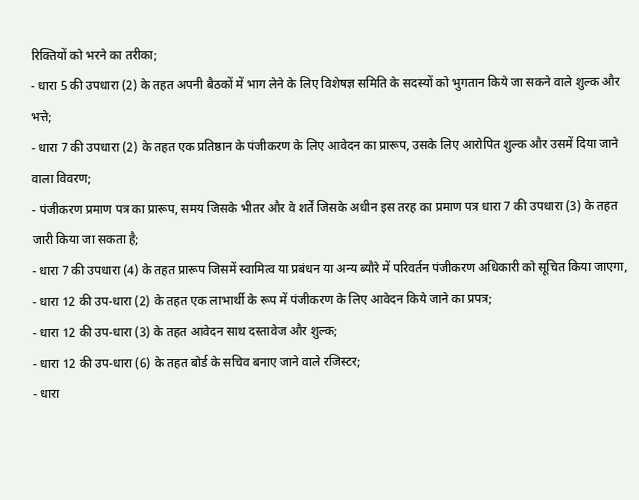रिक्तियों को भरने का तरीका;
- धारा 5 की उपधारा (2) के तहत अपनी बैठकों में भाग लेने के लिए विशेषज्ञ समिति के सदस्यों को भुगतान किये जा सकने वाले शुल्क और भत्ते;
- धारा 7 की उपधारा (2) के तहत एक प्रतिष्ठान के पंजीकरण के लिए आवेदन का प्रारूप, उसके लिए आरोपित शुल्क और उसमें दिया जाने वाला विवरण;
- पंजीकरण प्रमाण पत्र का प्रारूप, समय जिसके भीतर और वे शर्तें जिसके अधीन इस तरह का प्रमाण पत्र धारा 7 की उपधारा (3) के तहत जारी किया जा सकता है;
- धारा 7 की उपधारा (4) के तहत प्रारूप जिसमें स्वामित्व या प्रबंधन या अन्य ब्यौरे में परिवर्तन पंजीकरण अधिकारी को सूचित किया जाएगा,
- धारा 12 की उप-धारा (2) के तहत एक लाभार्थी के रूप में पंजीकरण के लिए आवेदन किये जाने का प्रपत्र;
- धारा 12 की उप-धारा (3) के तहत आवेदन साथ दस्तावेज और शुल्क;
- धारा 12 की उप-धारा (6) के तहत बोर्ड के सचिव बनाए जाने वाले रजिस्टर;
- धारा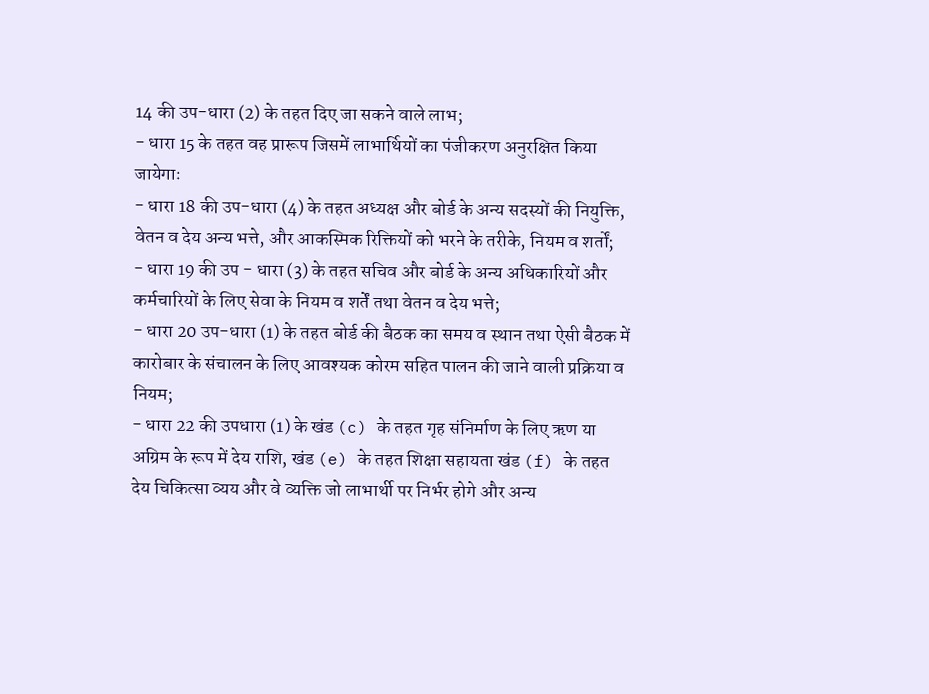14 की उप-धारा (2) के तहत दिए जा सकने वाले लाभ;
- धारा 15 के तहत वह प्रारूप जिसमें लाभार्थियों का पंजीकरण अनुरक्षित किया जायेगाः
- धारा 18 की उप-धारा (4) के तहत अध्यक्ष और बोर्ड के अन्य सदस्यों की नियुक्ति, वेतन व देय अन्य भत्ते, और आकस्मिक रिक्तियों को भरने के तरीके, नियम व शर्तों;
- धारा 19 की उप - धारा (3) के तहत सचिव और बोर्ड के अन्य अधिकारियों और कर्मचारियों के लिए सेवा के नियम व शर्तें तथा वेतन व देय भत्ते;
- धारा 20 उप-धारा (1) के तहत बोर्ड की बैठक का समय व स्थान तथा ऐसी बैठक में कारोबार के संचालन के लिए आवश्यक कोरम सहित पालन की जाने वाली प्रक्रिया व नियम;
- धारा 22 की उपधारा (1) के खंड (c) के तहत गृह संनिर्माण के लिए ऋण या अग्रिम के रूप में देय राशि, खंड (e) के तहत शिक्षा सहायता खंड (f) के तहत देय चिकित्सा व्यय और वे व्यक्ति जो लाभार्थी पर निर्भर होगे और अन्य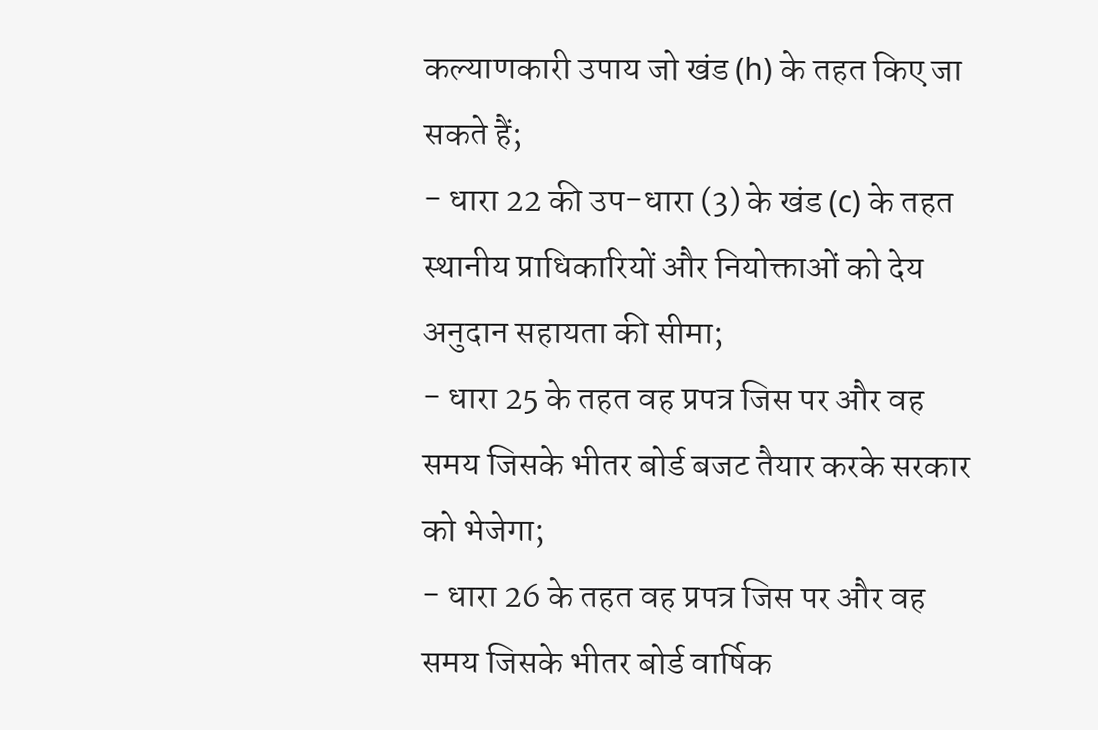कल्याणकारी उपाय जो खंड (h) के तहत किए जा सकते हैं;
- धारा 22 की उप-धारा (3) के खंड (c) के तहत स्थानीय प्राधिकारियों और नियोक्ताओं को देय अनुदान सहायता की सीमा;
- धारा 25 के तहत वह प्रपत्र जिस पर और वह समय जिसके भीतर बोर्ड बजट तैयार करके सरकार को भेजेगा;
- धारा 26 के तहत वह प्रपत्र जिस पर और वह समय जिसके भीतर बोर्ड वार्षिक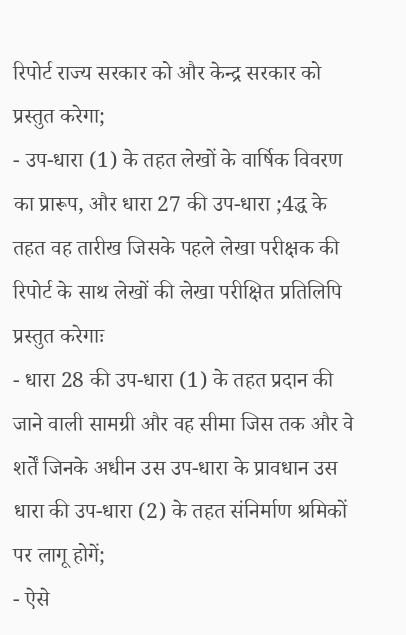रिपोर्ट राज्य सरकार को और केन्द्र सरकार को प्रस्तुत करेगा;
- उप-धारा (1) के तहत लेखों के वार्षिक विवरण का प्रारूप, और धारा 27 की उप-धारा ;4द्ध के तहत वह तारीख जिसके पहले लेखा परीक्षक की रिपोर्ट के साथ लेखों की लेखा परीक्षित प्रतिलिपि प्रस्तुत करेगाः
- धारा 28 की उप-धारा (1) के तहत प्रदान की जाने वाली सामग्री और वह सीमा जिस तक और वे शर्तें जिनके अधीन उस उप-धारा के प्रावधान उस धारा की उप-धारा (2) के तहत संनिर्माण श्रमिकों पर लागू होगें;
- ऐसे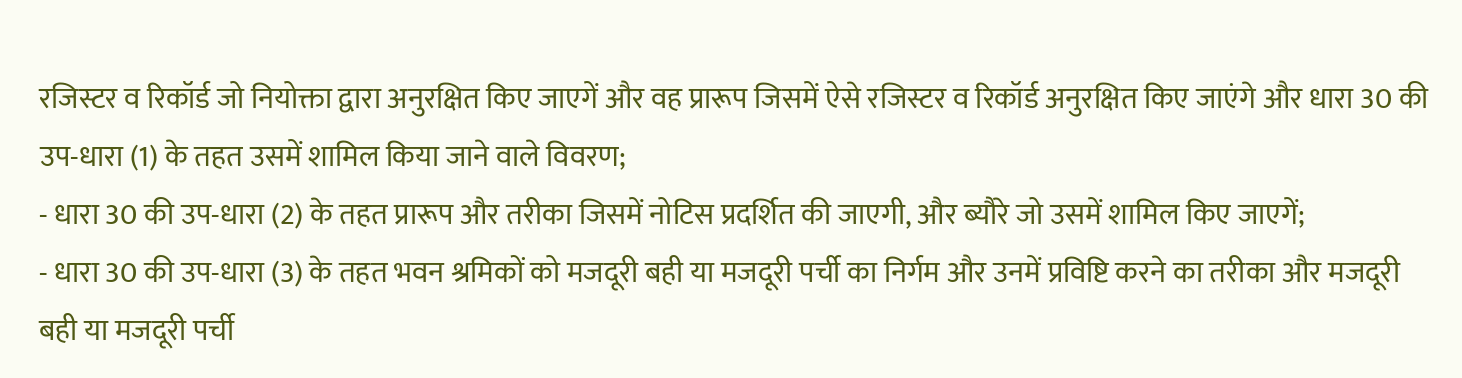रजिस्टर व रिकॉर्ड जो नियोक्ता द्वारा अनुरक्षित किए जाएगें और वह प्रारूप जिसमें ऐसे रजिस्टर व रिकॉर्ड अनुरक्षित किए जाएंगे और धारा 30 की उप-धारा (1) के तहत उसमें शामिल किया जाने वाले विवरण;
- धारा 30 की उप-धारा (2) के तहत प्रारूप और तरीका जिसमें नोटिस प्रदर्शित की जाएगी, और ब्यौरे जो उसमें शामिल किए जाएगें;
- धारा 30 की उप-धारा (3) के तहत भवन श्रमिकों को मजदूरी बही या मजदूरी पर्ची का निर्गम और उनमें प्रविष्टि करने का तरीका और मजदूरी बही या मजदूरी पर्ची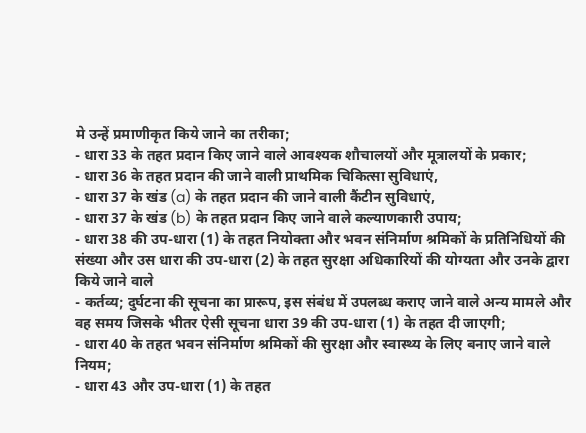मे उन्हें प्रमाणीकृत किये जाने का तरीका;
- धारा 33 के तहत प्रदान किए जाने वाले आवश्यक शौचालयों और मूत्रालयों के प्रकार;
- धारा 36 के तहत प्रदान की जाने वाली प्राथमिक चिकित्सा सुविधाएं,
- धारा 37 के खंड (a) के तहत प्रदान की जाने वाली कैंटीन सुविधाएं,
- धारा 37 के खंड (b) के तहत प्रदान किए जाने वाले कल्याणकारी उपाय;
- धारा 38 की उप-धारा (1) के तहत नियोक्ता और भवन संनिर्माण श्रमिकों के प्रतिनिधियों की संख्या और उस धारा की उप-धारा (2) के तहत सुरक्षा अधिकारियों की योग्यता और उनके द्वारा किये जाने वाले
- कर्तव्य; दुर्घटना की सूचना का प्रारूप, इस संबंध में उपलब्ध कराए जाने वाले अन्य मामले और वह समय जिसके भीतर ऐसी सूचना धारा 39 की उप-धारा (1) के तहत दी जाएगी;
- धारा 40 के तहत भवन संनिर्माण श्रमिकों की सुरक्षा और स्वास्थ्य के लिए बनाए जाने वाले नियम;
- धारा 43 और उप-धारा (1) के तहत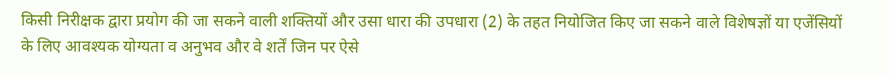किसी निरीक्षक द्वारा प्रयोग की जा सकने वाली शक्तियों और उसा धारा की उपधारा (2) के तहत नियोजित किए जा सकने वाले विशेषज्ञों या एजेंसियों के लिए आवश्यक योग्यता व अनुभव और वे शर्तें जिन पर ऐसे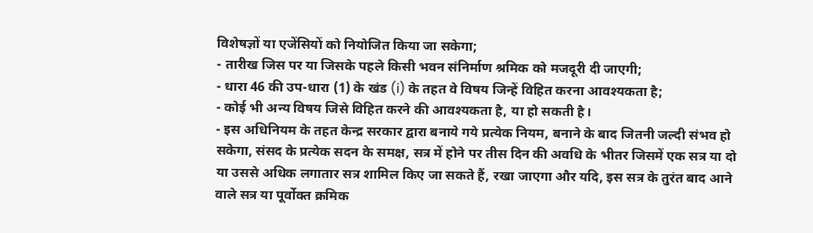विशेषज्ञों या एजेंसियों को नियोजित किया जा सकेगा;
- तारीख जिस पर या जिसके पहले किसी भवन संनिर्माण श्रमिक को मजदूरी दी जाएगी;
- धारा 46 की उप-धारा (1) के खंड (i) के तहत वे विषय जिन्हें विहित करना आवश्यकता है;
- कोई भी अन्य विषय जिसे विहित करने की आवश्यकता है, या हो सकती है।
- इस अधिनियम के तहत केन्द्र सरकार द्वारा बनाये गये प्रत्येक नियम, बनाने के बाद जितनी जल्दी संभव हो सकेगा, संसद के प्रत्येक सदन के समक्ष, सत्र में होने पर तीस दिन की अवधि के भीतर जिसमें एक सत्र या दो या उससे अधिक लगातार सत्र शामिल किए जा सकते हैं, रखा जाएगा और यदि, इस सत्र के तुरंत बाद आने वाले सत्र या पूर्वोक्त क्रमिक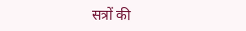सत्रों की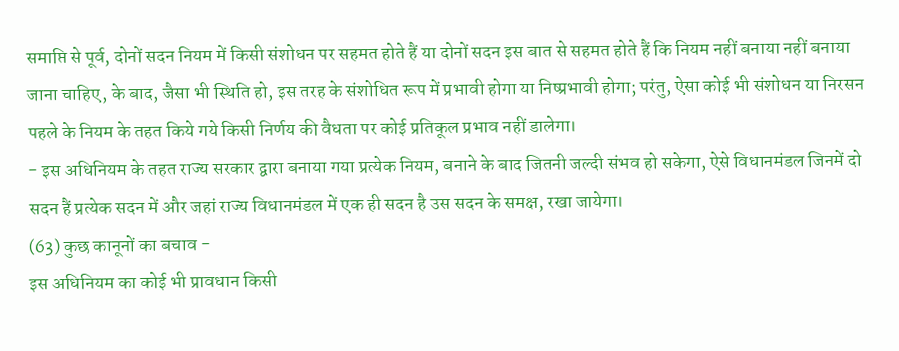समाप्ति से पूर्व, दोनों सदन नियम में किसी संशोधन पर सहमत होते हैं या दोनों सदन इस बात से सहमत होते हैं कि नियम नहीं बनाया नहीं बनाया जाना चाहिए, के बाद, जैसा भी स्थिति हो, इस तरह के संशोधित रूप में प्रभावी होगा या निष्प्रभावी होगा; परंतु, ऐसा कोई भी संशोधन या निरसन पहले के नियम के तहत किये गये किसी निर्णय की वैधता पर कोई प्रतिकूल प्रभाव नहीं डालेगा।
- इस अधिनियम के तहत राज्य सरकार द्वारा बनाया गया प्रत्येक नियम, बनाने के बाद जितनी जल्दी संभव हो सकेगा, ऐसे विधानमंडल जिनमें दो सदन हैं प्रत्येक सदन में और जहां राज्य विधानमंडल में एक ही सदन है उस सदन के समक्ष, रखा जायेगा।
(63) कुछ कानूनों का बचाव -
इस अधिनियम का कोई भी प्रावधान किसी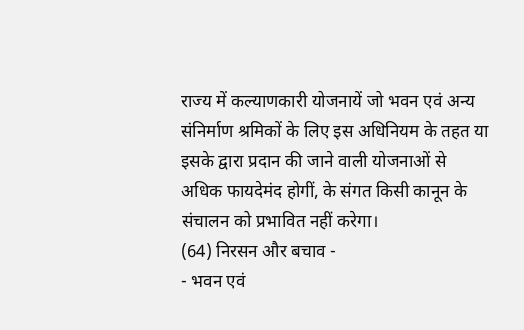राज्य में कल्याणकारी योजनायें जो भवन एवं अन्य संनिर्माण श्रमिकों के लिए इस अधिनियम के तहत या इसके द्वारा प्रदान की जाने वाली योजनाओं से अधिक फायदेमंद होगीं, के संगत किसी कानून के संचालन को प्रभावित नहीं करेगा।
(64) निरसन और बचाव -
- भवन एवं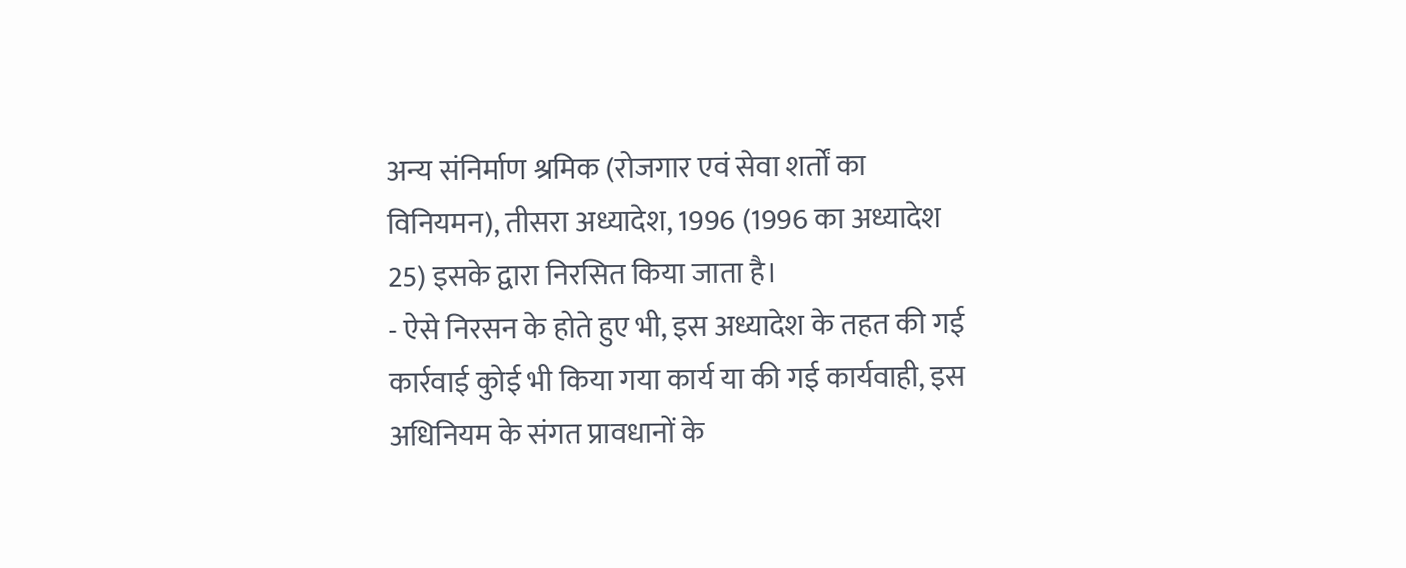अन्य संनिर्माण श्रमिक (रोजगार एवं सेवा शर्तों का विनियमन), तीसरा अध्यादेश, 1996 (1996 का अध्यादेश 25) इसके द्वारा निरसित किया जाता है।
- ऐसे निरसन के होते हुए भी, इस अध्यादेश के तहत की गई कार्रवाई कुोई भी किया गया कार्य या की गई कार्यवाही, इस अधिनियम के संगत प्रावधानों के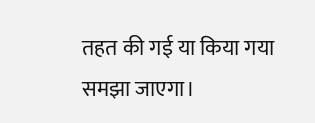तहत की गई या किया गया समझा जाएगा।